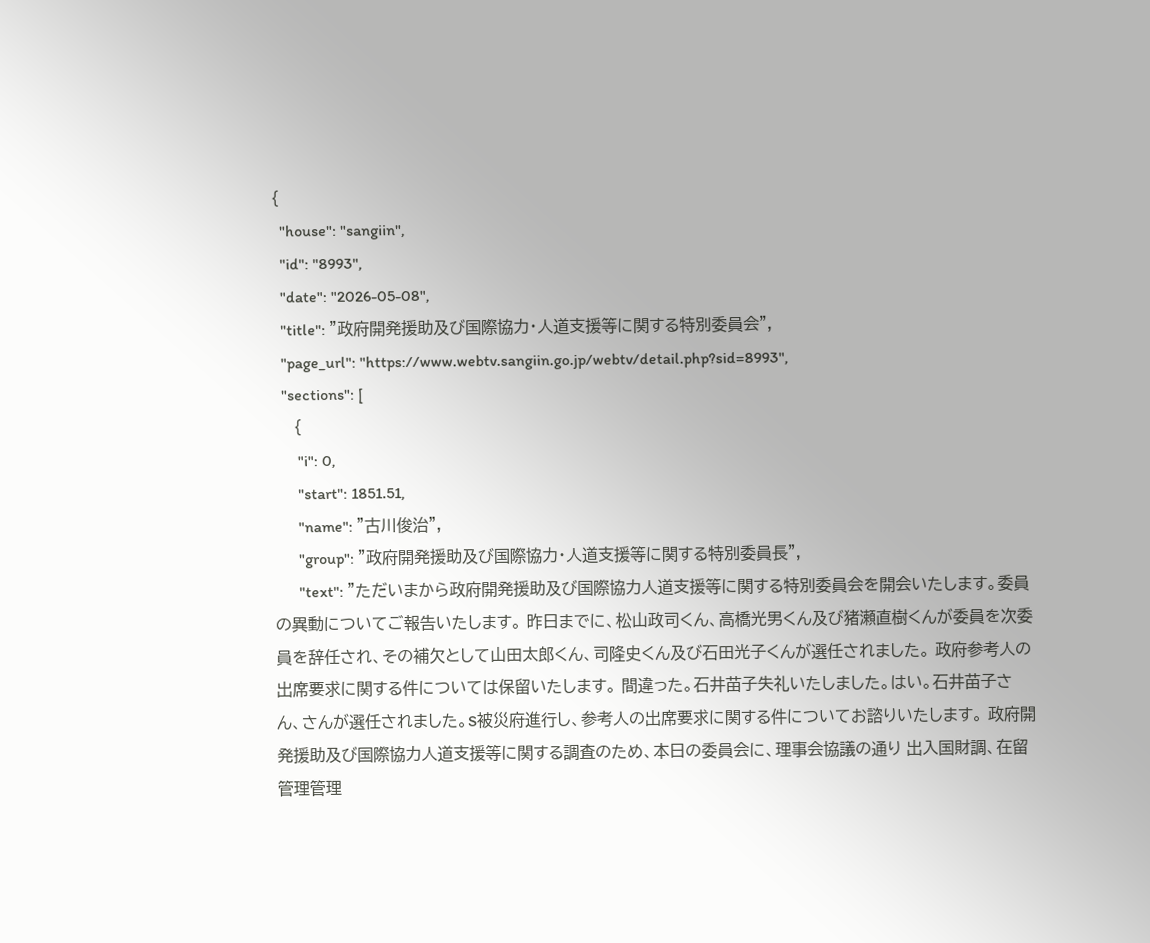{
  "house": "sangiin",
  "id": "8993",
  "date": "2026-05-08",
  "title": "政府開発援助及び国際協力・人道支援等に関する特別委員会",
  "page_url": "https://www.webtv.sangiin.go.jp/webtv/detail.php?sid=8993",
  "sections": [
    {
      "i": 0,
      "start": 1851.51,
      "name": "古川俊治",
      "group": "政府開発援助及び国際協力・人道支援等に関する特別委員長",
      "text": "ただいまから政府開発援助及び国際協力人道支援等に関する特別委員会を開会いたします。委員の異動についてご報告いたします。 昨日までに、松山政司くん、高橋光男くん及び猪瀬直樹くんが委員を次委員を辞任され、その補欠として山田太郎くん、司隆史くん及び石田光子くんが選任されました。 政府参考人の出席要求に関する件については保留いたします。 間違った。石井苗子失礼いたしました。はい。石井苗子さん、さんが選任されました。S被災府進行し、参考人の出席要求に関する件についてお諮りいたします。 政府開発援助及び国際協力人道支援等に関する調査のため、本日の委員会に、理事会協議の通り 出入国財調、在留管理管理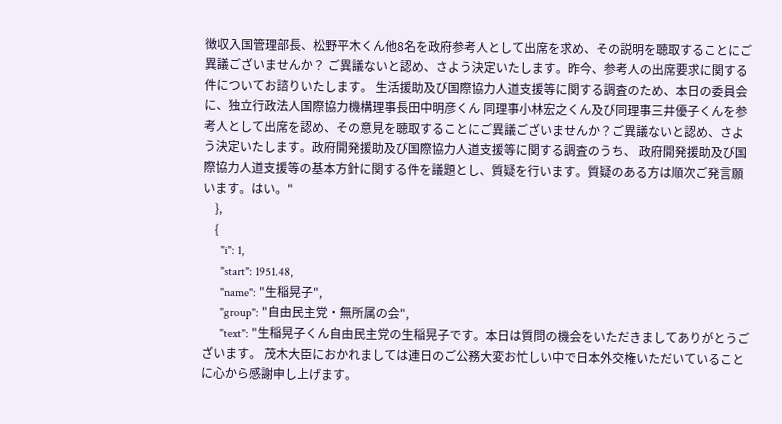徴収入国管理部長、松野平木くん他8名を政府参考人として出席を求め、その説明を聴取することにご異議ございませんか？ ご異議ないと認め、さよう決定いたします。昨今、参考人の出席要求に関する件についてお諮りいたします。 生活援助及び国際協力人道支援等に関する調査のため、本日の委員会に、独立行政法人国際協力機構理事長田中明彦くん 同理事小林宏之くん及び同理事三井優子くんを参考人として出席を認め、その意見を聴取することにご異議ございませんか？ご異議ないと認め、さよう決定いたします。政府開発援助及び国際協力人道支援等に関する調査のうち、 政府開発援助及び国際協力人道支援等の基本方針に関する件を議題とし、質疑を行います。質疑のある方は順次ご発言願います。はい。"
    },
    {
      "i": 1,
      "start": 1951.48,
      "name": "生稲晃子",
      "group": "自由民主党・無所属の会",
      "text": "生稲晃子くん自由民主党の生稲晃子です。本日は質問の機会をいただきましてありがとうございます。 茂木大臣におかれましては連日のご公務大変お忙しい中で日本外交権いただいていることに心から感謝申し上げます。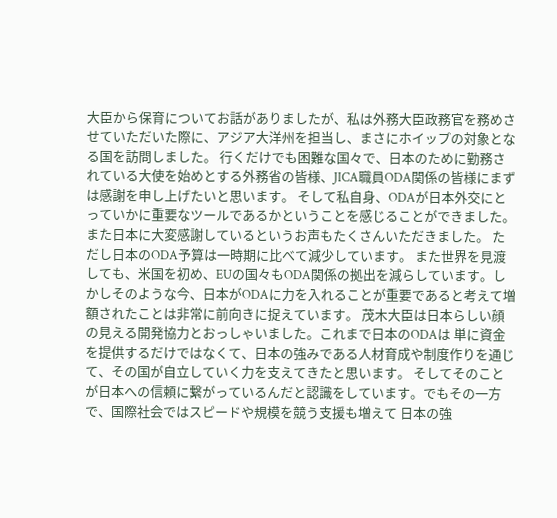大臣から保育についてお話がありましたが、私は外務大臣政務官を務めさせていただいた際に、アジア大洋州を担当し、まさにホイップの対象となる国を訪問しました。 行くだけでも困難な国々で、日本のために勤務されている大使を始めとする外務省の皆様、JICA職員ODA関係の皆様にまずは感謝を申し上げたいと思います。 そして私自身、ODAが日本外交にとっていかに重要なツールであるかということを感じることができました。また日本に大変感謝しているというお声もたくさんいただきました。 ただし日本のODA予算は一時期に比べて減少しています。 また世界を見渡しても、米国を初め、EUの国々もODA関係の拠出を減らしています。しかしそのような今、日本がODAに力を入れることが重要であると考えて増額されたことは非常に前向きに捉えています。 茂木大臣は日本らしい顔の見える開発協力とおっしゃいました。これまで日本のODAは 単に資金を提供するだけではなくて、日本の強みである人材育成や制度作りを通じて、その国が自立していく力を支えてきたと思います。 そしてそのことが日本への信頼に繋がっているんだと認識をしています。でもその一方で、国際社会ではスピードや規模を競う支援も増えて 日本の強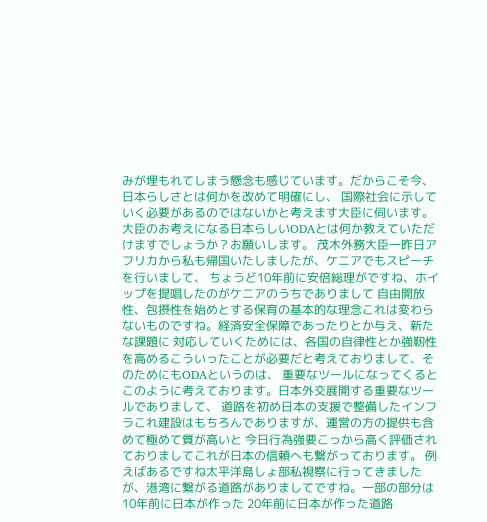みが埋もれてしまう懸念も感じています。だからこそ今、日本らしさとは何かを改めて明確にし、 国際社会に示していく必要があるのではないかと考えます大臣に伺います。大臣のお考えになる日本らしいODAとは何か教えていただけますでしょうか？お願いします。 茂木外務大臣一昨日アフリカから私も帰国いたしましたが、ケニアでもスピーチを行いまして、 ちょうど10年前に安倍総理がですね、ホイップを提唱したのがケニアのうちでありまして 自由開放性、包摂性を始めとする保育の基本的な理念これは変わらないものですね。経済安全保障であったりとか与え、新たな課題に 対応していくためには、各国の自律性とか強靭性を高めるこういったことが必要だと考えておりまして、そのためにもODAというのは、 重要なツールになってくるとこのように考えております。日本外交展開する重要なツールでありまして、 道路を初め日本の支援で整備したインフラこれ建設はもちろんでありますが、運営の方の提供も含めて極めて質が高いと 今日行為強要こっから高く評価されておりましてこれが日本の信頼へも繋がっております。 例えばあるですね太平洋島しょ部私視察に行ってきましたが、港湾に繋がる道路がありましてですね。一部の部分は10年前に日本が作った 20年前に日本が作った道路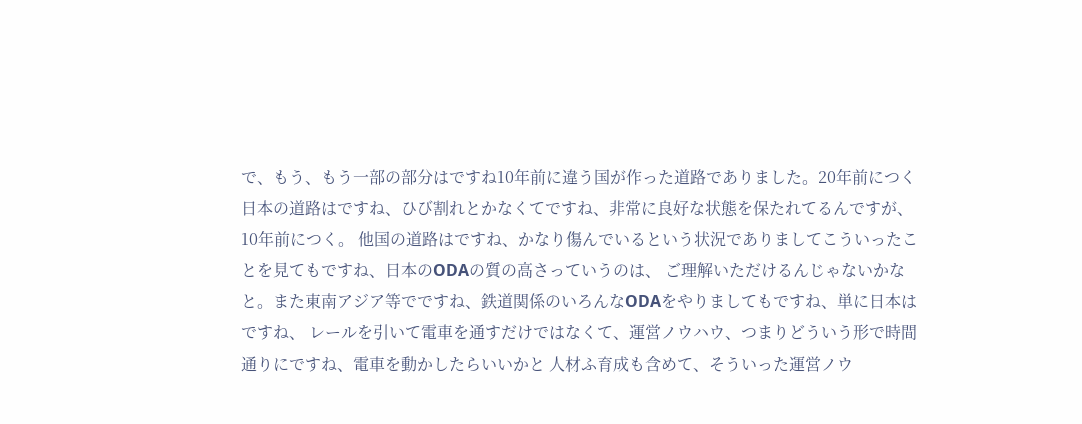で、もう、もう一部の部分はですね10年前に違う国が作った道路でありました。20年前につく 日本の道路はですね、ひび割れとかなくてですね、非常に良好な状態を保たれてるんですが、10年前につく。 他国の道路はですね、かなり傷んでいるという状況でありましてこういったことを見てもですね、日本のODAの質の高さっていうのは、 ご理解いただけるんじゃないかなと。また東南アジア等でですね、鉄道関係のいろんなODAをやりましてもですね、単に日本はですね、 レールを引いて電車を通すだけではなくて、運営ノウハウ、つまりどういう形で時間通りにですね、電車を動かしたらいいかと 人材ふ育成も含めて、そういった運営ノウ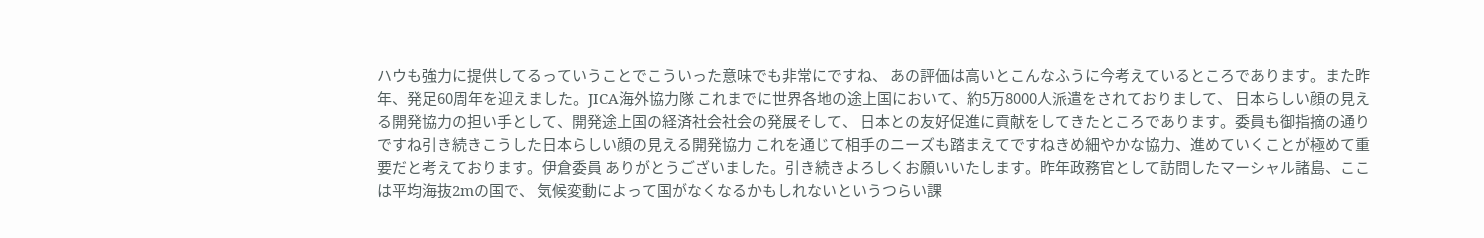ハウも強力に提供してるっていうことでこういった意味でも非常にですね、 あの評価は高いとこんなふうに今考えているところであります。また昨年、発足60周年を迎えました。JICA海外協力隊 これまでに世界各地の途上国において、約5万8000人派遣をされておりまして、 日本らしい顔の見える開発協力の担い手として、開発途上国の経済社会社会の発展そして、 日本との友好促進に貢献をしてきたところであります。委員も御指摘の通りですね引き続きこうした日本らしい顔の見える開発協力 これを通じて相手のニーズも踏まえてですねきめ細やかな協力、進めていくことが極めて重要だと考えております。伊倉委員 ありがとうございました。引き続きよろしくお願いいたします。昨年政務官として訪問したマーシャル諸島、ここは平均海抜2mの国で、 気候変動によって国がなくなるかもしれないというつらい課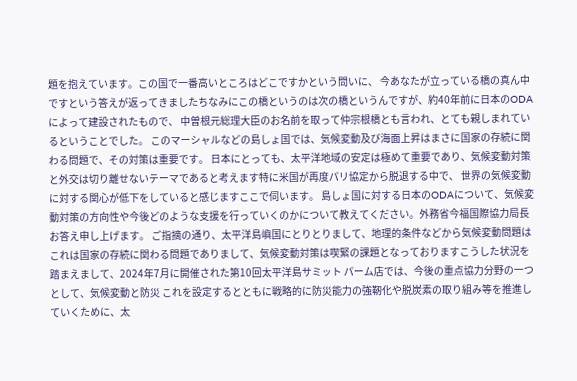題を抱えています。この国で一番高いところはどこですかという問いに、 今あなたが立っている橋の真ん中ですという答えが返ってきましたちなみにこの橋というのは次の橋というんですが、約40年前に日本のODAによって建設されたもので、 中曽根元総理大臣のお名前を取って仲宗根橋とも言われ、とても親しまれているということでした。 このマーシャルなどの島しょ国では、気候変動及び海面上昇はまさに国家の存続に関わる問題で、その対策は重要です。 日本にとっても、太平洋地域の安定は極めて重要であり、気候変動対策と外交は切り離せないテーマであると考えます特に米国が再度パリ協定から脱退する中で、 世界の気候変動に対する関心が低下をしていると感じますここで伺います。 島しょ国に対する日本のODAについて、気候変動対策の方向性や今後どのような支援を行っていくのかについて教えてください。外務省今福国際協力局長 お答え申し上げます。 ご指摘の通り、太平洋島嶼国にとりとりまして、地理的条件などから気候変動問題はこれは国家の存続に関わる問題でありまして、気候変動対策は喫緊の課題となっておりますこうした状況を踏まえまして、2024年7月に開催された第10回太平洋島サミット パーム店では、今後の重点協力分野の一つとして、気候変動と防災 これを設定するとともに戦略的に防災能力の強靭化や脱炭素の取り組み等を推進していくために、太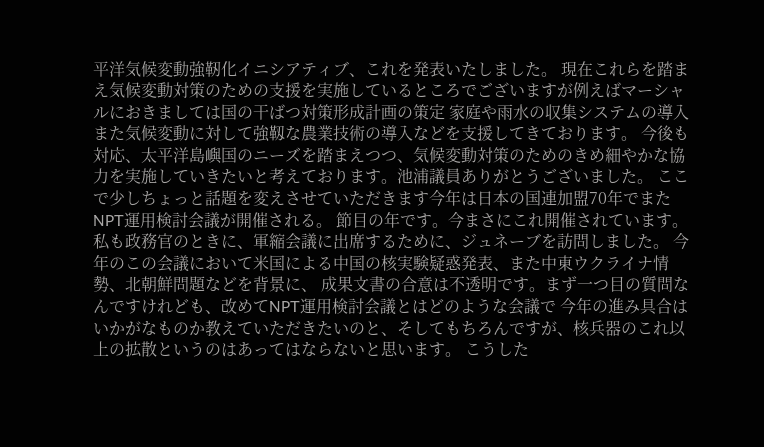平洋気候変動強靭化イニシアティブ、これを発表いたしました。 現在これらを踏まえ気候変動対策のための支援を実施しているところでございますが例えばマーシャルにおきましては国の干ばつ対策形成計画の策定 家庭や雨水の収集システムの導入また気候変動に対して強靱な農業技術の導入などを支援してきております。 今後も対応、太平洋島嶼国のニーズを踏まえつつ、気候変動対策のためのきめ細やかな協力を実施していきたいと考えております。池浦議員ありがとうございました。 ここで少しちょっと話題を変えさせていただきます今年は日本の国連加盟70年でまたNPT運用検討会議が開催される。 節目の年です。今まさにこれ開催されています。私も政務官のときに、軍縮会議に出席するために、ジュネーブを訪問しました。 今年のこの会議において米国による中国の核実験疑惑発表、また中東ウクライナ情勢、北朝鮮問題などを背景に、 成果文書の合意は不透明です。まず一つ目の質問なんですけれども、改めてNPT運用検討会議とはどのような会議で 今年の進み具合はいかがなものか教えていただきたいのと、そしてもちろんですが、核兵器のこれ以上の拡散というのはあってはならないと思います。 こうした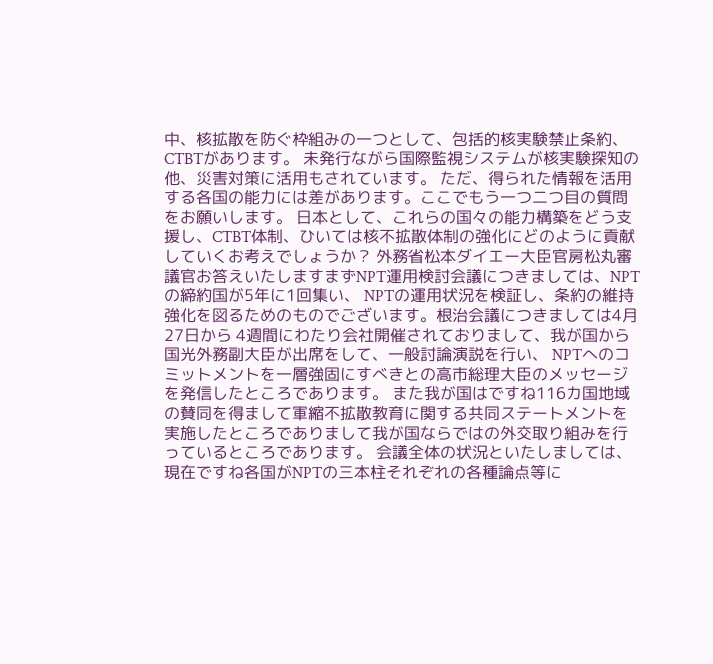中、核拡散を防ぐ枠組みの一つとして、包括的核実験禁止条約、CTBTがあります。 未発行ながら国際監視システムが核実験探知の他、災害対策に活用もされています。 ただ、得られた情報を活用する各国の能力には差があります。ここでもう一つ二つ目の質問をお願いします。 日本として、これらの国々の能力構築をどう支援し、CTBT体制、ひいては核不拡散体制の強化にどのように貢献していくお考えでしょうか？ 外務省松本ダイエー大臣官房松丸審議官お答えいたしますまずNPT運用検討会議につきましては、NPTの締約国が5年に1回集い、 NPTの運用状況を検証し、条約の維持強化を図るためのものでございます。根治会議につきましては4月27日から 4週間にわたり会社開催されておりまして、我が国から国光外務副大臣が出席をして、一般討論演説を行い、 NPTへのコミットメントを一層強固にすべきとの高市総理大臣のメッセージを発信したところであります。 また我が国はですね116カ国地域の賛同を得まして軍縮不拡散教育に関する共同ステートメントを実施したところでありまして我が国ならではの外交取り組みを行っているところであります。 会議全体の状況といたしましては、現在ですね各国がNPTの三本柱それぞれの各種論点等に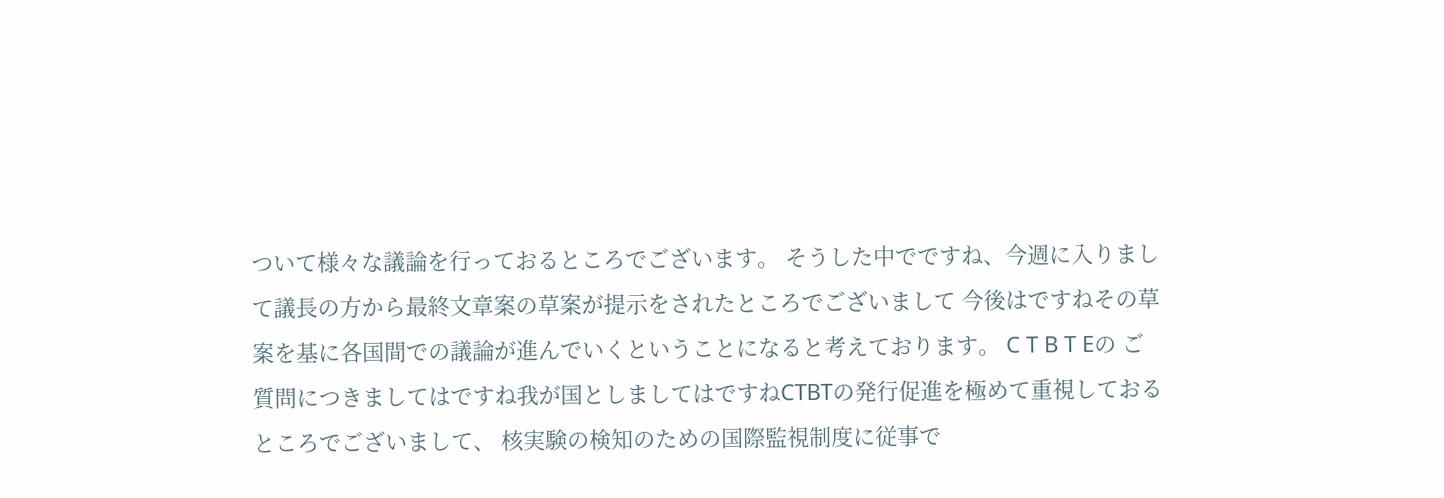ついて様々な議論を行っておるところでございます。 そうした中でですね、今週に入りまして議長の方から最終文章案の草案が提示をされたところでございまして 今後はですねその草案を基に各国間での議論が進んでいくということになると考えております。 C T B T Eの ご質問につきましてはですね我が国としましてはですねCTBTの発行促進を極めて重視しておるところでございまして、 核実験の検知のための国際監視制度に従事で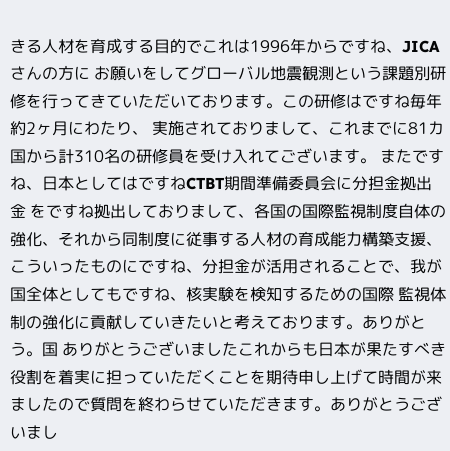きる人材を育成する目的でこれは1996年からですね、JICAさんの方に お願いをしてグローバル地震観測という課題別研修を行ってきていただいております。この研修はですね毎年約2ヶ月にわたり、 実施されておりまして、これまでに81カ国から計310名の研修員を受け入れてございます。 またですね、日本としてはですねCTBT期間準備委員会に分担金拠出金 をですね拠出しておりまして、各国の国際監視制度自体の強化、それから同制度に従事する人材の育成能力構築支援、こういったものにですね、分担金が活用されることで、我が国全体としてもですね、核実験を検知するための国際 監視体制の強化に貢献していきたいと考えております。ありがとう。国 ありがとうございましたこれからも日本が果たすべき役割を着実に担っていただくことを期待申し上げて時間が来ましたので質問を終わらせていただきます。ありがとうございまし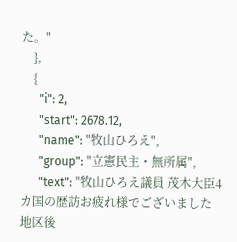た。"
    },
    {
      "i": 2,
      "start": 2678.12,
      "name": "牧山ひろえ",
      "group": "立憲民主・無所属",
      "text": "牧山ひろえ議員 茂木大臣4カ国の歴訪お疲れ様でございました地区後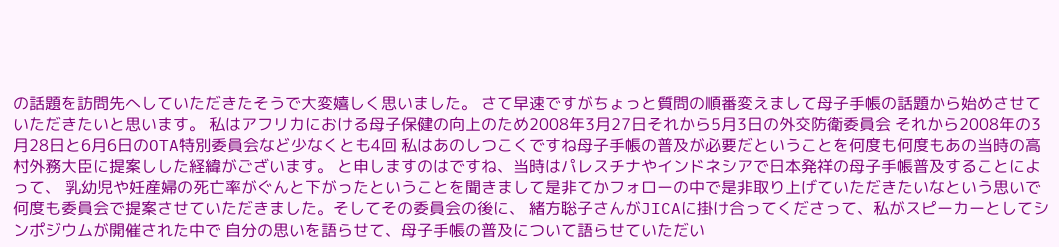の話題を訪問先へしていただきたそうで大変嬉しく思いました。 さて早速ですがちょっと質問の順番変えまして母子手帳の話題から始めさせていただきたいと思います。 私はアフリカにおける母子保健の向上のため2008年3月27日それから5月3日の外交防衛委員会 それから2008年の3月28日と6月6日のOTA特別委員会など少なくとも4回 私はあのしつこくですね母子手帳の普及が必要だということを何度も何度もあの当時の高村外務大臣に提案しした経緯がございます。 と申しますのはですね、当時はパレスチナやインドネシアで日本発祥の母子手帳普及することによって、 乳幼児や妊産婦の死亡率がぐんと下がったということを聞きまして是非てかフォローの中で是非取り上げていただきたいなという思いで 何度も委員会で提案させていただきました。そしてその委員会の後に、 緒方聡子さんがJICAに掛け合ってくださって、私がスピーカーとしてシンポジウムが開催された中で 自分の思いを語らせて、母子手帳の普及について語らせていただい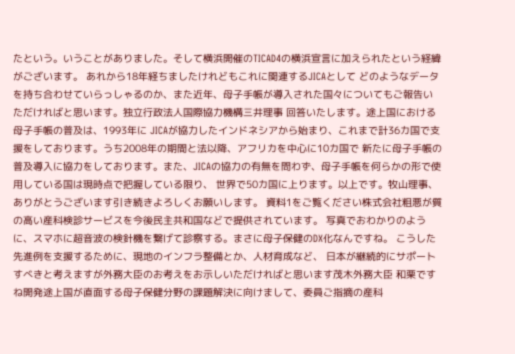たという。いうことがありました。そして横浜開催のTICAD4の横浜宣言に加えられたという経緯がございます。 あれから18年経ちましたけれどもこれに関連するJICAとして どのようなデータを持ち合わせていらっしゃるのか、また近年、母子手帳が導入された国々についてもご報告いただければと思います。独立行政法人国際協力機構三井理事 回答いたします。途上国における母子手帳の普及は、1993年に JICAが協力したインドネシアから始まり、これまで計36カ国で支援をしております。うち2008年の期間と法以降、アフリカを中心に10カ国で 新たに母子手帳の普及導入に協力をしております。また、JICAの協力の有無を問わず、母子手帳を何らかの形で使用している国は現時点で把握している限り、 世界で50カ国に上ります。以上です。牧山理事、ありがとうございます引き続きよろしくお願いします。 資料1をご覧ください株式会社粗悪が質の高い産科検診サービスを今後民主共和国などで提供されています。 写真でおわかりのように、スマホに超音波の検針機を繋げて診察する。まさに母子保健のDX化なんですね。 こうした先進例を支援するために、現地のインフラ整備とか、人材育成など、 日本が継続的にサポートすべきと考えますが外務大臣のお考えをお示しいただければと思います茂木外務大臣 和栗ですね開発途上国が直面する母子保健分野の課題解決に向けまして、委員ご指摘の産科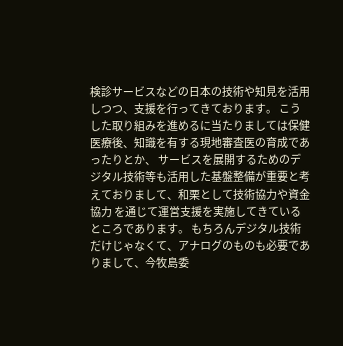検診サービスなどの日本の技術や知見を活用しつつ、支援を行ってきております。 こうした取り組みを進めるに当たりましては保健医療後、知識を有する現地審査医の育成であったりとか、 サービスを展開するためのデジタル技術等も活用した基盤整備が重要と考えておりまして、和栗として技術協力や資金協力 を通じて運営支援を実施してきているところであります。 もちろんデジタル技術だけじゃなくて、アナログのものも必要でありまして、今牧島委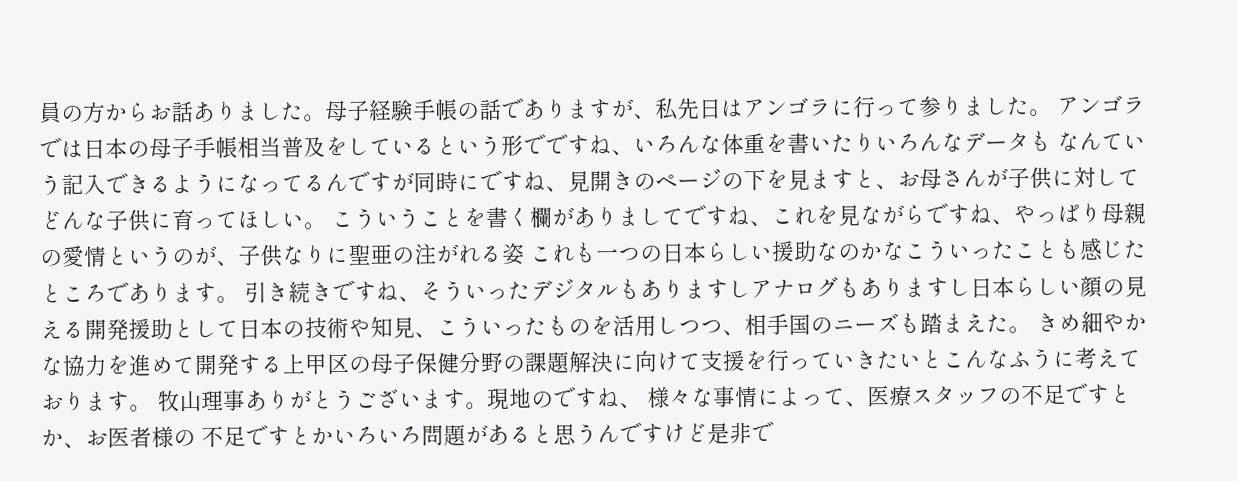員の方からお話ありました。母子経験手帳の話でありますが、私先日はアンゴラに行って参りました。 アンゴラでは日本の母子手帳相当普及をしているという形でですね、いろんな体重を書いたりいろんなデータも なんていう記入できるようになってるんですが同時にですね、見開きのページの下を見ますと、お母さんが子供に対してどんな子供に育ってほしい。 こういうことを書く欄がありましてですね、これを見ながらですね、やっぱり母親の愛情というのが、子供なりに聖亜の注がれる姿 これも一つの日本らしい援助なのかなこういったことも感じたところであります。 引き続きですね、そういったデジタルもありますしアナログもありますし日本らしい顔の見える開発援助として日本の技術や知見、こういったものを活用しつつ、相手国のニーズも踏まえた。 きめ細やかな協力を進めて開発する上甲区の母子保健分野の課題解決に向けて支援を行っていきたいとこんなふうに考えております。 牧山理事ありがとうございます。現地のですね、 様々な事情によって、医療スタッフの不足ですとか、お医者様の 不足ですとかいろいろ問題があると思うんですけど是非で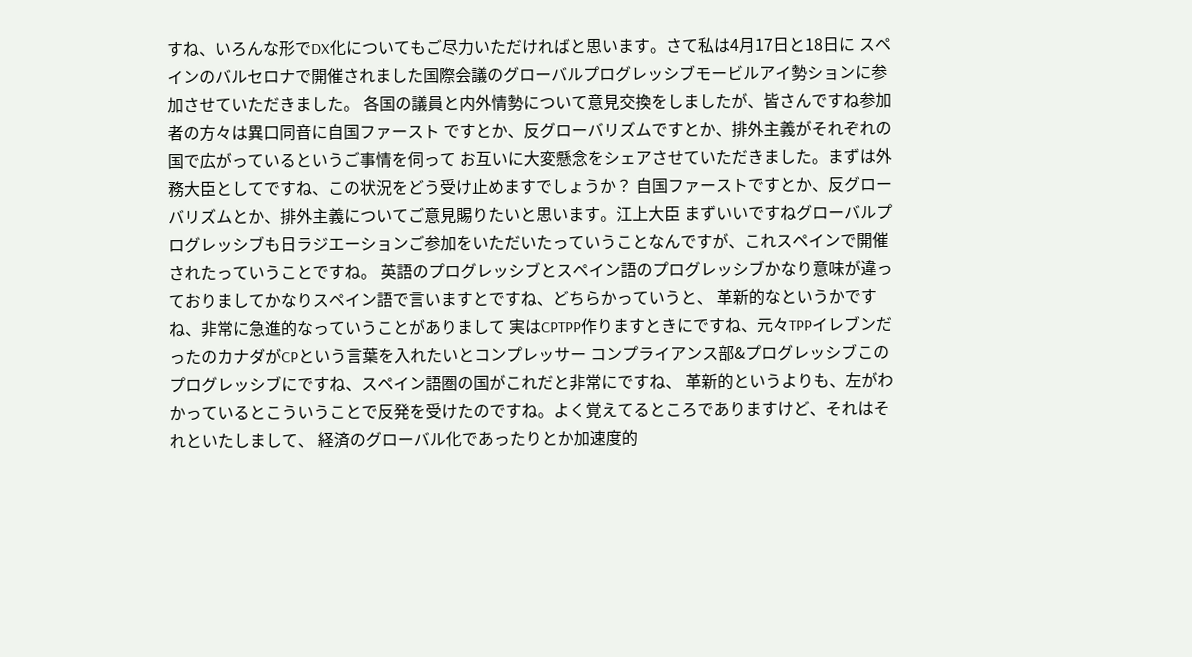すね、いろんな形でDX化についてもご尽力いただければと思います。さて私は4月17日と18日に スペインのバルセロナで開催されました国際会議のグローバルプログレッシブモービルアイ勢ションに参加させていただきました。 各国の議員と内外情勢について意見交換をしましたが、皆さんですね参加者の方々は異口同音に自国ファースト ですとか、反グローバリズムですとか、排外主義がそれぞれの国で広がっているというご事情を伺って お互いに大変懸念をシェアさせていただきました。まずは外務大臣としてですね、この状況をどう受け止めますでしょうか？ 自国ファーストですとか、反グローバリズムとか、排外主義についてご意見賜りたいと思います。江上大臣 まずいいですねグローバルプログレッシブも日ラジエーションご参加をいただいたっていうことなんですが、これスペインで開催されたっていうことですね。 英語のプログレッシブとスペイン語のプログレッシブかなり意味が違っておりましてかなりスペイン語で言いますとですね、どちらかっていうと、 革新的なというかですね、非常に急進的なっていうことがありまして 実はCPTPP作りますときにですね、元々TPPイレブンだったのカナダがCPという言葉を入れたいとコンプレッサー コンプライアンス部&プログレッシブこのプログレッシブにですね、スペイン語圏の国がこれだと非常にですね、 革新的というよりも、左がわかっているとこういうことで反発を受けたのですね。よく覚えてるところでありますけど、それはそれといたしまして、 経済のグローバル化であったりとか加速度的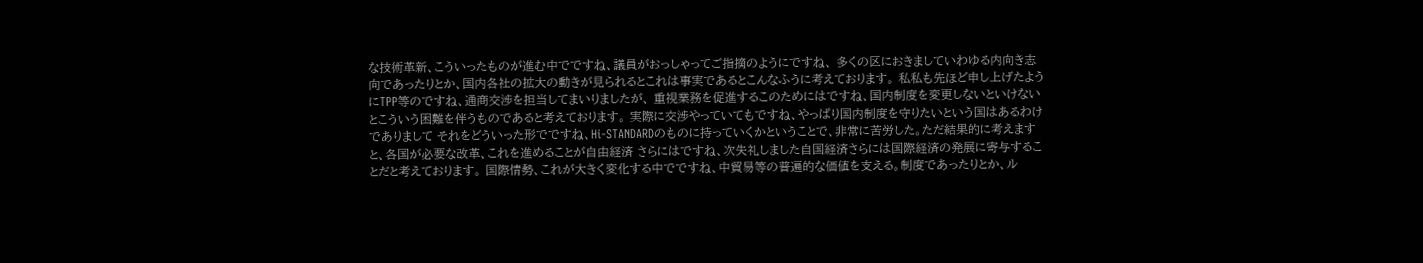な技術革新、こういったものが進む中でですね、議員がおっしゃってご指摘のようにですね、 多くの区におきましていわゆる内向き志向であったりとか、国内各社の拡大の動きが見られるとこれは事実であるとこんなふうに考えております。 私私も先ほど申し上げたようにTPP等のですね、通商交渉を担当してまいりましたが、 重視業務を促進するこのためにはですね、国内制度を変更しないといけないとこういう困難を伴うものであると考えております。 実際に交渉やっていてもですね、やっぱり国内制度を守りたいという国はあるわけでありまして それをどういった形でですね、Hi-STANDARDのものに持っていくかということで、非常に苦労した。ただ結果的に考えますと、各国が必要な改革、これを進めることが自由経済 さらにはですね、次失礼しました自国経済さらには国際経済の発展に寄与することだと考えております。 国際情勢、これが大きく変化する中でですね、中貿易等の普遍的な価値を支える。制度であったりとか、ル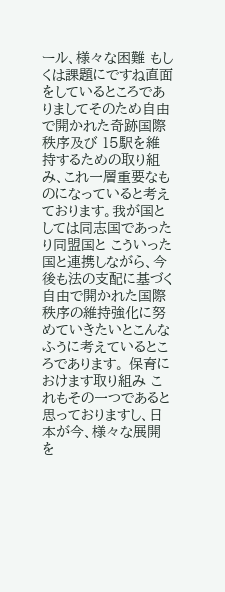ール、様々な困難 もしくは課題にですね直面をしているところでありましてそのため自由で開かれた奇跡国際秩序及び 15駅を維持するための取り組み、これ一層重要なものになっていると考えております。我が国としては同志国であったり同盟国と こういった国と連携しながら、今後も法の支配に基づく自由で開かれた国際秩序の維持強化に努めていきたいとこんなふうに考えているところであります。 保育におけます取り組み これもその一つであると思っておりますし、日本が今、様々な展開を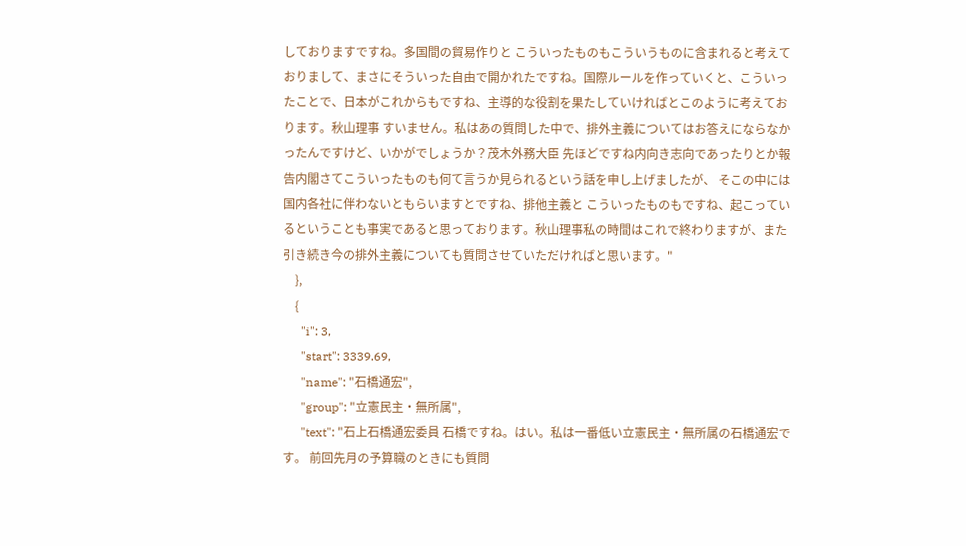しておりますですね。多国間の貿易作りと こういったものもこういうものに含まれると考えておりまして、まさにそういった自由で開かれたですね。国際ルールを作っていくと、こういったことで、日本がこれからもですね、主導的な役割を果たしていければとこのように考えております。秋山理事 すいません。私はあの質問した中で、排外主義についてはお答えにならなかったんですけど、いかがでしょうか？茂木外務大臣 先ほどですね内向き志向であったりとか報告内閣さてこういったものも何て言うか見られるという話を申し上げましたが、 そこの中には国内各社に伴わないともらいますとですね、排他主義と こういったものもですね、起こっているということも事実であると思っております。秋山理事私の時間はこれで終わりますが、また引き続き今の排外主義についても質問させていただければと思います。"
    },
    {
      "i": 3,
      "start": 3339.69,
      "name": "石橋通宏",
      "group": "立憲民主・無所属",
      "text": "石上石橋通宏委員 石橋ですね。はい。私は一番低い立憲民主・無所属の石橋通宏です。 前回先月の予算職のときにも質問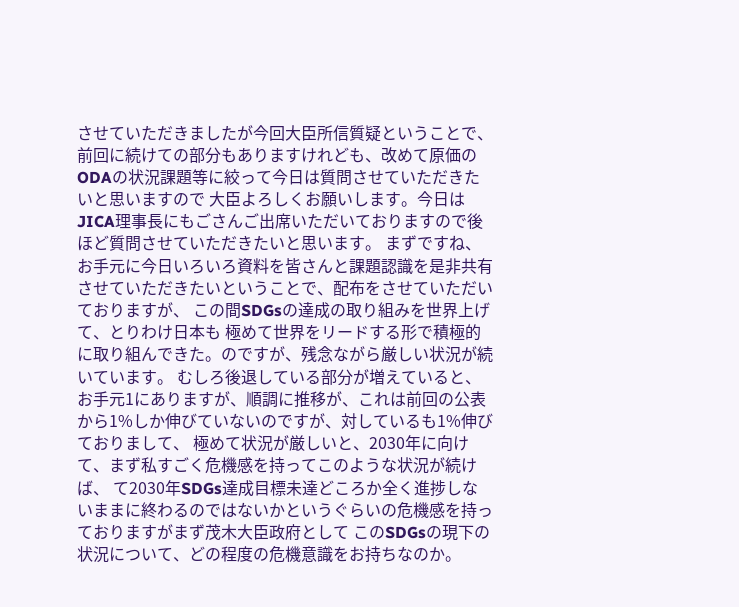させていただきましたが今回大臣所信質疑ということで、 前回に続けての部分もありますけれども、改めて原価のODAの状況課題等に絞って今日は質問させていただきたいと思いますので 大臣よろしくお願いします。今日はJICA理事長にもごさんご出席いただいておりますので後ほど質問させていただきたいと思います。 まずですね、お手元に今日いろいろ資料を皆さんと課題認識を是非共有させていただきたいということで、配布をさせていただいておりますが、 この間SDGsの達成の取り組みを世界上げて、とりわけ日本も 極めて世界をリードする形で積極的に取り組んできた。のですが、残念ながら厳しい状況が続いています。 むしろ後退している部分が増えていると、お手元1にありますが、順調に推移が、これは前回の公表から1%しか伸びていないのですが、対しているも1%伸びておりまして、 極めて状況が厳しいと、2030年に向けて、まず私すごく危機感を持ってこのような状況が続けば、 て2030年SDGs達成目標未達どころか全く進捗しないままに終わるのではないかというぐらいの危機感を持っておりますがまず茂木大臣政府として このSDGsの現下の状況について、どの程度の危機意識をお持ちなのか。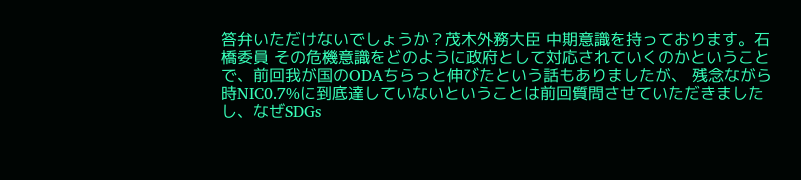答弁いただけないでしょうか？茂木外務大臣 中期意識を持っております。石橋委員 その危機意識をどのように政府として対応されていくのかということで、前回我が国のODAちらっと伸びたという話もありましたが、 残念ながら時NIC0.7%に到底達していないということは前回質問させていただきましたし、なぜSDGs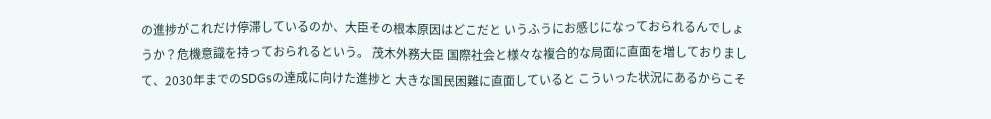の進捗がこれだけ停滞しているのか、大臣その根本原因はどこだと いうふうにお感じになっておられるんでしょうか？危機意識を持っておられるという。 茂木外務大臣 国際社会と様々な複合的な局面に直面を増しておりまして、2030年までのSDGsの達成に向けた進捗と 大きな国民困難に直面していると こういった状況にあるからこそ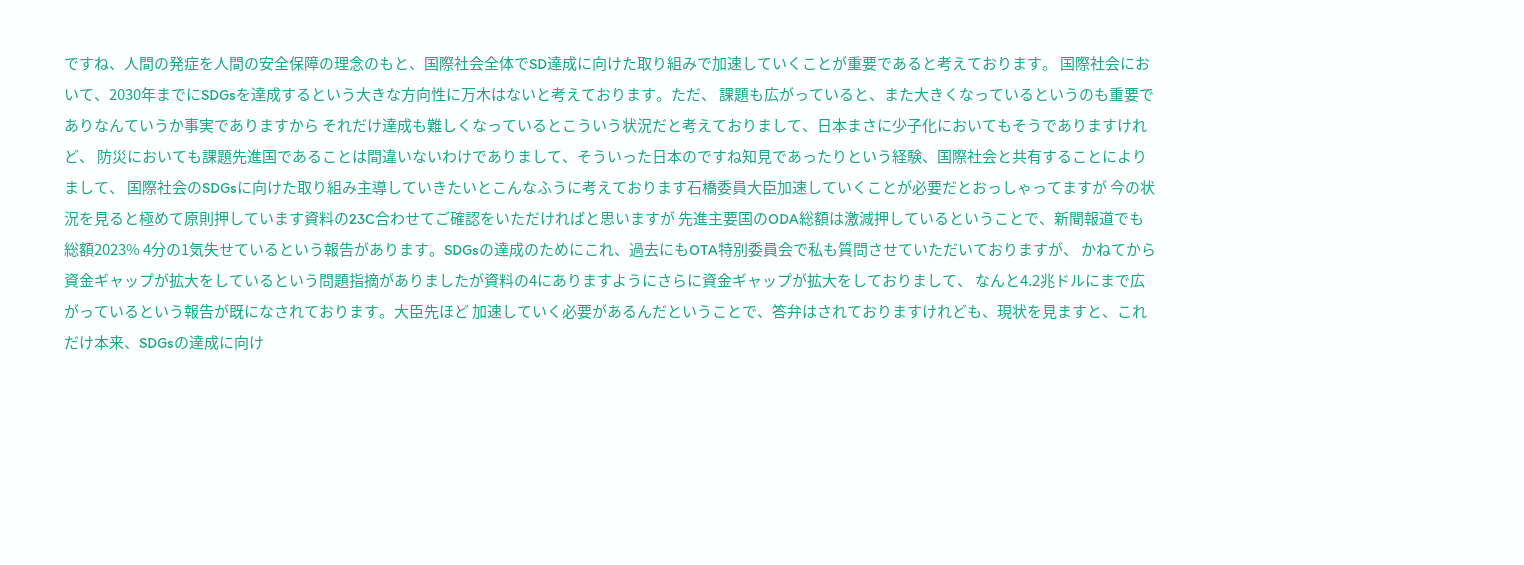ですね、人間の発症を人間の安全保障の理念のもと、国際社会全体でSD達成に向けた取り組みで加速していくことが重要であると考えております。 国際社会において、2030年までにSDGsを達成するという大きな方向性に万木はないと考えております。ただ、 課題も広がっていると、また大きくなっているというのも重要でありなんていうか事実でありますから それだけ達成も難しくなっているとこういう状況だと考えておりまして、日本まさに少子化においてもそうでありますけれど、 防災においても課題先進国であることは間違いないわけでありまして、そういった日本のですね知見であったりという経験、国際社会と共有することによりまして、 国際社会のSDGsに向けた取り組み主導していきたいとこんなふうに考えております石橋委員大臣加速していくことが必要だとおっしゃってますが 今の状況を見ると極めて原則押しています資料の23C合わせてご確認をいただければと思いますが 先進主要国のODA総額は激減押しているということで、新聞報道でも総額2023% 4分の1気失せているという報告があります。SDGsの達成のためにこれ、過去にもOTA特別委員会で私も質問させていただいておりますが、 かねてから資金ギャップが拡大をしているという問題指摘がありましたが資料の4にありますようにさらに資金ギャップが拡大をしておりまして、 なんと4.2兆ドルにまで広がっているという報告が既になされております。大臣先ほど 加速していく必要があるんだということで、答弁はされておりますけれども、現状を見ますと、これだけ本来、SDGsの達成に向け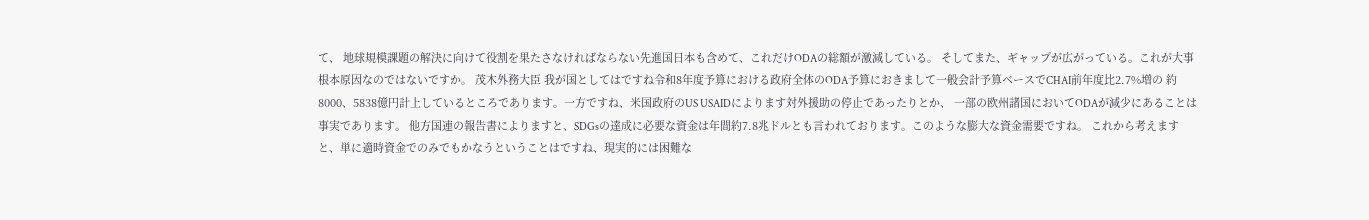て、 地球規模課題の解決に向けて役割を果たさなければならない先進国日本も含めて、これだけODAの総額が激減している。 そしてまた、ギャップが広がっている。これが大事根本原因なのではないですか。 茂木外務大臣 我が国としてはですね令和8年度予算における政府全体のODA予算におきまして一般会計予算ベースでCHAI前年度比2.7%増の 約8000、5838億円計上しているところであります。一方ですね、米国政府のUS USAIDによります対外援助の停止であったりとか、 一部の欧州諸国においてODAが減少にあることは事実であります。 他方国連の報告書によりますと、SDGsの達成に必要な資金は年間約7.8兆ドルとも言われております。このような膨大な資金需要ですね。 これから考えますと、単に適時資金でのみでもかなうということはですね、現実的には困難な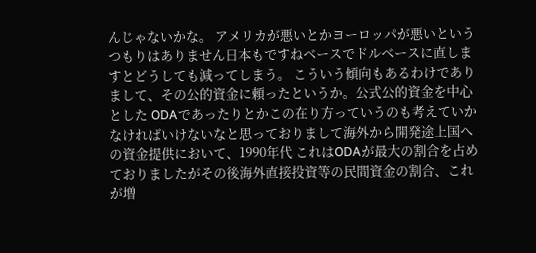んじゃないかな。 アメリカが悪いとかヨーロッパが悪いというつもりはありません日本もですねベースでドルベースに直しますとどうしても減ってしまう。 こういう傾向もあるわけでありまして、その公的資金に頼ったというか。公式公的資金を中心とした ODAであったりとかこの在り方っていうのも考えていかなければいけないなと思っておりまして海外から開発途上国への資金提供において、1990年代 これはODAが最大の割合を占めておりましたがその後海外直接投資等の民間資金の割合、これが増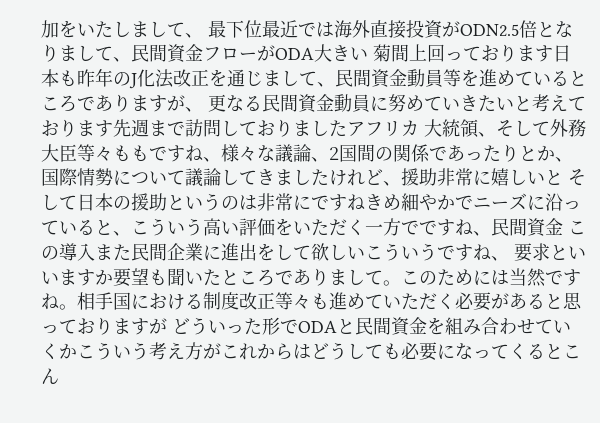加をいたしまして、 最下位最近では海外直接投資がODN2.5倍となりまして、民間資金フローがODA大きい 菊間上回っております日本も昨年のJ化法改正を通じまして、民間資金動員等を進めているところでありますが、 更なる民間資金動員に努めていきたいと考えております先週まで訪問しておりましたアフリカ 大統領、そして外務大臣等々ももですね、様々な議論、2国間の関係であったりとか、国際情勢について議論してきましたけれど、援助非常に嬉しいと そして日本の援助というのは非常にですねきめ細やかでニーズに沿っていると、こういう高い評価をいただく一方でですね、民間資金 この導入また民間企業に進出をして欲しいこういうですね、 要求といいますか要望も聞いたところでありまして。このためには当然ですね。相手国における制度改正等々も進めていただく必要があると思っておりますが どういった形でODAと民間資金を組み合わせていくかこういう考え方がこれからはどうしても必要になってくるとこん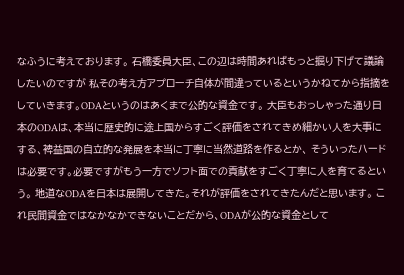なふうに考えております。 石橋委員大臣、この辺は時間あればもっと掘り下げて議論したいのですが 私その考え方アプローチ自体が間違っているというかねてから指摘をしていきます。ODAというのはあくまで公的な資金です。 大臣もおっしゃった通り日本のODAは、本当に歴史的に途上国からすごく評価をされてきめ細かい人を大事にする、裨益国の自立的な発展を本当に丁寧に当然道路を作るとか、 そういったハードは必要です。必要ですがもう一方でソフト面での貢献をすごく丁寧に人を育てるという。 地道なODAを日本は展開してきた。それが評価をされてきたんだと思います。 これ民間資金ではなかなかできないことだから、ODAが公的な資金として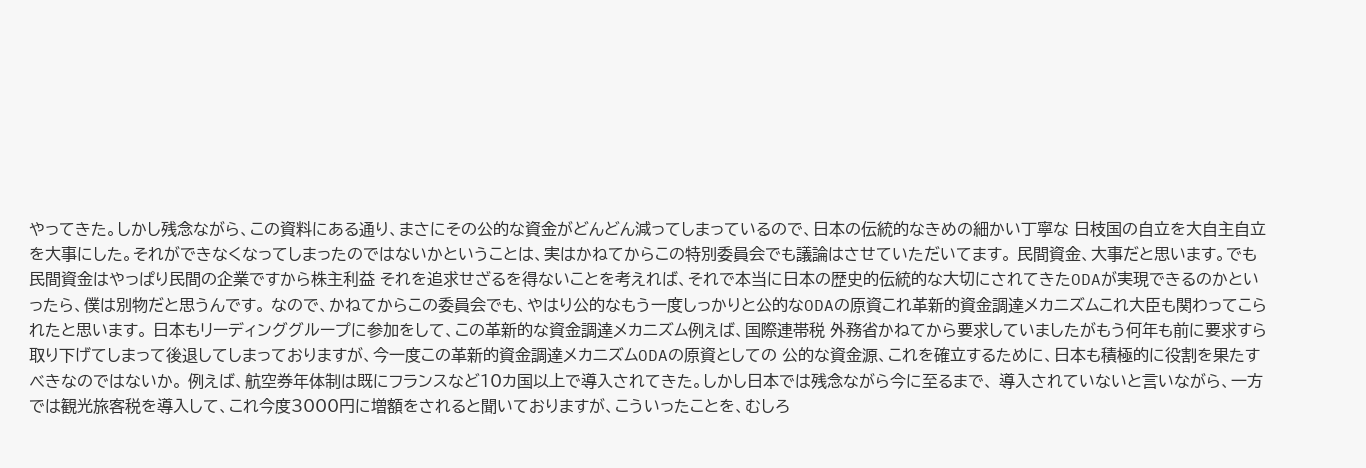やってきた。しかし残念ながら、この資料にある通り、まさにその公的な資金がどんどん減ってしまっているので、日本の伝統的なきめの細かい丁寧な 日枝国の自立を大自主自立を大事にした。それができなくなってしまったのではないかということは、実はかねてからこの特別委員会でも議論はさせていただいてます。 民間資金、大事だと思います。でも民間資金はやっぱり民間の企業ですから株主利益 それを追求せざるを得ないことを考えれば、それで本当に日本の歴史的伝統的な大切にされてきたODAが実現できるのかといったら、僕は別物だと思うんです。 なので、かねてからこの委員会でも、やはり公的なもう一度しっかりと公的なODAの原資これ革新的資金調達メカニズムこれ大臣も関わってこられたと思います。 日本もリーディンググループに参加をして、この革新的な資金調達メカニズム例えば、国際連帯税 外務省かねてから要求していましたがもう何年も前に要求すら取り下げてしまって後退してしまっておりますが、今一度この革新的資金調達メカニズムODAの原資としての 公的な資金源、これを確立するために、日本も積極的に役割を果たすべきなのではないか。 例えば、航空券年体制は既にフランスなど10カ国以上で導入されてきた。しかし日本では残念ながら今に至るまで、 導入されていないと言いながら、一方では観光旅客税を導入して、これ今度3000円に増額をされると聞いておりますが、こういったことを、むしろ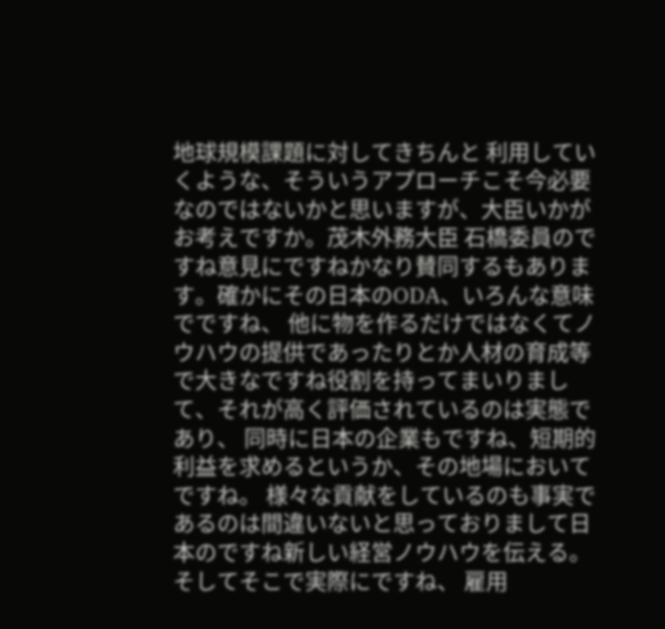地球規模課題に対してきちんと 利用していくような、そういうアプローチこそ今必要なのではないかと思いますが、大臣いかがお考えですか。茂木外務大臣 石橋委員のですね意見にですねかなり賛同するもあります。確かにその日本のODA、いろんな意味でですね、 他に物を作るだけではなくてノウハウの提供であったりとか人材の育成等で大きなですね役割を持ってまいりまして、それが高く評価されているのは実態であり、 同時に日本の企業もですね、短期的利益を求めるというか、その地場においてですね。 様々な貢献をしているのも事実であるのは間違いないと思っておりまして日本のですね新しい経営ノウハウを伝える。そしてそこで実際にですね、 雇用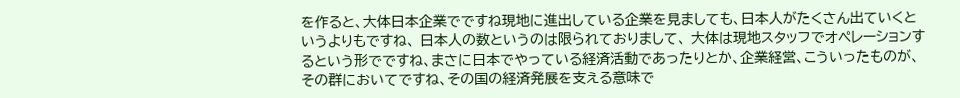を作ると、大体日本企業でですね現地に進出している企業を見ましても、日本人がたくさん出ていくというよりもですね、 日本人の数というのは限られておりまして、 大体は現地スタッフでオペレーションするという形でですね、まさに日本でやっている経済活動であったりとか、企業経営、こういったものが、その群においてですね、その国の経済発展を支える意味で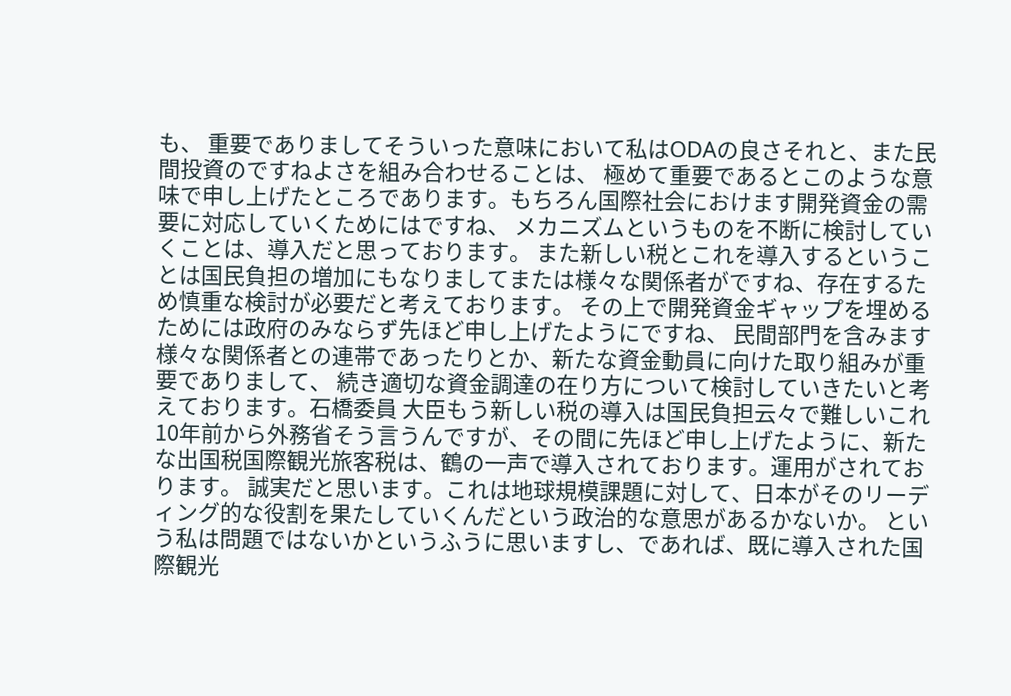も、 重要でありましてそういった意味において私はODAの良さそれと、また民間投資のですねよさを組み合わせることは、 極めて重要であるとこのような意味で申し上げたところであります。もちろん国際社会におけます開発資金の需要に対応していくためにはですね、 メカニズムというものを不断に検討していくことは、導入だと思っております。 また新しい税とこれを導入するということは国民負担の増加にもなりましてまたは様々な関係者がですね、存在するため慎重な検討が必要だと考えております。 その上で開発資金ギャップを埋めるためには政府のみならず先ほど申し上げたようにですね、 民間部門を含みます様々な関係者との連帯であったりとか、新たな資金動員に向けた取り組みが重要でありまして、 続き適切な資金調達の在り方について検討していきたいと考えております。石橋委員 大臣もう新しい税の導入は国民負担云々で難しいこれ10年前から外務省そう言うんですが、その間に先ほど申し上げたように、新たな出国税国際観光旅客税は、鶴の一声で導入されております。運用がされております。 誠実だと思います。これは地球規模課題に対して、日本がそのリーディング的な役割を果たしていくんだという政治的な意思があるかないか。 という私は問題ではないかというふうに思いますし、であれば、既に導入された国際観光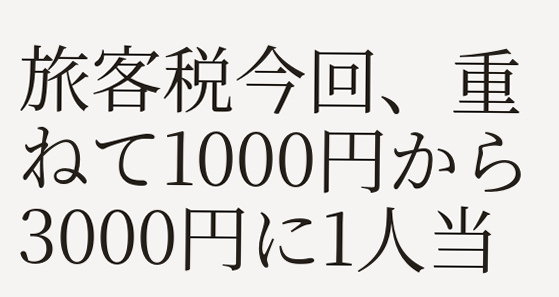旅客税今回、重ねて1000円から3000円に1人当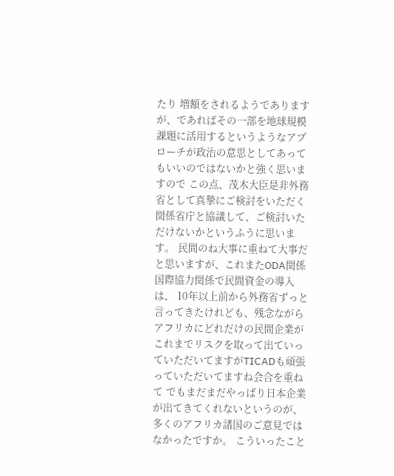たり 増額をされるようでありますが、であればその一部を地球規模課題に活用するというようなアプローチが政治の意思としてあってもいいのではないかと強く思いますので この点、茂木大臣是非外務省として真摯にご検討をいただく関係省庁と協議して、ご検討いただけないかというふうに思います。 民間のね大事に重ねて大事だと思いますが、これまたODA関係国際協力関係で民間資金の導入は、 10年以上前から外務省ずっと言ってきたけれども、残念ながらアフリカにどれだけの民間企業がこれまでリスクを取って出ていっていただいてますがTICADも頑張っていただいてますね会合を重ねて でもまだまだやっぱり日本企業が出てきてくれないというのが、多くのアフリカ諸国のご意見ではなかったですか。 こういったこと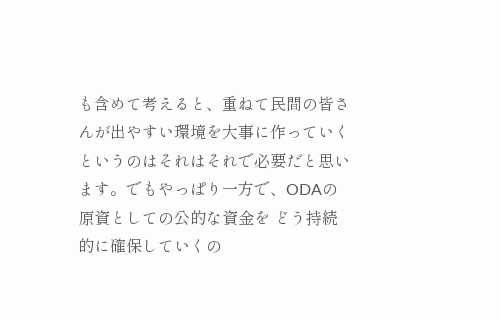も含めて考えると、重ねて民間の皆さんが出やすい環境を大事に作っていくというのはそれはそれで必要だと思います。でもやっぱり一方で、ODAの原資としての公的な資金を どう持続的に確保していくの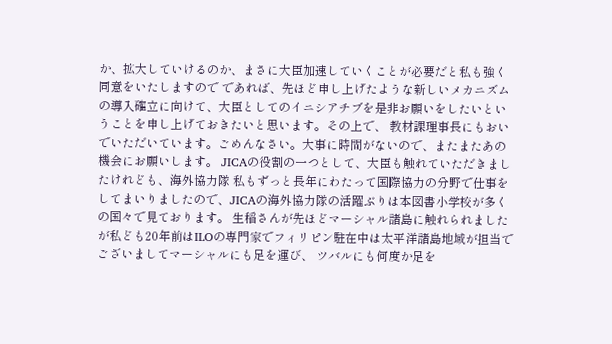か、拡大していけるのか、まさに大臣加速していくことが必要だと私も強く同意をいたしますので であれば、先ほど申し上げたような新しいメカニズムの導入確立に向けて、大臣としてのイニシアチブを是非お願いをしたいということを申し上げておきたいと思います。その上で、 教材課理事長にもおいでいただいています。ごめんなさい。大事に時間がないので、またまたあの機会にお願いします。 JICAの役割の一つとして、大臣も触れていただきましたけれども、海外協力隊 私もずっと長年にわたって国際協力の分野で仕事をしてまいりましたので、JICAの海外協力隊の活躍ぶりは本図書小学校が多くの国々で見ております。 生稲さんが先ほどマーシャル諸島に触れられましたが私ども20年前はILOの専門家でフィリピン駐在中は太平洋諸島地域が担当でございましてマーシャルにも足を運び、 ツバルにも何度か足を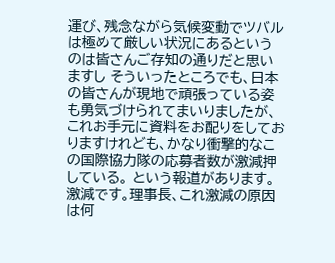運び、残念ながら気候変動でツバルは極めて厳しい状況にあるというのは皆さんご存知の通りだと思いますし そういったところでも、日本の皆さんが現地で頑張っている姿も勇気づけられてまいりましたが、 これお手元に資料をお配りをしておりますけれども、かなり衝撃的なこの国際協力隊の応募者数が激減押している。 という報道があります。激減です。理事長、これ激減の原因 は何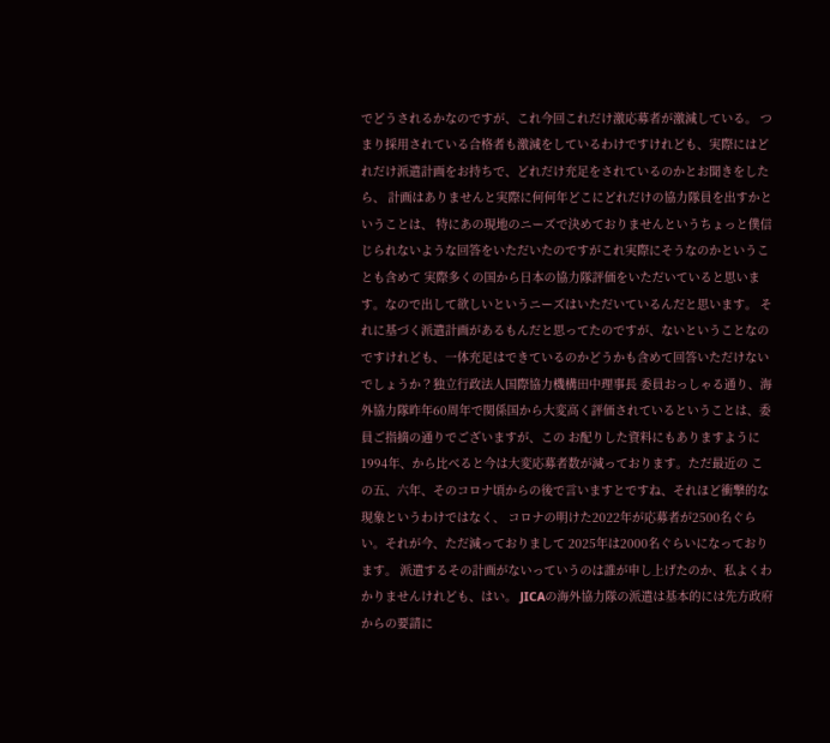でどうされるかなのですが、これ今回これだけ激応募者が激減している。 つまり採用されている合格者も激減をしているわけですけれども、実際にはどれだけ派遣計画をお持ちで、どれだけ充足をされているのかとお聞きをしたら、 計画はありませんと実際に何何年どこにどれだけの協力隊員を出すかということは、 特にあの現地のニーズで決めておりませんというちょっと僕信じられないような回答をいただいたのですがこれ実際にそうなのかということも含めて 実際多くの国から日本の協力隊評価をいただいていると思います。なので出して欲しいというニーズはいただいているんだと思います。 それに基づく派遣計画があるもんだと思ってたのですが、ないということなのですけれども、一体充足はできているのかどうかも含めて回答いただけないでしょうか？独立行政法人国際協力機構田中理事長 委員おっしゃる通り、海外協力隊昨年60周年で関係国から大変高く評価されているということは、委員ご指摘の通りでございますが、この お配りした資料にもありますように1994年、から比べると今は大変応募者数が減っております。ただ最近の この五、六年、そのコロナ頃からの後で言いますとですね、それほど衝撃的な現象というわけではなく、 コロナの明けた2022年が応募者が2500名ぐらい。それが今、ただ減っておりまして 2025年は2000名ぐらいになっております。 派遣するその計画がないっていうのは誰が申し上げたのか、私よくわかりませんけれども、はい。 JICAの海外協力隊の派遣は基本的には先方政府からの要請に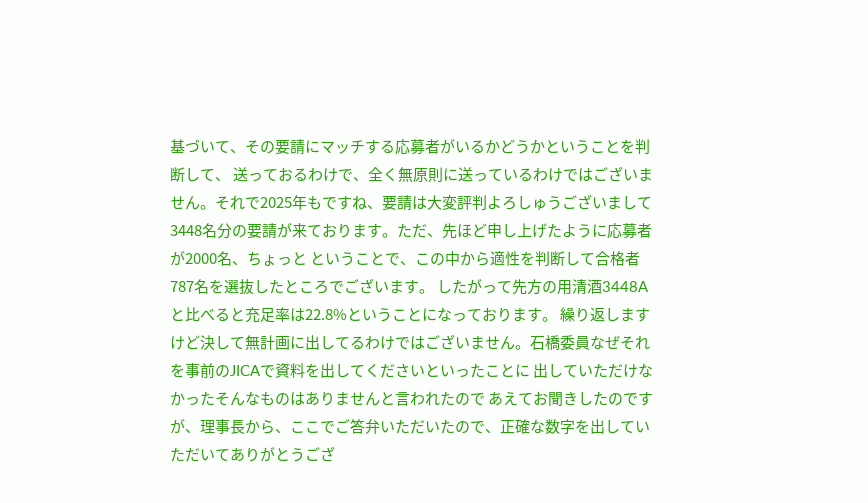基づいて、その要請にマッチする応募者がいるかどうかということを判断して、 送っておるわけで、全く無原則に送っているわけではございません。それで2025年もですね、要請は大変評判よろしゅうございまして 3448名分の要請が来ております。ただ、先ほど申し上げたように応募者が2000名、ちょっと ということで、この中から適性を判断して合格者787名を選抜したところでございます。 したがって先方の用清酒3448Aと比べると充足率は22.8%ということになっております。 繰り返しますけど決して無計画に出してるわけではございません。石橋委員なぜそれを事前のJICAで資料を出してくださいといったことに 出していただけなかったそんなものはありませんと言われたので あえてお聞きしたのですが、理事長から、ここでご答弁いただいたので、正確な数字を出していただいてありがとうござ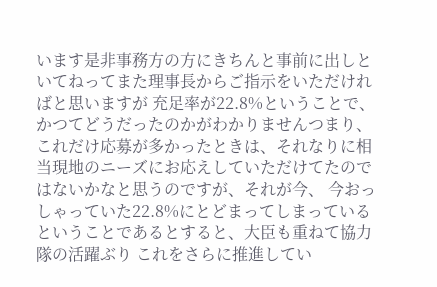います是非事務方の方にきちんと事前に出しといてねってまた理事長からご指示をいただければと思いますが 充足率が22.8%ということで、かつてどうだったのかがわかりませんつまり、これだけ応募が多かったときは、それなりに相当現地のニーズにお応えしていただけてたのではないかなと思うのですが、それが今、 今おっしゃっていた22.8%にとどまってしまっているということであるとすると、大臣も重ねて協力隊の活躍ぶり これをさらに推進してい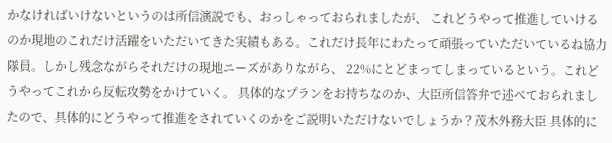かなければいけないというのは所信演説でも、おっしゃっておられましたが、 これどうやって推進していけるのか現地のこれだけ活躍をいただいてきた実績もある。これだけ長年にわたって頑張っていただいているね協力隊員。しかし残念ながらそれだけの現地ニーズがありながら、 22%にとどまってしまっているという。これどうやってこれから反転攻勢をかけていく。 具体的なプランをお持ちなのか、大臣所信答弁で述べておられましたので、具体的にどうやって推進をされていくのかをご説明いただけないでしょうか？茂木外務大臣 具体的に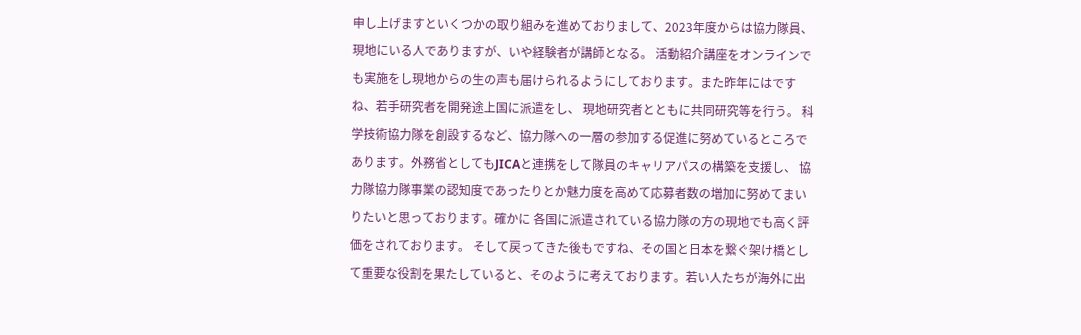申し上げますといくつかの取り組みを進めておりまして、2023年度からは協力隊員、現地にいる人でありますが、いや経験者が講師となる。 活動紹介講座をオンラインでも実施をし現地からの生の声も届けられるようにしております。また昨年にはですね、若手研究者を開発途上国に派遣をし、 現地研究者とともに共同研究等を行う。 科学技術協力隊を創設するなど、協力隊への一層の参加する促進に努めているところであります。外務省としてもJICAと連携をして隊員のキャリアパスの構築を支援し、 協力隊協力隊事業の認知度であったりとか魅力度を高めて応募者数の増加に努めてまいりたいと思っております。確かに 各国に派遣されている協力隊の方の現地でも高く評価をされております。 そして戻ってきた後もですね、その国と日本を繋ぐ架け橋として重要な役割を果たしていると、そのように考えております。若い人たちが海外に出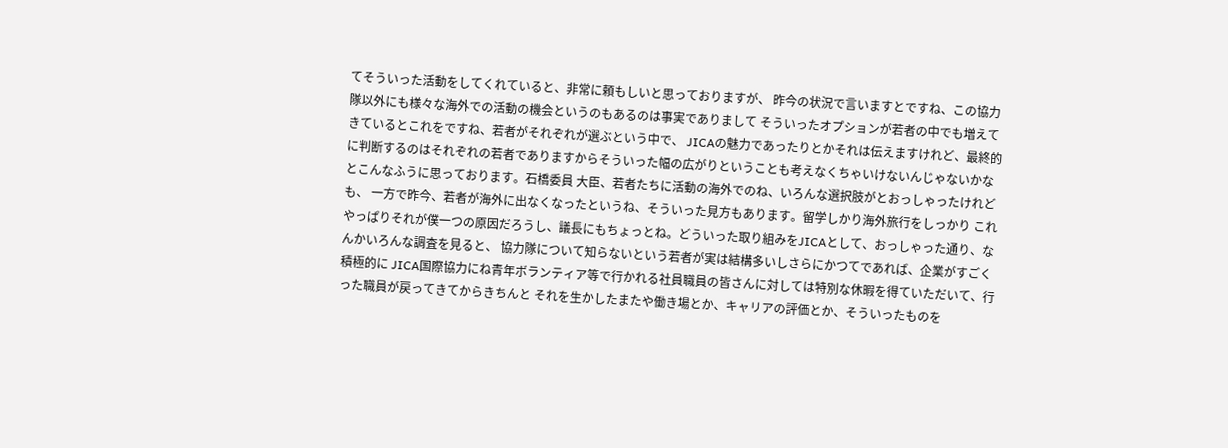てそういった活動をしてくれていると、非常に頼もしいと思っておりますが、 昨今の状況で言いますとですね、この協力隊以外にも様々な海外での活動の機会というのもあるのは事実でありまして そういったオプションが若者の中でも増えてきているとこれをですね、若者がそれぞれが選ぶという中で、 JICAの魅力であったりとかそれは伝えますけれど、最終的に判断するのはそれぞれの若者でありますからそういった幅の広がりということも考えなくちゃいけないんじゃないかなとこんなふうに思っております。石橋委員 大臣、若者たちに活動の海外でのね、いろんな選択肢がとおっしゃったけれども、 一方で昨今、若者が海外に出なくなったというね、そういった見方もあります。留学しかり海外旅行をしっかり これやっぱりそれが僕一つの原因だろうし、議長にもちょっとね。どういった取り組みをJICAとして、おっしゃった通り、なんかいろんな調査を見ると、 協力隊について知らないという若者が実は結構多いしさらにかつてであれば、企業がすごく積極的に JICA国際協力にね青年ボランティア等で行かれる社員職員の皆さんに対しては特別な休暇を得ていただいて、行った職員が戻ってきてからきちんと それを生かしたまたや働き場とか、キャリアの評価とか、そういったものを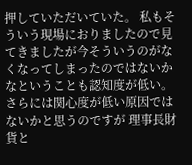押していただいていた。 私もそういう現場におりましたので見てきましたが今そういうのがなくなってしまったのではないかなということも認知度が低い。さらには関心度が低い原因ではないかと思うのですが 理事長財貨と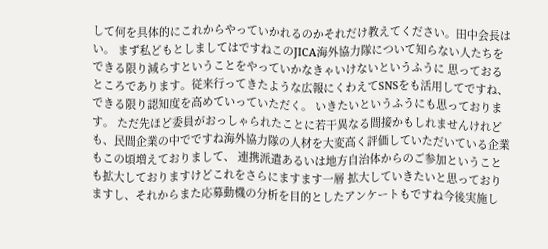して何を具体的にこれからやっていかれるのかそれだけ教えてください。田中会長はい。 まず私どもとしましてはですねこのJICA海外協力隊について知らない人たちをできる限り減らすということをやっていかなきゃいけないというふうに 思っておるところであります。従来行ってきたような広報にくわえてSNSをも活用してですね、できる限り認知度を高めていっていただく。 いきたいというふうにも思っております。 ただ先ほど委員がおっしゃられたことに若干異なる間接かもしれませんけれども、民間企業の中でですね海外協力隊の人材を大変高く評価していただいている企業もこの頃増えておりまして、 連携派遣あるいは地方自治体からのご参加ということも拡大しておりますけどこれをさらにますます一層 拡大していきたいと思っておりますし、それからまた応募動機の分析を目的としたアンケートもですね今後実施し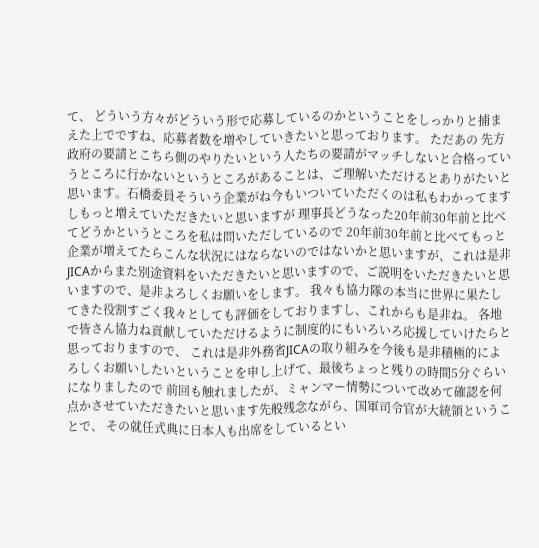て、 どういう方々がどういう形で応募しているのかということをしっかりと捕まえた上でですね、応募者数を増やしていきたいと思っております。 ただあの 先方政府の要請とこちら側のやりたいという人たちの要請がマッチしないと合格っていうところに行かないというところがあることは、ご理解いただけるとありがたいと思います。石橋委員そういう企業がね今もいついていただくのは私もわかってますしもっと増えていただきたいと思いますが 理事長どうなった20年前30年前と比べてどうかというところを私は問いただしているので 20年前30年前と比べてもっと企業が増えてたらこんな状況にはならないのではないかと思いますが、これは是非JICAからまた別途資料をいただきたいと思いますので、ご説明をいただきたいと思いますので、是非よろしくお願いをします。 我々も協力隊の本当に世界に果たしてきた役割すごく我々としても評価をしておりますし、これからも是非ね。 各地で皆さん協力ね貢献していただけるように制度的にもいろいろ応援していけたらと思っておりますので、 これは是非外務省JICAの取り組みを今後も是非積極的によろしくお願いしたいということを申し上げて、最後ちょっと残りの時間5分ぐらいになりましたので 前回も触れましたが、ミャンマー情勢について改めて確認を何点かさせていただきたいと思います先般残念ながら、国軍司令官が大統領ということで、 その就任式典に日本人も出席をしているとい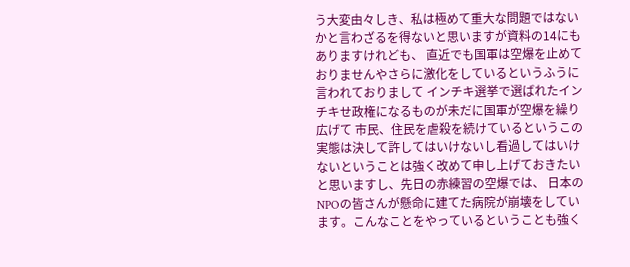う大変由々しき、私は極めて重大な問題ではないかと言わざるを得ないと思いますが資料の14にもありますけれども、 直近でも国軍は空爆を止めておりませんやさらに激化をしているというふうに言われておりまして インチキ選挙で選ばれたインチキせ政権になるものが未だに国軍が空爆を繰り広げて 市民、住民を虐殺を続けているというこの実態は決して許してはいけないし看過してはいけないということは強く改めて申し上げておきたいと思いますし、先日の赤練習の空爆では、 日本のNPOの皆さんが懸命に建てた病院が崩壊をしています。こんなことをやっているということも強く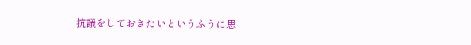抗議をしておきたいというふうに思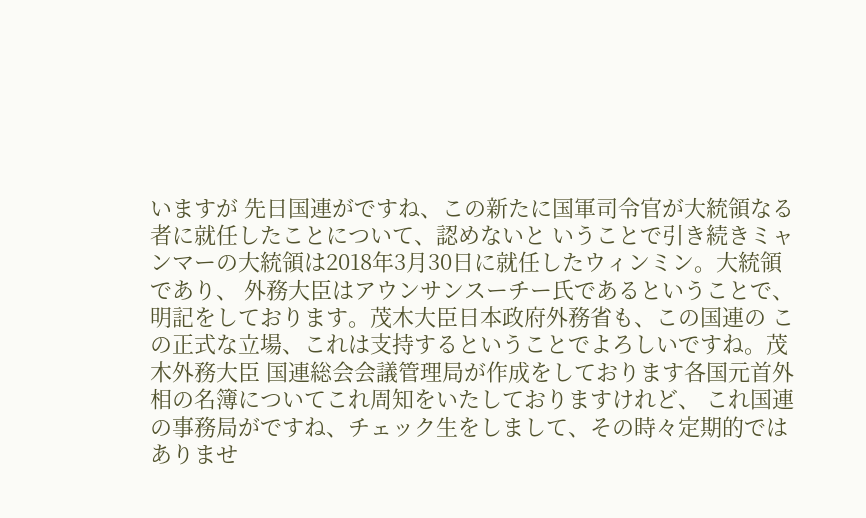いますが 先日国連がですね、この新たに国軍司令官が大統領なる者に就任したことについて、認めないと いうことで引き続きミャンマーの大統領は2018年3月30日に就任したウィンミン。大統領であり、 外務大臣はアウンサンスーチー氏であるということで、明記をしております。茂木大臣日本政府外務省も、この国連の この正式な立場、これは支持するということでよろしいですね。茂木外務大臣 国連総会会議管理局が作成をしております各国元首外相の名簿についてこれ周知をいたしておりますけれど、 これ国連の事務局がですね、チェック生をしまして、その時々定期的ではありませ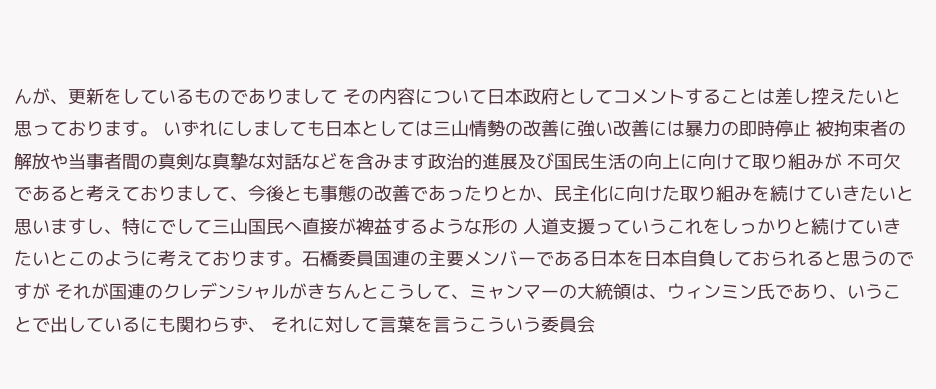んが、更新をしているものでありまして その内容について日本政府としてコメントすることは差し控えたいと思っております。 いずれにしましても日本としては三山情勢の改善に強い改善には暴力の即時停止 被拘束者の解放や当事者間の真剣な真摯な対話などを含みます政治的進展及び国民生活の向上に向けて取り組みが 不可欠であると考えておりまして、今後とも事態の改善であったりとか、民主化に向けた取り組みを続けていきたいと思いますし、特にでして三山国民へ直接が裨益するような形の 人道支援っていうこれをしっかりと続けていきたいとこのように考えております。石橋委員国連の主要メンバーである日本を日本自負しておられると思うのですが それが国連のクレデンシャルがきちんとこうして、ミャンマーの大統領は、ウィンミン氏であり、いうことで出しているにも関わらず、 それに対して言葉を言うこういう委員会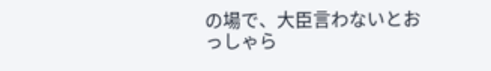の場で、大臣言わないとおっしゃら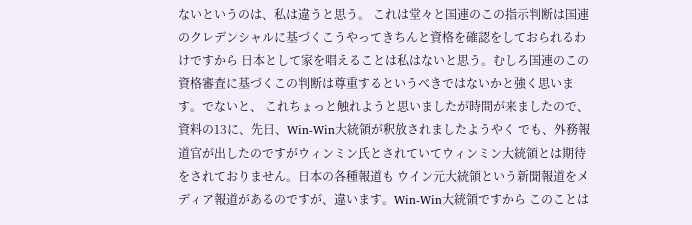ないというのは、私は違うと思う。 これは堂々と国連のこの指示判断は国連のクレデンシャルに基づくこうやってきちんと資格を確認をしておられるわけですから 日本として家を唱えることは私はないと思う。むしろ国連のこの資格審査に基づくこの判断は尊重するというべきではないかと強く思います。でないと、 これちょっと触れようと思いましたが時間が来ましたので、資料の13に、先日、Win-Win大統領が釈放されましたようやく でも、外務報道官が出したのですがウィンミン氏とされていてウィンミン大統領とは期待をされておりません。日本の各種報道も ウイン元大統領という新聞報道をメディア報道があるのですが、違います。Win-Win大統領ですから このことは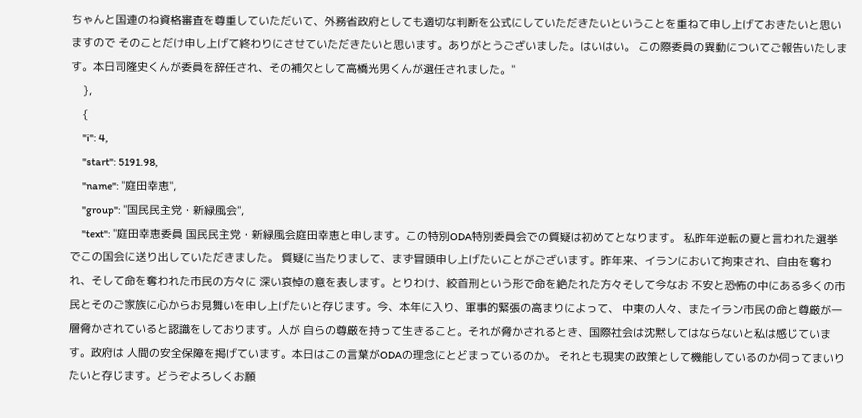ちゃんと国連のね資格審査を尊重していただいて、外務省政府としても適切な判断を公式にしていただきたいということを重ねて申し上げておきたいと思いますので そのことだけ申し上げて終わりにさせていただきたいと思います。ありがとうございました。はいはい。 この際委員の異動についてご報告いたします。本日司隆史くんが委員を辞任され、その補欠として高橋光男くんが選任されました。"
    },
    {
      "i": 4,
      "start": 5191.98,
      "name": "庭田幸恵",
      "group": "国民民主党・新緑風会",
      "text": "庭田幸恵委員 国民民主党・新緑風会庭田幸恵と申します。この特別ODA特別委員会での質疑は初めてとなります。 私昨年逆転の夏と言われた選挙でこの国会に送り出していただきました。 質疑に当たりまして、まず冒頭申し上げたいことがございます。昨年来、イランにおいて拘束され、自由を奪われ、そして命を奪われた市民の方々に 深い哀悼の意を表します。とりわけ、絞首刑という形で命を絶たれた方々そして今なお 不安と恐怖の中にある多くの市民とそのご家族に心からお見舞いを申し上げたいと存じます。今、本年に入り、軍事的緊張の高まりによって、 中東の人々、またイラン市民の命と尊厳が一層脅かされていると認識をしております。人が 自らの尊厳を持って生きること。それが脅かされるとき、国際社会は沈黙してはならないと私は感じています。政府は 人間の安全保障を掲げています。本日はこの言葉がODAの理念にとどまっているのか。 それとも現実の政策として機能しているのか伺ってまいりたいと存じます。どうぞよろしくお願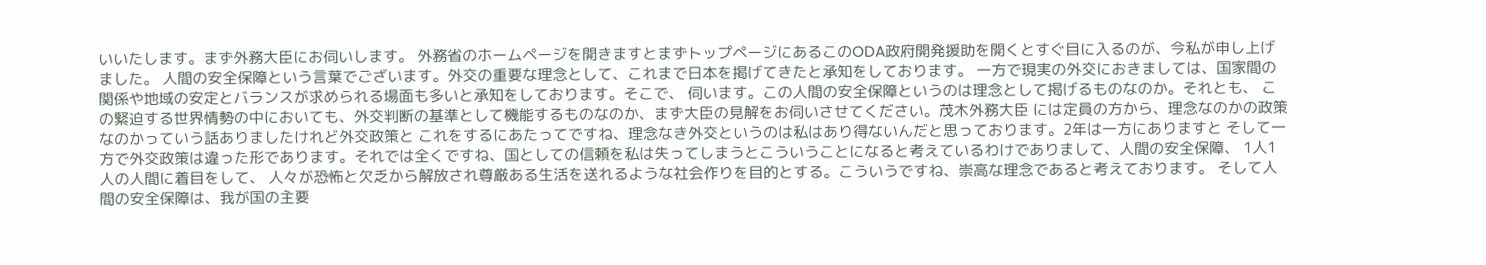いいたします。まず外務大臣にお伺いします。 外務省のホームページを開きますとまずトップページにあるこのODA政府開発援助を開くとすぐ目に入るのが、今私が申し上げました。 人間の安全保障という言葉でございます。外交の重要な理念として、これまで日本を掲げてきたと承知をしております。 一方で現実の外交におきましては、国家間の関係や地域の安定とバランスが求められる場面も多いと承知をしております。そこで、 伺います。この人間の安全保障というのは理念として掲げるものなのか。それとも、 この緊迫する世界情勢の中においても、外交判断の基準として機能するものなのか、まず大臣の見解をお伺いさせてください。茂木外務大臣 には定員の方から、理念なのかの政策なのかっていう話ありましたけれど外交政策と これをするにあたってですね、理念なき外交というのは私はあり得ないんだと思っております。2年は一方にありますと そして一方で外交政策は違った形であります。それでは全くですね、国としての信頼を私は失ってしまうとこういうことになると考えているわけでありまして、人間の安全保障、 1人1人の人間に着目をして、 人々が恐怖と欠乏から解放され尊厳ある生活を送れるような社会作りを目的とする。こういうですね、崇高な理念であると考えております。 そして人間の安全保障は、我が国の主要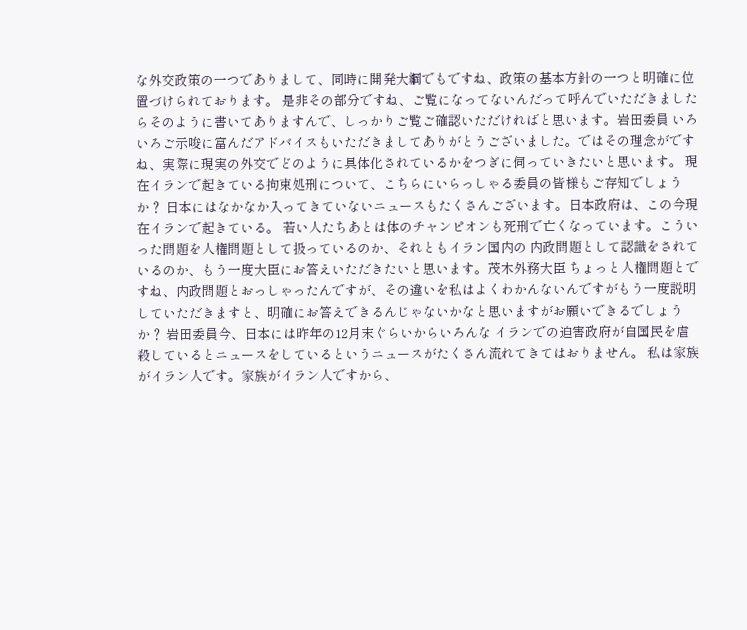な外交政策の一つでありまして、同時に開発大綱でもですね、政策の基本方針の一つと明確に位置づけられております。 是非その部分ですね、ご覧になってないんだって呼んでいただきましたらそのように書いてありますんで、しっかりご覧ご確認いただければと思います。岩田委員 いろいろご示唆に富んだアドバイスもいただきましてありがとうございました。ではその理念がですね、実際に現実の外交でどのように具体化されているかをつぎに伺っていきたいと思います。 現在イランで起きている拘束処刑について、こちらにいらっしゃる委員の皆様もご存知でしょうか？ 日本にはなかなか入ってきていないニュースもたくさんございます。日本政府は、この今現在イランで起きている。 若い人たちあとは体のチャンピオンも死刑で亡くなっています。こういった問題を人権問題として扱っているのか、それともイラン国内の 内政問題として認識をされているのか、もう一度大臣にお答えいただきたいと思います。茂木外務大臣 ちょっと人権問題とですね、内政問題とおっしゃったんですが、その違いを私はよくわかんないんですがもう一度説明していただきますと、明確にお答えできるんじゃないかなと思いますがお願いできるでしょうか？ 岩田委員今、日本には昨年の12月末ぐらいからいろんな イランでの迫害政府が自国民を虐殺しているとニュースをしているというニュースがたくさん流れてきてはおりません。 私は家族がイラン人です。家族がイラン人ですから、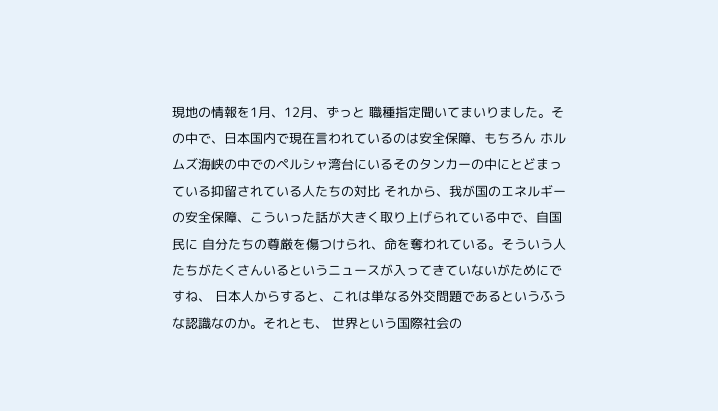現地の情報を1月、12月、ずっと 職種指定聞いてまいりました。その中で、日本国内で現在言われているのは安全保障、もちろん ホルムズ海峡の中でのペルシャ湾台にいるそのタンカーの中にとどまっている抑留されている人たちの対比 それから、我が国のエネルギーの安全保障、こういった話が大きく取り上げられている中で、自国民に 自分たちの尊厳を傷つけられ、命を奪われている。そういう人たちがたくさんいるというニュースが入ってきていないがためにですね、 日本人からすると、これは単なる外交問題であるというふうな認識なのか。それとも、 世界という国際社会の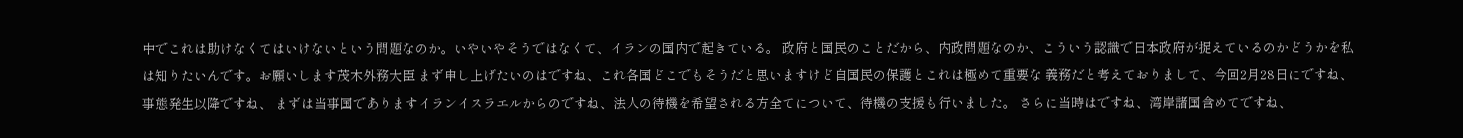中でこれは助けなくてはいけないという問題なのか。いやいやそうではなくて、イランの国内で起きている。 政府と国民のことだから、内政問題なのか、こういう認識で日本政府が捉えているのかどうかを私は知りたいんです。お願いします茂木外務大臣 まず申し上げたいのはですね、これ各国どこでもそうだと思いますけど自国民の保護とこれは極めて重要な 義務だと考えておりまして、今回2月28日にですね、事態発生以降ですね、 まずは当事国でありますイランイスラエルからのですね、法人の待機を希望される方全てについて、待機の支援も行いました。 さらに当時はですね、湾岸諸国含めてですね、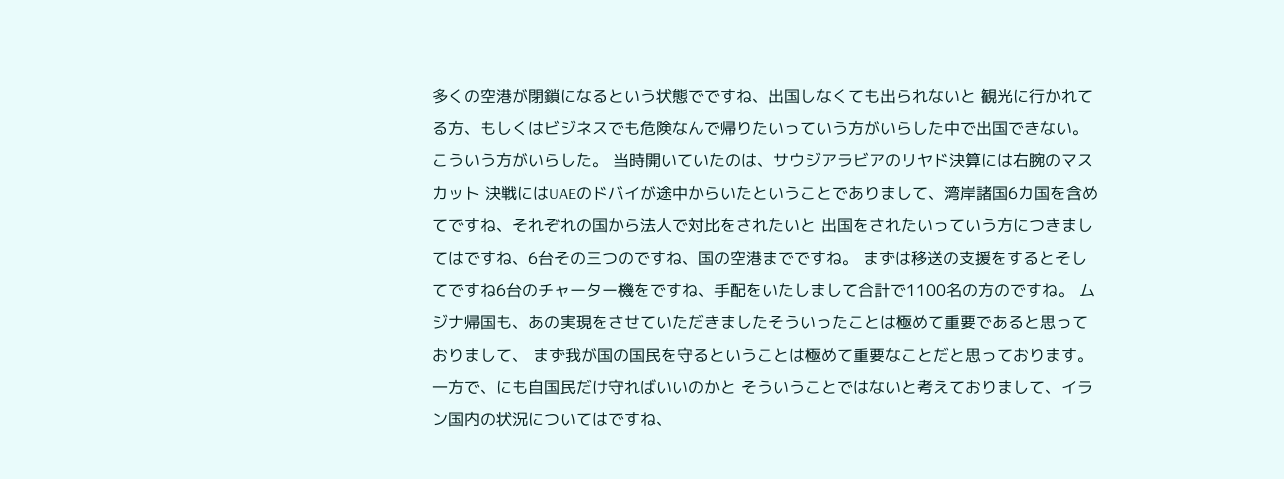多くの空港が閉鎖になるという状態でですね、出国しなくても出られないと 観光に行かれてる方、もしくはビジネスでも危険なんで帰りたいっていう方がいらした中で出国できない。こういう方がいらした。 当時開いていたのは、サウジアラビアのリヤド決算には右腕のマスカット 決戦にはUAEのドバイが途中からいたということでありまして、湾岸諸国6カ国を含めてですね、それぞれの国から法人で対比をされたいと 出国をされたいっていう方につきましてはですね、6台その三つのですね、国の空港までですね。 まずは移送の支援をするとそしてですね6台のチャーター機をですね、手配をいたしまして合計で1100名の方のですね。 ムジナ帰国も、あの実現をさせていただきましたそういったことは極めて重要であると思っておりまして、 まず我が国の国民を守るということは極めて重要なことだと思っております。一方で、にも自国民だけ守ればいいのかと そういうことではないと考えておりまして、イラン国内の状況についてはですね、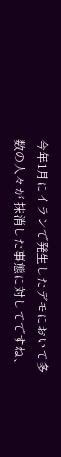今年1月にイランで発生したデモにおいて多数の人々が 抹消した事態に対してですね、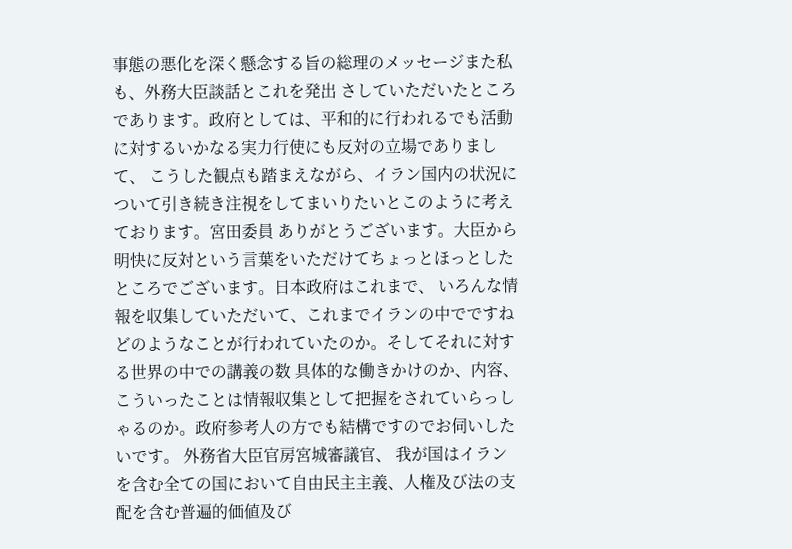事態の悪化を深く懸念する旨の総理のメッセージまた私も、外務大臣談話とこれを発出 さしていただいたところであります。政府としては、平和的に行われるでも活動に対するいかなる実力行使にも反対の立場でありまして、 こうした観点も踏まえながら、イラン国内の状況について引き続き注視をしてまいりたいとこのように考えております。宮田委員 ありがとうございます。大臣から明快に反対という言葉をいただけてちょっとほっとしたところでございます。日本政府はこれまで、 いろんな情報を収集していただいて、これまでイランの中でですねどのようなことが行われていたのか。そしてそれに対する世界の中での講義の数 具体的な働きかけのか、内容、こういったことは情報収集として把握をされていらっしゃるのか。政府参考人の方でも結構ですのでお伺いしたいです。 外務省大臣官房宮城審議官、 我が国はイランを含む全ての国において自由民主主義、人権及び法の支配を含む普遍的価値及び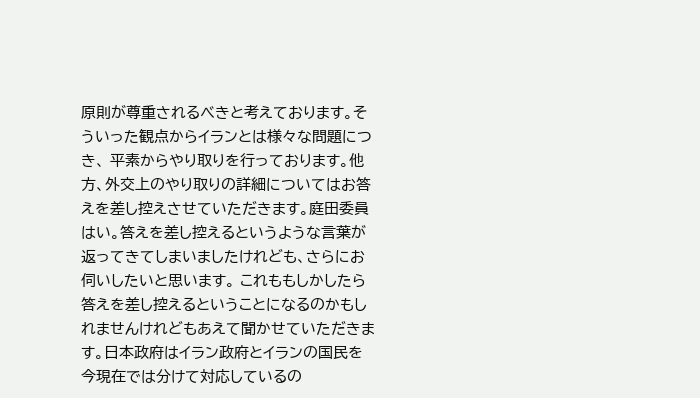原則が尊重されるべきと考えております。そういった観点からイランとは様々な問題につき、 平素からやり取りを行っております。他方、外交上のやり取りの詳細についてはお答えを差し控えさせていただきます。庭田委員 はい。答えを差し控えるというような言葉が返ってきてしまいましたけれども、さらにお伺いしたいと思います。 これももしかしたら答えを差し控えるということになるのかもしれませんけれどもあえて聞かせていただきます。日本政府はイラン政府とイランの国民を今現在では分けて対応しているの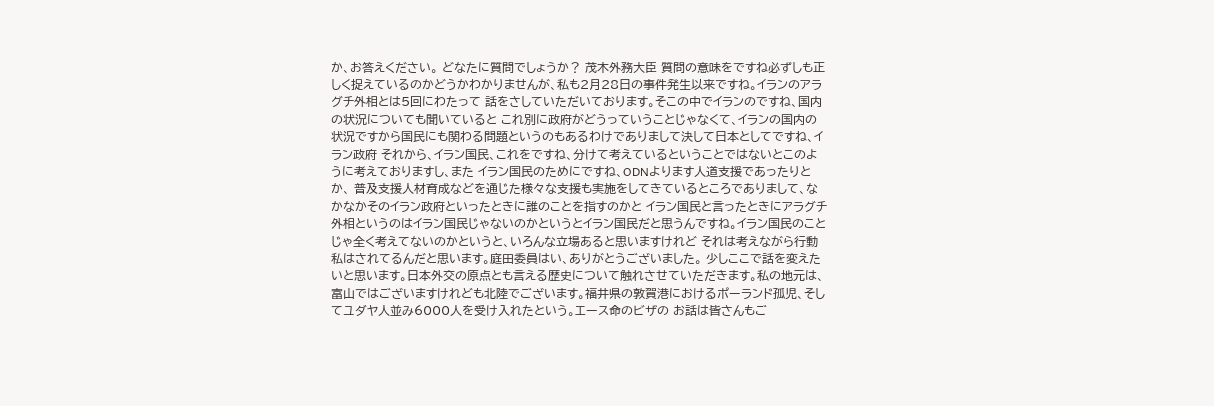か、お答えください。 どなたに質問でしょうか？ 茂木外務大臣 質問の意味をですね必ずしも正しく捉えているのかどうかわかりませんが、私も2月28日の事件発生以来ですね。イランのアラグチ外相とは5回にわたって 話をさしていただいております。そこの中でイランのですね、国内の状況についても聞いていると これ別に政府がどうっていうことじゃなくて、イランの国内の状況ですから国民にも関わる問題というのもあるわけでありまして決して日本としてですね、イラン政府 それから、イラン国民、これをですね、分けて考えているということではないとこのように考えておりますし、また イラン国民のためにですね、ODNよります人道支援であったりとか、 普及支援人材育成などを通じた様々な支援も実施をしてきているところでありまして、なかなかそのイラン政府といったときに誰のことを指すのかと イラン国民と言ったときにアラグチ外相というのはイラン国民じゃないのかというとイラン国民だと思うんですね。イラン国民のことじゃ全く考えてないのかというと、いろんな立場あると思いますけれど それは考えながら行動私はされてるんだと思います。庭田委員はい、ありがとうございました。 少しここで話を変えたいと思います。日本外交の原点とも言える歴史について触れさせていただきます。私の地元は、 富山ではございますけれども北陸でございます。福井県の敦賀港におけるポーランド孤児、そしてユダヤ人並み6000人を受け入れたという。エース命のビザの お話は皆さんもご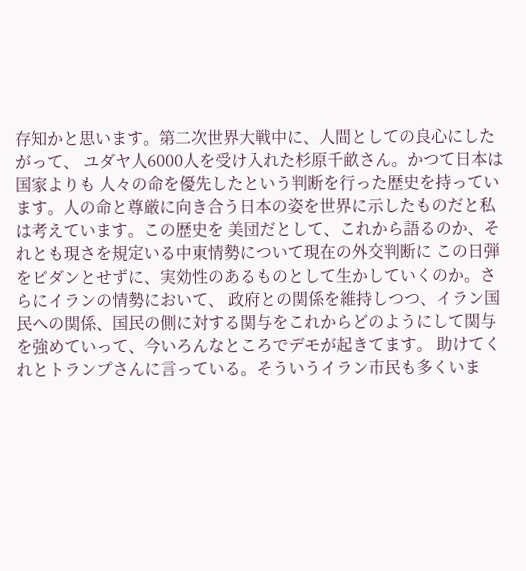存知かと思います。第二次世界大戦中に、人間としての良心にしたがって、 ユダヤ人6000人を受け入れた杉原千畝さん。かつて日本は国家よりも 人々の命を優先したという判断を行った歴史を持っています。人の命と尊厳に向き合う日本の姿を世界に示したものだと私は考えています。この歴史を 美団だとして、これから語るのか、それとも現さを規定いる中東情勢について現在の外交判断に この日弾をビダンとせずに、実効性のあるものとして生かしていくのか。さらにイランの情勢において、 政府との関係を維持しつつ、イラン国民への関係、国民の側に対する関与をこれからどのようにして関与を強めていって、今いろんなところでデモが起きてます。 助けてくれとトランプさんに言っている。そういうイラン市民も多くいま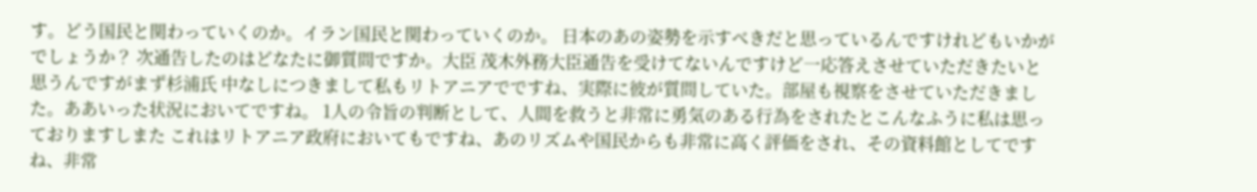す。どう国民と関わっていくのか。イラン国民と関わっていくのか。 日本のあの姿勢を示すべきだと思っているんですけれどもいかがでしょうか？ 次通告したのはどなたに御質問ですか。大臣 茂木外務大臣通告を受けてないんですけど一応答えさせていただきたいと思うんですがまず杉浦氏 中なしにつきまして私もリトアニアでですね、実際に彼が質問していた。部屋も視察をさせていただきました。ああいった状況においてですね。 1人の令旨の判断として、人間を救うと非常に勇気のある行為をされたとこんなふうに私は思っておりますしまた これはリトアニア政府においてもですね、あのリズムや国民からも非常に高く評価をされ、その資料館としてですね、非常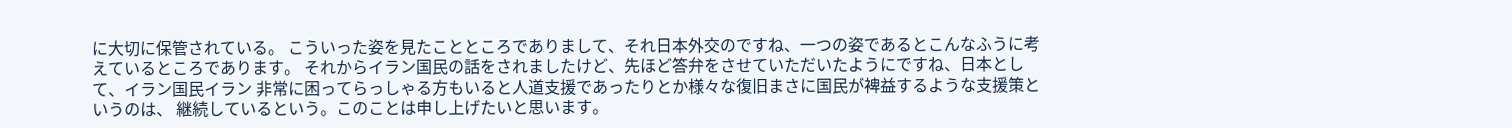に大切に保管されている。 こういった姿を見たことところでありまして、それ日本外交のですね、一つの姿であるとこんなふうに考えているところであります。 それからイラン国民の話をされましたけど、先ほど答弁をさせていただいたようにですね、日本として、イラン国民イラン 非常に困ってらっしゃる方もいると人道支援であったりとか様々な復旧まさに国民が裨益するような支援策というのは、 継続しているという。このことは申し上げたいと思います。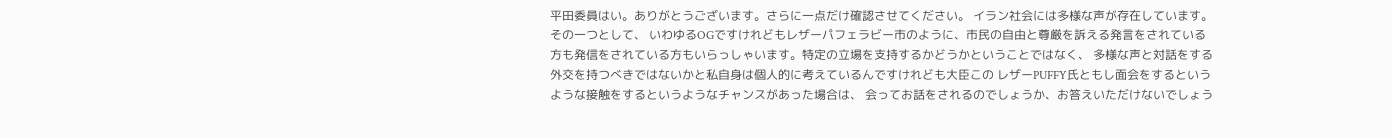平田委員はい。ありがとうございます。さらに一点だけ確認させてください。 イラン社会には多様な声が存在しています。その一つとして、 いわゆるOGですけれどもレザーパフェラビー市のように、市民の自由と尊厳を訴える発言をされている方も発信をされている方もいらっしゃいます。特定の立場を支持するかどうかということではなく、 多様な声と対話をする外交を持つべきではないかと私自身は個人的に考えているんですけれども大臣この レザーPUFFY氏ともし面会をするというような接触をするというようなチャンスがあった場合は、 会ってお話をされるのでしょうか、お答えいただけないでしょう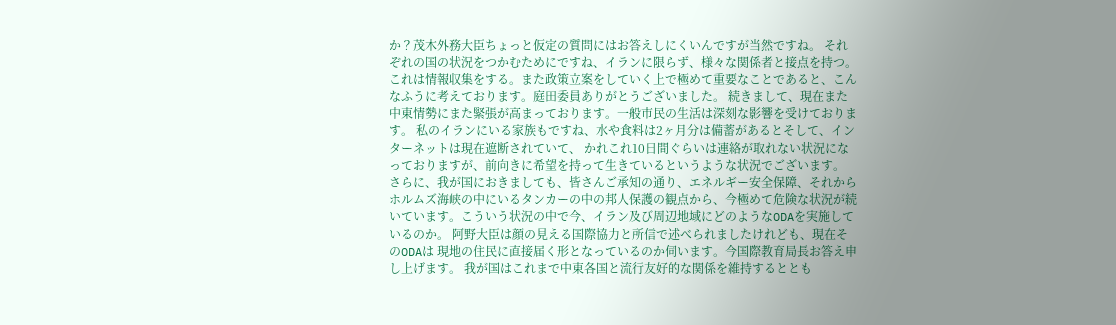か？茂木外務大臣ちょっと仮定の質問にはお答えしにくいんですが当然ですね。 それぞれの国の状況をつかむためにですね、イランに限らず、様々な関係者と接点を持つ。 これは情報収集をする。また政策立案をしていく上で極めて重要なことであると、こんなふうに考えております。庭田委員ありがとうございました。 続きまして、現在また中東情勢にまた緊張が高まっております。一般市民の生活は深刻な影響を受けております。 私のイランにいる家族もですね、水や食料は2ヶ月分は備蓄があるとそして、インターネットは現在遮断されていて、 かれこれ10日間ぐらいは連絡が取れない状況になっておりますが、前向きに希望を持って生きているというような状況でございます。 さらに、我が国におきましても、皆さんご承知の通り、エネルギー安全保障、それから ホルムズ海峡の中にいるタンカーの中の邦人保護の観点から、今極めて危険な状況が続いています。こういう状況の中で今、イラン及び周辺地域にどのようなODAを実施しているのか。 阿野大臣は顔の見える国際協力と所信で述べられましたけれども、現在そのODAは 現地の住民に直接届く形となっているのか伺います。今国際教育局長お答え申し上げます。 我が国はこれまで中東各国と流行友好的な関係を維持するととも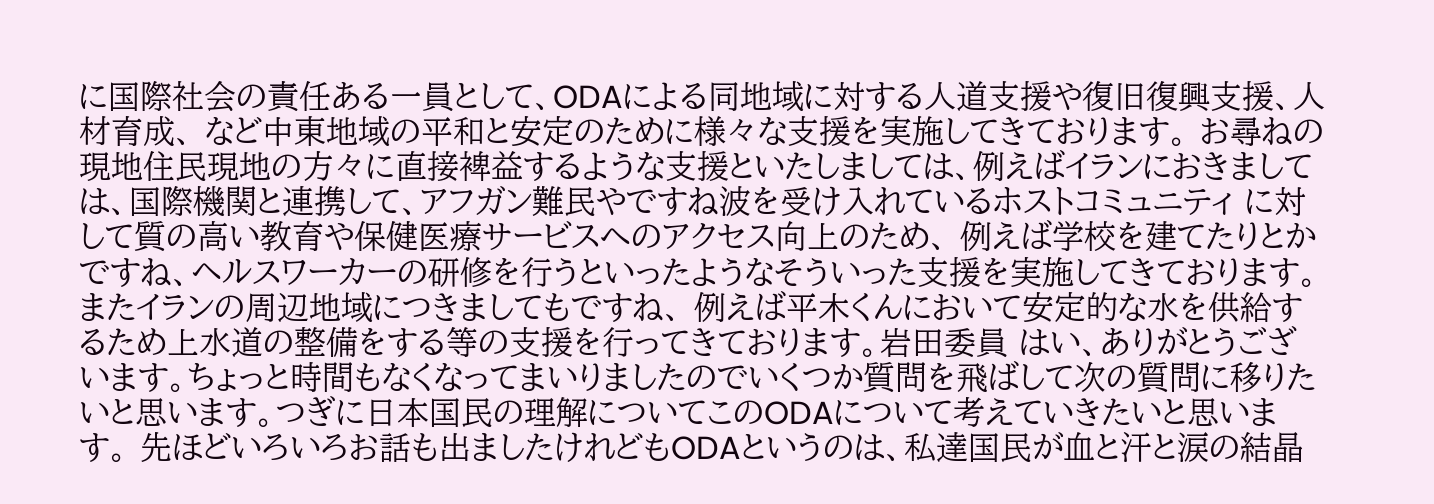に国際社会の責任ある一員として、ODAによる同地域に対する人道支援や復旧復興支援、人材育成、 など中東地域の平和と安定のために様々な支援を実施してきております。 お尋ねの現地住民現地の方々に直接裨益するような支援といたしましては、例えばイランにおきましては、国際機関と連携して、アフガン難民やですね波を受け入れているホストコミュニティ に対して質の高い教育や保健医療サービスへのアクセス向上のため、 例えば学校を建てたりとかですね、ヘルスワーカーの研修を行うといったようなそういった支援を実施してきております。またイランの周辺地域につきましてもですね、 例えば平木くんにおいて安定的な水を供給するため上水道の整備をする等の支援を行ってきております。岩田委員 はい、ありがとうございます。ちょっと時間もなくなってまいりましたのでいくつか質問を飛ばして次の質問に移りたいと思います。つぎに日本国民の理解についてこのODAについて考えていきたいと思います。 先ほどいろいろお話も出ましたけれどもODAというのは、私達国民が血と汗と涙の結晶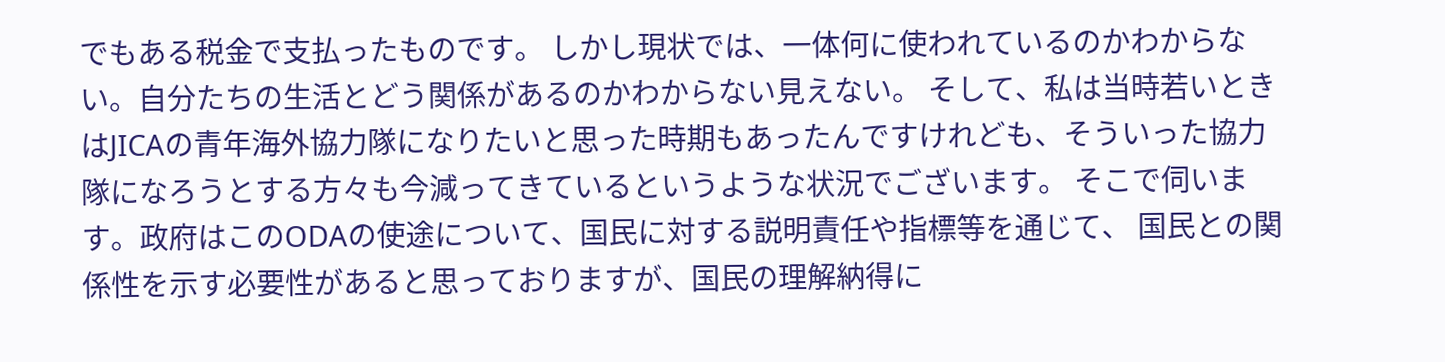でもある税金で支払ったものです。 しかし現状では、一体何に使われているのかわからない。自分たちの生活とどう関係があるのかわからない見えない。 そして、私は当時若いときはJICAの青年海外協力隊になりたいと思った時期もあったんですけれども、そういった協力隊になろうとする方々も今減ってきているというような状況でございます。 そこで伺います。政府はこのODAの使途について、国民に対する説明責任や指標等を通じて、 国民との関係性を示す必要性があると思っておりますが、国民の理解納得に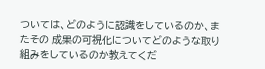ついては、どのように認識をしているのか、またその 成果の可視化についてどのような取り組みをしているのか教えてくだ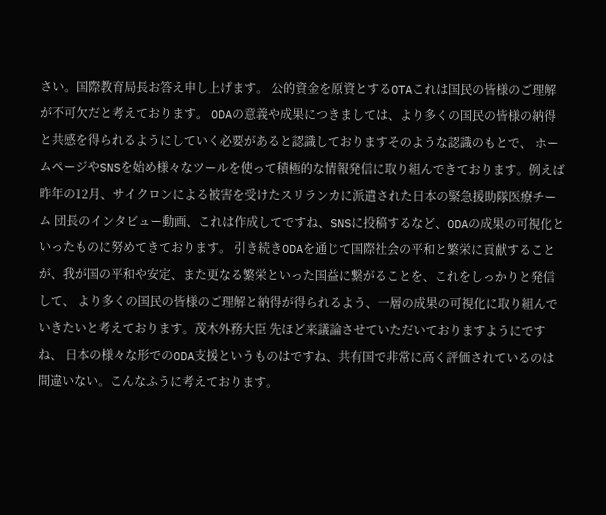さい。国際教育局長お答え申し上げます。 公的資金を原資とするOTAこれは国民の皆様のご理解が不可欠だと考えております。 ODAの意義や成果につきましては、より多くの国民の皆様の納得と共感を得られるようにしていく必要があると認識しておりますそのような認識のもとで、 ホームページやSNSを始め様々なツールを使って積極的な情報発信に取り組んできております。例えば昨年の12月、サイクロンによる被害を受けたスリランカに派遣された日本の緊急援助隊医療チーム 団長のインタビュー動画、これは作成してですね、SNSに投稿するなど、ODAの成果の可視化といったものに努めてきております。 引き続きODAを通じて国際社会の平和と繁栄に貢献することが、我が国の平和や安定、また更なる繁栄といった国益に繋がることを、これをしっかりと発信して、 より多くの国民の皆様のご理解と納得が得られるよう、一層の成果の可視化に取り組んでいきたいと考えております。茂木外務大臣 先ほど来議論させていただいておりますようにですね、 日本の様々な形でのODA支援というものはですね、共有国で非常に高く評価されているのは間違いない。こんなふうに考えております。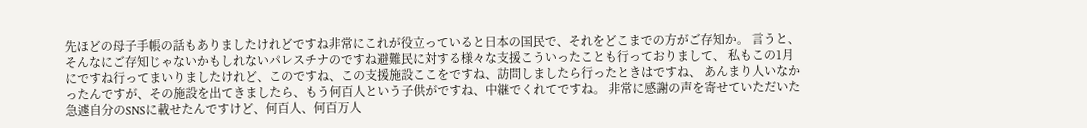先ほどの母子手帳の話もありましたけれどですね非常にこれが役立っていると日本の国民で、それをどこまでの方がご存知か。 言うと、そんなにご存知じゃないかもしれないパレスチナのですね避難民に対する様々な支援こういったことも行っておりまして、 私もこの1月にですね行ってまいりましたけれど、このですね、この支援施設ここをですね、訪問しましたら行ったときはですね、 あんまり人いなかったんですが、その施設を出てきましたら、もう何百人という子供がですね、中継でくれてですね。 非常に感謝の声を寄せていただいた 急遽自分のSNSに載せたんですけど、何百人、何百万人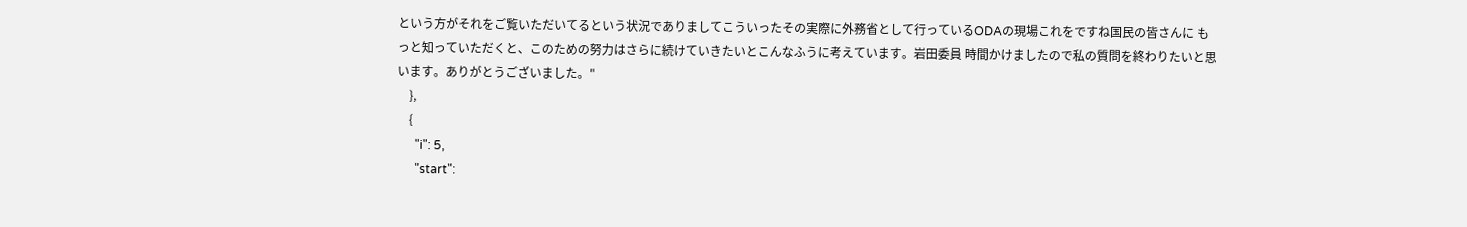という方がそれをご覧いただいてるという状況でありましてこういったその実際に外務省として行っているODAの現場これをですね国民の皆さんに もっと知っていただくと、このための努力はさらに続けていきたいとこんなふうに考えています。岩田委員 時間かけましたので私の質問を終わりたいと思います。ありがとうございました。"
    },
    {
      "i": 5,
      "start":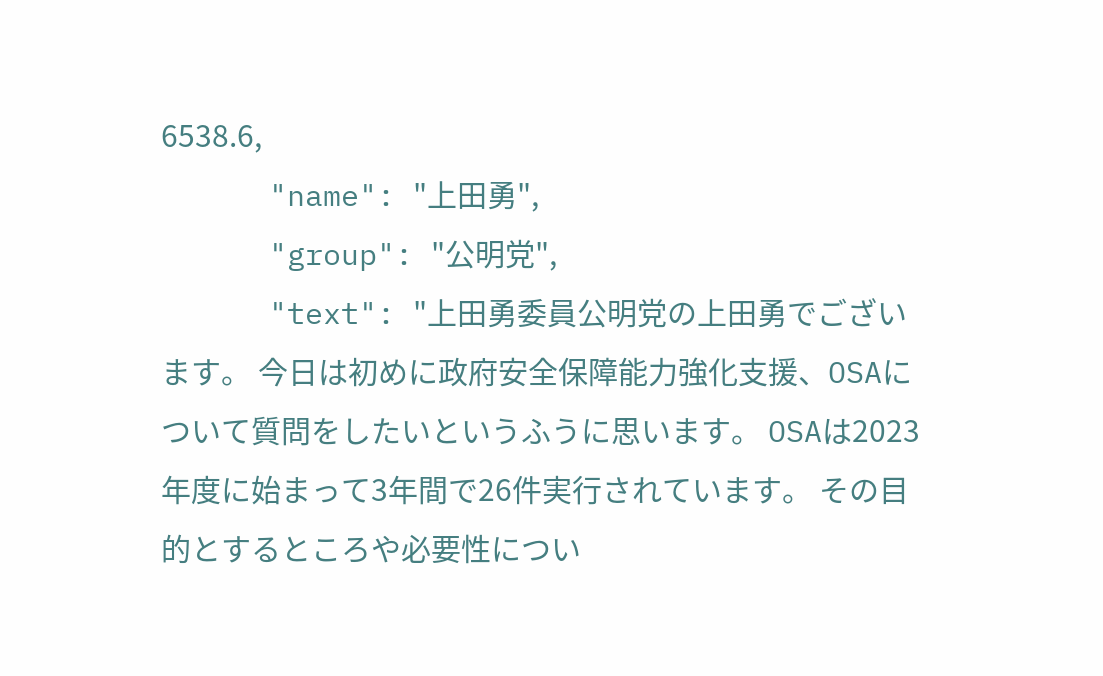6538.6,
      "name": "上田勇",
      "group": "公明党",
      "text": "上田勇委員公明党の上田勇でございます。 今日は初めに政府安全保障能力強化支援、OSAについて質問をしたいというふうに思います。 OSAは2023年度に始まって3年間で26件実行されています。 その目的とするところや必要性につい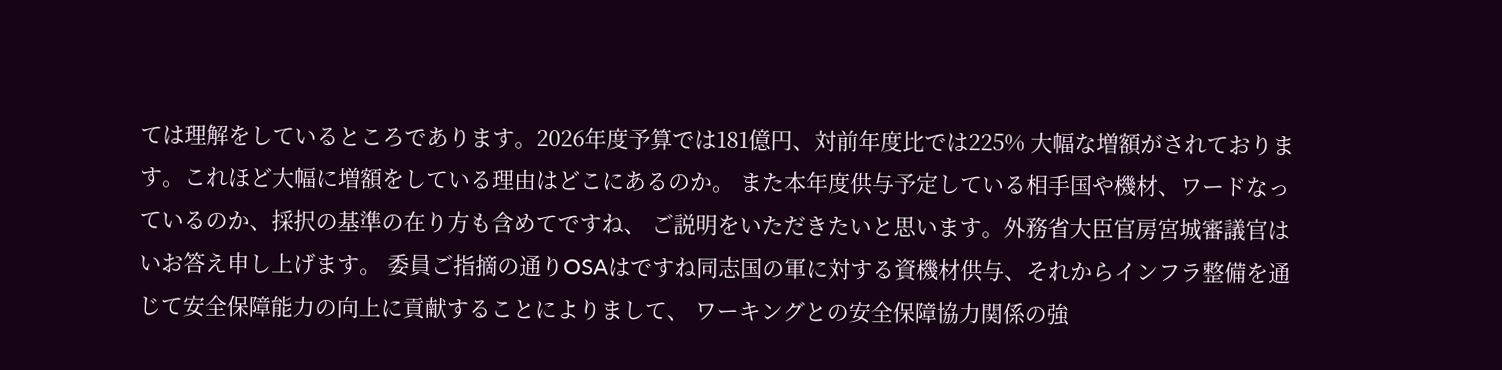ては理解をしているところであります。2026年度予算では181億円、対前年度比では225% 大幅な増額がされております。これほど大幅に増額をしている理由はどこにあるのか。 また本年度供与予定している相手国や機材、ワードなっているのか、採択の基準の在り方も含めてですね、 ご説明をいただきたいと思います。外務省大臣官房宮城審議官はいお答え申し上げます。 委員ご指摘の通りOSAはですね同志国の軍に対する資機材供与、それからインフラ整備を通じて安全保障能力の向上に貢献することによりまして、 ワーキングとの安全保障協力関係の強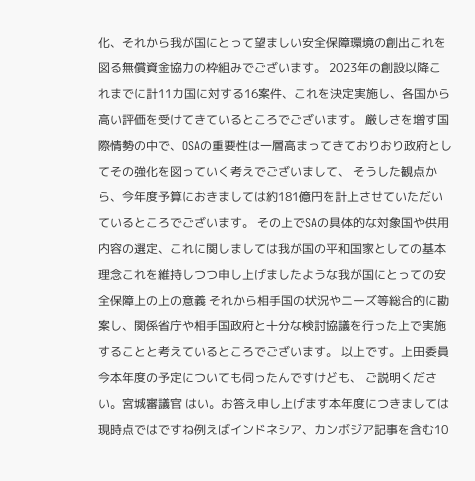化、それから我が国にとって望ましい安全保障環境の創出これを図る無償資金協力の枠組みでございます。 2023年の創設以降これまでに計11カ国に対する16案件、これを決定実施し、各国から高い評価を受けてきているところでございます。 厳しさを増す国際情勢の中で、OSAの重要性は一層高まってきておりおり政府としてその強化を図っていく考えでございまして、 そうした観点から、今年度予算におきましては約181億円を計上させていただいているところでございます。 その上でSAの具体的な対象国や供用内容の選定、これに関しましては我が国の平和国家としての基本理念これを維持しつつ申し上げましたような我が国にとっての安全保障上の上の意義 それから相手国の状況やニーズ等総合的に勘案し、関係省庁や相手国政府と十分な検討協議を行った上で実施することと考えているところでございます。 以上です。上田委員今本年度の予定についても伺ったんですけども、 ご説明ください。宮城審議官 はい。お答え申し上げます本年度につきましては現時点ではですね例えばインドネシア、カンボジア記事を含む10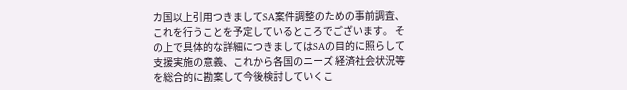カ国以上引用つきましてSA案件調整のための事前調査、これを行うことを予定しているところでございます。 その上で具体的な詳細につきましてはSAの目的に照らして支援実施の意義、これから各国のニーズ 経済社会状況等を総合的に勘案して今後検討していくこ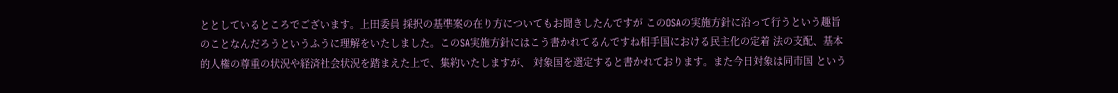ととしているところでございます。上田委員 採択の基準案の在り方についてもお聞きしたんですが このOSAの実施方針に沿って行うという趣旨のことなんだろうというふうに理解をいたしました。このSA実施方針にはこう書かれてるんですね相手国における民主化の定着 法の支配、基本的人権の尊重の状況や経済社会状況を踏まえた上で、集約いたしますが、 対象国を選定すると書かれております。また今日対象は同市国 という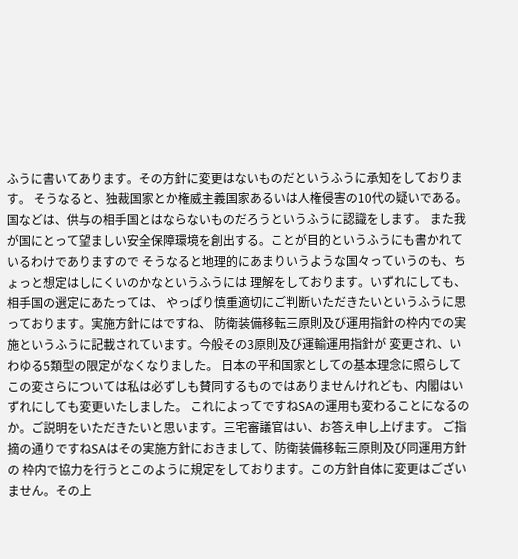ふうに書いてあります。その方針に変更はないものだというふうに承知をしております。 そうなると、独裁国家とか権威主義国家あるいは人権侵害の10代の疑いである。国などは、供与の相手国とはならないものだろうというふうに認識をします。 また我が国にとって望ましい安全保障環境を創出する。ことが目的というふうにも書かれているわけでありますので そうなると地理的にあまりいうような国々っていうのも、ちょっと想定はしにくいのかなというふうには 理解をしております。いずれにしても、相手国の選定にあたっては、 やっぱり慎重適切にご判断いただきたいというふうに思っております。実施方針にはですね、 防衛装備移転三原則及び運用指針の枠内での実施というふうに記載されています。今般その3原則及び運輸運用指針が 変更され、いわゆる5類型の限定がなくなりました。 日本の平和国家としての基本理念に照らしてこの変さらについては私は必ずしも賛同するものではありませんけれども、内閣はいずれにしても変更いたしました。 これによってですねSAの運用も変わることになるのか。ご説明をいただきたいと思います。三宅審議官はい、お答え申し上げます。 ご指摘の通りですねSAはその実施方針におきまして、防衛装備移転三原則及び同運用方針の 枠内で協力を行うとこのように規定をしております。この方針自体に変更はございません。その上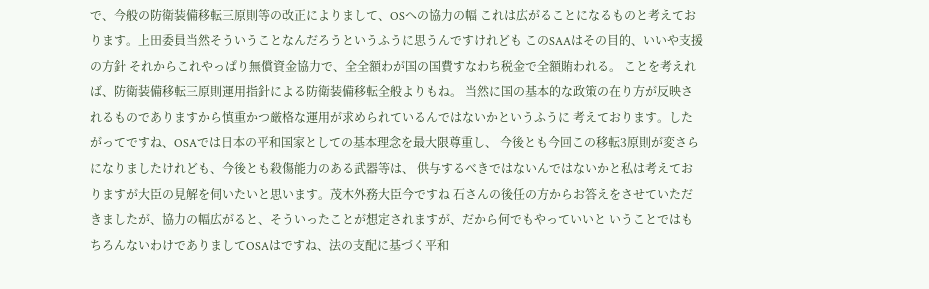で、今般の防衛装備移転三原則等の改正によりまして、OSへの協力の幅 これは広がることになるものと考えております。上田委員当然そういうことなんだろうというふうに思うんですけれども このSAAはその目的、いいや支援の方針 それからこれやっぱり無償資金協力で、全全額わが国の国費すなわち税金で全額賄われる。 ことを考えれば、防衛装備移転三原則運用指針による防衛装備移転全般よりもね。 当然に国の基本的な政策の在り方が反映されるものでありますから慎重かつ厳格な運用が求められているんではないかというふうに 考えております。したがってですね、OSAでは日本の平和国家としての基本理念を最大限尊重し、 今後とも今回この移転3原則が変さらになりましたけれども、今後とも殺傷能力のある武器等は、 供与するべきではないんではないかと私は考えておりますが大臣の見解を伺いたいと思います。茂木外務大臣今ですね 石さんの後任の方からお答えをさせていただきましたが、協力の幅広がると、そういったことが想定されますが、だから何でもやっていいと いうことではもちろんないわけでありましてOSAはですね、法の支配に基づく平和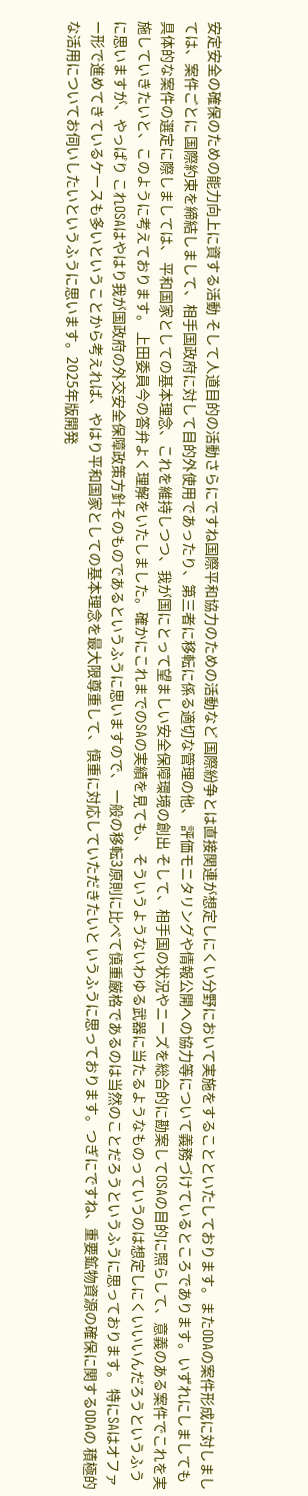安定安全の確保のための能力向上に資する活動 そして人道目的の活動さらにですね国際平和協力のための活動など 国際紛争とは直接関連が想定しにくい分野において実施をすることといたしております。またODAの案件形成に対しましては、案件ごとに 国際約束を締結しまして、相手国政府に対して目的外使用であったり、第三者に移転に係る適切な管理の他、 評価モニタリングや情報公開への協力等について義務づけているところであります。いずれにしましても具体的な案件の選定に際しましては、 平和国家としての基本理念、これを維持しつつ、我が国にとって望ましい安全保障環境の創出 そして、相手国の状況やニーズを総合的に勘案してOSAの目的に照らして、意義のある案件でこれを実施していきたいと、このように考えております。 上田委員今の答弁よく理解をいたしました。確かにこれまでのSAの実績を見ても、 そういうようないわゆる武器に当たるようなものっていうのは想定しにくいいいんだろうというふうに思いますが、やっぱり これOSAはやはり我が国政府の外交安全保障政策方針そのものであるというふうに思いますので、 一般の移転3原則に比べて慎重厳格であるのは当然のことだろうというふうに思っております。 特にSAはオファー形で進めてきているケースも多いということから考えれば、やはり平和国家としての基本理念を最大限尊重して、慎重に対応していただきたいと いうふうに思っております。つぎにですね、重要鉱物資源の確保に関するODAの 積極的な活用についてお伺いしたいというふうに思います。2025年版開発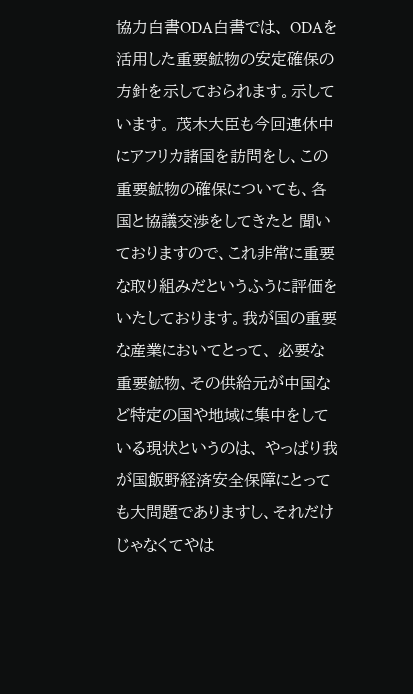協力白書ODA白書では、 ODAを活用した重要鉱物の安定確保の方針を示しておられます。示しています。 茂木大臣も今回連休中にアフリカ諸国を訪問をし、この重要鉱物の確保についても、各国と協議交渉をしてきたと 聞いておりますので、これ非常に重要な取り組みだというふうに評価をいたしております。我が国の重要な産業においてとって、 必要な重要鉱物、その供給元が中国など特定の国や地域に集中をしている現状というのは、 やっぱり我が国飯野経済安全保障にとっても大問題でありますし、それだけじゃなくてやは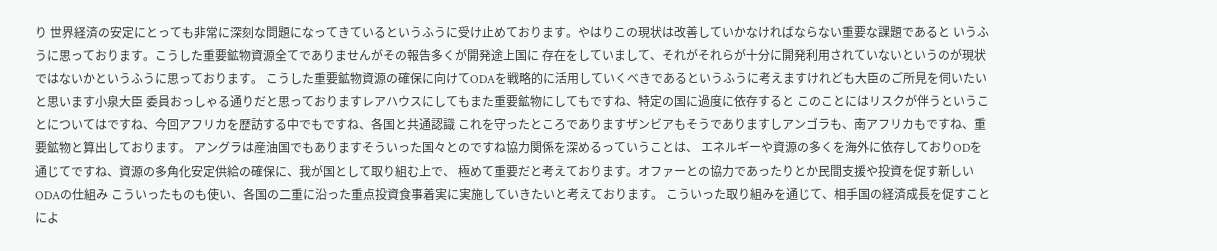り 世界経済の安定にとっても非常に深刻な問題になってきているというふうに受け止めております。やはりこの現状は改善していかなければならない重要な課題であると いうふうに思っております。こうした重要鉱物資源全てでありませんがその報告多くが開発途上国に 存在をしていまして、それがそれらが十分に開発利用されていないというのが現状ではないかというふうに思っております。 こうした重要鉱物資源の確保に向けてODAを戦略的に活用していくべきであるというふうに考えますけれども大臣のご所見を伺いたいと思います小泉大臣 委員おっしゃる通りだと思っておりますレアハウスにしてもまた重要鉱物にしてもですね、特定の国に過度に依存すると このことにはリスクが伴うということについてはですね、今回アフリカを歴訪する中でもですね、各国と共通認識 これを守ったところでありますザンビアもそうでありますしアンゴラも、南アフリカもですね、重要鉱物と算出しております。 アングラは産油国でもありますそういった国々とのですね協力関係を深めるっていうことは、 エネルギーや資源の多くを海外に依存しておりODを通じてですね、資源の多角化安定供給の確保に、我が国として取り組む上で、 極めて重要だと考えております。オファーとの協力であったりとか民間支援や投資を促す新しいODAの仕組み こういったものも使い、各国の二重に沿った重点投資食事着実に実施していきたいと考えております。 こういった取り組みを通じて、相手国の経済成長を促すことによ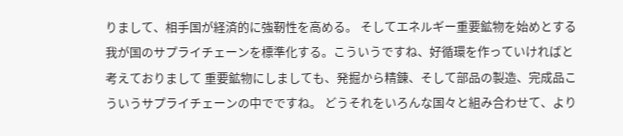りまして、相手国が経済的に強靭性を高める。 そしてエネルギー重要鉱物を始めとする我が国のサプライチェーンを標準化する。こういうですね、好循環を作っていければと考えておりまして 重要鉱物にしましても、発掘から精錬、そして部品の製造、完成品こういうサプライチェーンの中でですね。 どうそれをいろんな国々と組み合わせて、より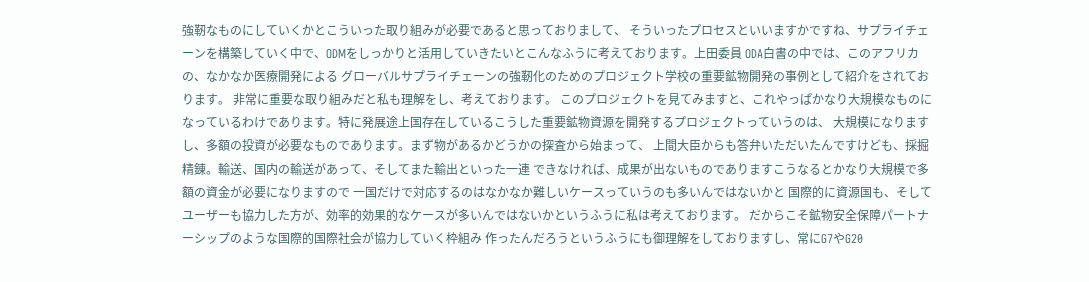強靭なものにしていくかとこういった取り組みが必要であると思っておりまして、 そういったプロセスといいますかですね、サプライチェーンを構築していく中で、ODMをしっかりと活用していきたいとこんなふうに考えております。上田委員 ODA白書の中では、このアフリカの、なかなか医療開発による グローバルサプライチェーンの強靭化のためのプロジェクト学校の重要鉱物開発の事例として紹介をされております。 非常に重要な取り組みだと私も理解をし、考えております。 このプロジェクトを見てみますと、これやっぱかなり大規模なものになっているわけであります。特に発展途上国存在しているこうした重要鉱物資源を開発するプロジェクトっていうのは、 大規模になりますし、多額の投資が必要なものであります。まず物があるかどうかの探査から始まって、 上間大臣からも答弁いただいたんですけども、採掘精錬。輸送、国内の輸送があって、そしてまた輸出といった一連 できなければ、成果が出ないものでありますこうなるとかなり大規模で多額の資金が必要になりますので 一国だけで対応するのはなかなか難しいケースっていうのも多いんではないかと 国際的に資源国も、そしてユーザーも協力した方が、効率的効果的なケースが多いんではないかというふうに私は考えております。 だからこそ鉱物安全保障パートナーシップのような国際的国際社会が協力していく枠組み 作ったんだろうというふうにも御理解をしておりますし、常にG7やG20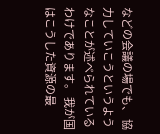などの会議の場でも、 協力していこうというようなことが述べられているわけであります。 我が国はこうした資源の最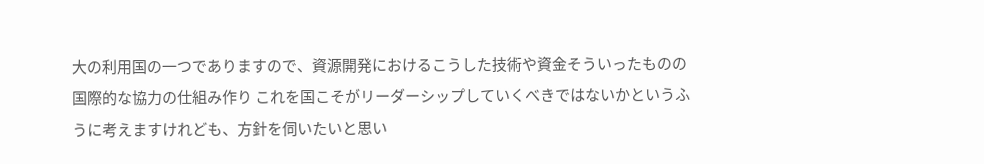大の利用国の一つでありますので、資源開発におけるこうした技術や資金そういったものの国際的な協力の仕組み作り これを国こそがリーダーシップしていくべきではないかというふうに考えますけれども、方針を伺いたいと思い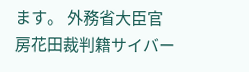ます。 外務省大臣官房花田裁判籍サイバー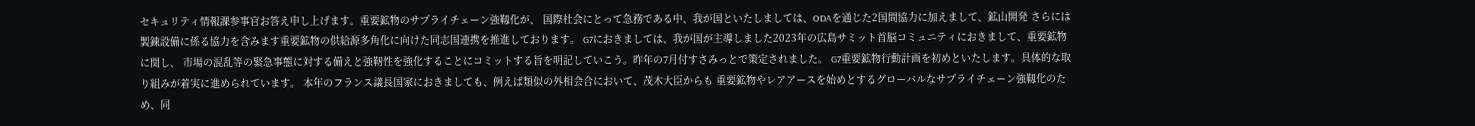セキュリティ情報課参事官お答え申し上げます。重要鉱物のサプライチェーン強靱化が、 国際社会にとって急務である中、我が国といたしましては、ODAを通じた2国間協力に加えまして、鉱山開発 さらには製錬設備に係る協力を含みます重要鉱物の供給源多角化に向けた同志国連携を推進しております。 G7におきましては、我が国が主導しました2023年の広島サミット首脳コミュニティにおきまして、重要鉱物に関し、 市場の混乱等の緊急事態に対する備えと強靭性を強化することにコミットする旨を明記していこう。昨年の7月付すさみっとで策定されました。 G7重要鉱物行動計画を初めといたします。具体的な取り組みが着実に進められています。 本年のフランス議長国家におきましても、例えば類似の外相会合において、茂木大臣からも 重要鉱物やレアアースを始めとするグローバルなサプライチェーン強靱化のため、同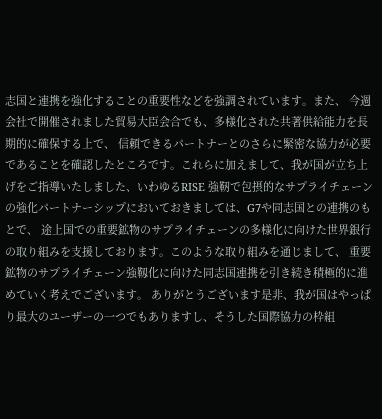志国と連携を強化することの重要性などを強調されています。また、 今週会社で開催されました貿易大臣会合でも、多様化された共著供給能力を長期的に確保する上で、 信頼できるパートナーとのさらに緊密な協力が必要であることを確認したところです。これらに加えまして、我が国が立ち上げをご指導いたしました、いわゆるRISE 強靭で包摂的なサプライチェーンの強化パートナーシップにおいておきましては、G7や同志国との連携のもとで、 途上国での重要鉱物のサプライチェーンの多様化に向けた世界銀行の取り組みを支援しております。このような取り組みを通じまして、 重要鉱物のサプライチェーン強靱化に向けた同志国連携を引き続き積極的に進めていく考えでございます。 ありがとうございます是非、我が国はやっぱり最大のユーザーの一つでもありますし、そうした国際協力の枠組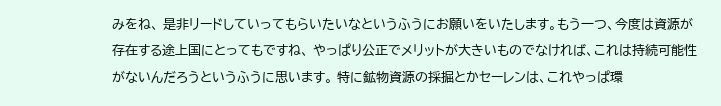みをね、 是非リードしていってもらいたいなというふうにお願いをいたします。もう一つ、今度は資源が存在する途上国にとってもですね、 やっぱり公正でメリットが大きいものでなければ、これは持続可能性がないんだろうというふうに思います。 特に鉱物資源の採掘とかセーレンは、これやっぱ環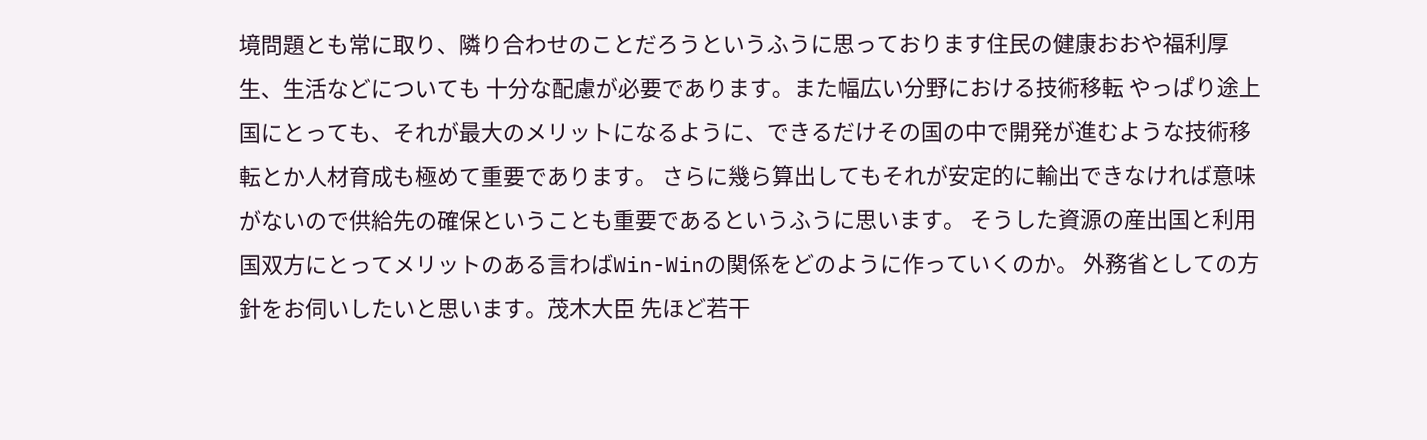境問題とも常に取り、隣り合わせのことだろうというふうに思っております住民の健康おおや福利厚生、生活などについても 十分な配慮が必要であります。また幅広い分野における技術移転 やっぱり途上国にとっても、それが最大のメリットになるように、できるだけその国の中で開発が進むような技術移転とか人材育成も極めて重要であります。 さらに幾ら算出してもそれが安定的に輸出できなければ意味がないので供給先の確保ということも重要であるというふうに思います。 そうした資源の産出国と利用国双方にとってメリットのある言わばWin-Winの関係をどのように作っていくのか。 外務省としての方針をお伺いしたいと思います。茂木大臣 先ほど若干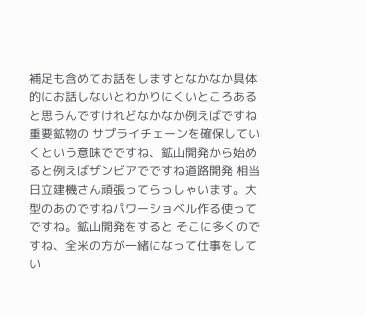補足も含めてお話をしますとなかなか具体的にお話しないとわかりにくいところあると思うんですけれどなかなか例えばですね重要鉱物の サプライチェーンを確保していくという意味でですね、鉱山開発から始めると例えばザンビアでですね道路開発 相当日立建機さん頑張ってらっしゃいます。大型のあのですねパワーショベル作る使ってですね。鉱山開発をすると そこに多くのですね、全米の方が一緒になって仕事をしてい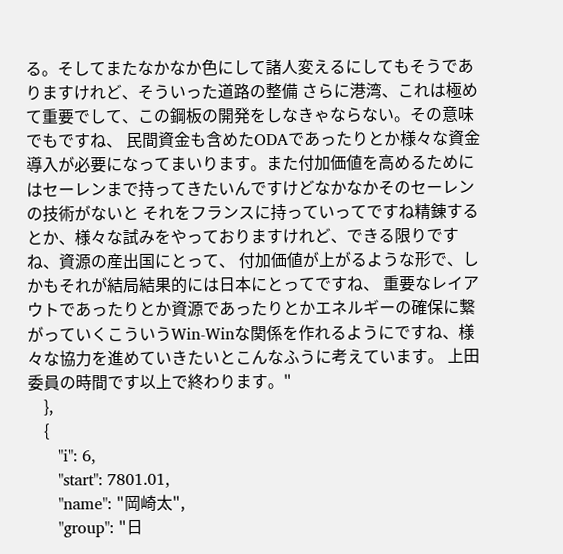る。そしてまたなかなか色にして諸人変えるにしてもそうでありますけれど、そういった道路の整備 さらに港湾、これは極めて重要でして、この鋼板の開発をしなきゃならない。その意味でもですね、 民間資金も含めたODAであったりとか様々な資金導入が必要になってまいります。また付加価値を高めるためにはセーレンまで持ってきたいんですけどなかなかそのセーレンの技術がないと それをフランスに持っていってですね精錬するとか、様々な試みをやっておりますけれど、できる限りですね、資源の産出国にとって、 付加価値が上がるような形で、しかもそれが結局結果的には日本にとってですね、 重要なレイアウトであったりとか資源であったりとかエネルギーの確保に繋がっていくこういうWin-Winな関係を作れるようにですね、様々な協力を進めていきたいとこんなふうに考えています。 上田委員の時間です以上で終わります。"
    },
    {
      "i": 6,
      "start": 7801.01,
      "name": "岡崎太",
      "group": "日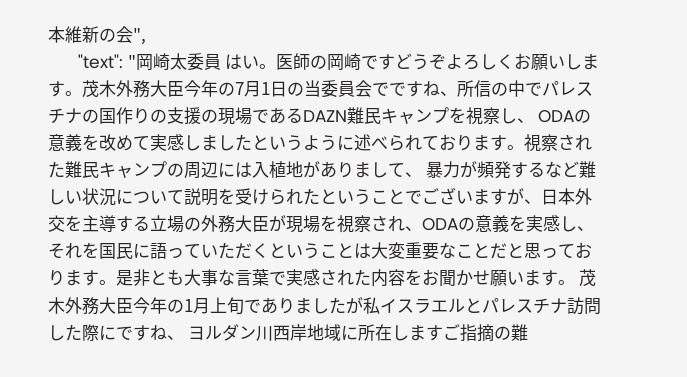本維新の会",
      "text": "岡崎太委員 はい。医師の岡崎ですどうぞよろしくお願いします。茂木外務大臣今年の7月1日の当委員会でですね、所信の中でパレスチナの国作りの支援の現場であるDAZN難民キャンプを視察し、 ODAの意義を改めて実感しましたというように述べられております。視察された難民キャンプの周辺には入植地がありまして、 暴力が頻発するなど難しい状況について説明を受けられたということでございますが、日本外交を主導する立場の外務大臣が現場を視察され、ODAの意義を実感し、 それを国民に語っていただくということは大変重要なことだと思っております。是非とも大事な言葉で実感された内容をお聞かせ願います。 茂木外務大臣今年の1月上旬でありましたが私イスラエルとパレスチナ訪問した際にですね、 ヨルダン川西岸地域に所在しますご指摘の難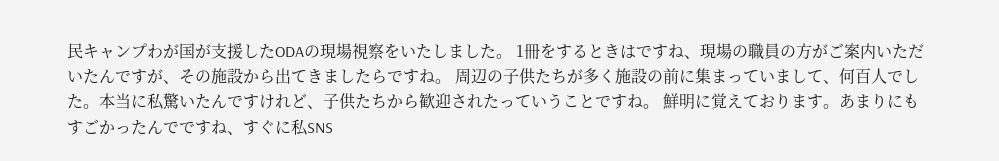民キャンプわが国が支援したODAの現場視察をいたしました。 1冊をするときはですね、現場の職員の方がご案内いただいたんですが、その施設から出てきましたらですね。 周辺の子供たちが多く施設の前に集まっていまして、何百人でした。本当に私驚いたんですけれど、子供たちから歓迎されたっていうことですね。 鮮明に覚えております。あまりにもすごかったんでですね、すぐに私SNS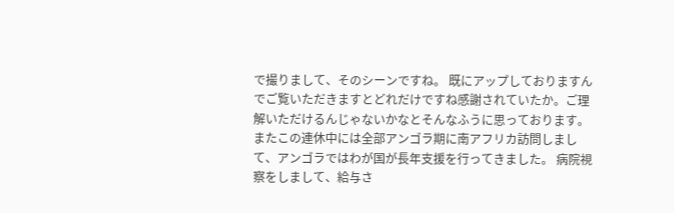で撮りまして、そのシーンですね。 既にアップしておりますんでご覧いただきますとどれだけですね感謝されていたか。ご理解いただけるんじゃないかなとそんなふうに思っております。 またこの連休中には全部アンゴラ期に南アフリカ訪問しまして、アンゴラではわが国が長年支援を行ってきました。 病院視察をしまして、給与さ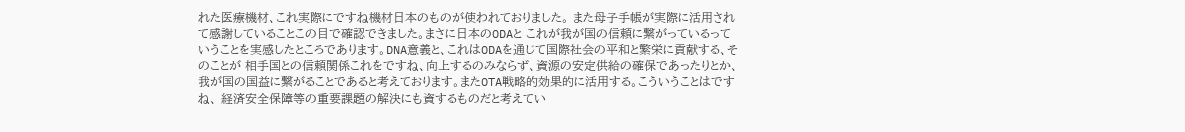れた医療機材、これ実際にですね機材日本のものが使われておりました。 また母子手帳が実際に活用されて感謝していることこの目で確認できました。まさに日本のODAと これが我が国の信頼に繋がっているっていうことを実感したところであります。DNA意義と、これはODAを通じて国際社会の平和と繁栄に貢献する、そのことが 相手国との信頼関係これをですね、向上するのみならず、資源の安定供給の確保であったりとか、 我が国の国益に繋がることであると考えております。またOTA戦略的効果的に活用する。こういうことはですね、 経済安全保障等の重要課題の解決にも資するものだと考えてい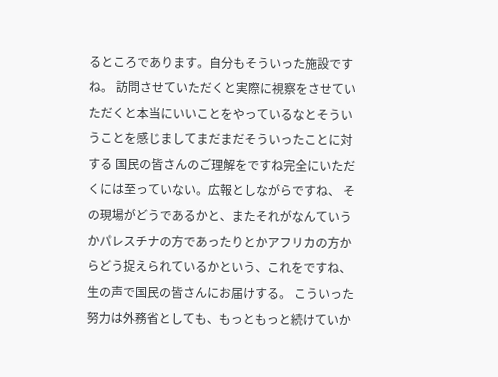るところであります。自分もそういった施設ですね。 訪問させていただくと実際に視察をさせていただくと本当にいいことをやっているなとそういうことを感じましてまだまだそういったことに対する 国民の皆さんのご理解をですね完全にいただくには至っていない。広報としながらですね、 その現場がどうであるかと、またそれがなんていうかパレスチナの方であったりとかアフリカの方からどう捉えられているかという、これをですね、生の声で国民の皆さんにお届けする。 こういった努力は外務省としても、もっともっと続けていか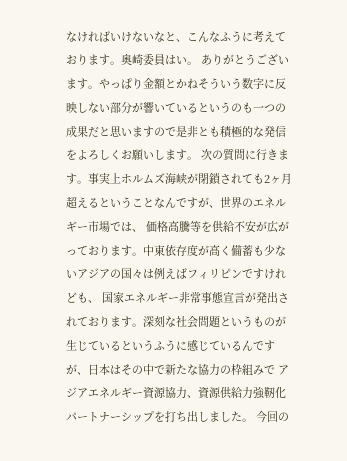なければいけないなと、こんなふうに考えております。奥崎委員はい。 ありがとうございます。やっぱり金額とかねそういう数字に反映しない部分が響いているというのも一つの成果だと思いますので是非とも積極的な発信をよろしくお願いします。 次の質問に行きます。事実上ホルムズ海峡が閉鎖されても2ヶ月超えるということなんですが、世界のエネルギー市場では、 価格高騰等を供給不安が広がっております。中東依存度が高く備蓄も少ないアジアの国々は例えばフィリピンですけれども、 国家エネルギー非常事態宣言が発出されております。深刻な社会問題というものが生じているというふうに感じているんですが、日本はその中で新たな協力の枠組みで アジアエネルギー資源協力、資源供給力強靭化パートナーシップを打ち出しました。 今回の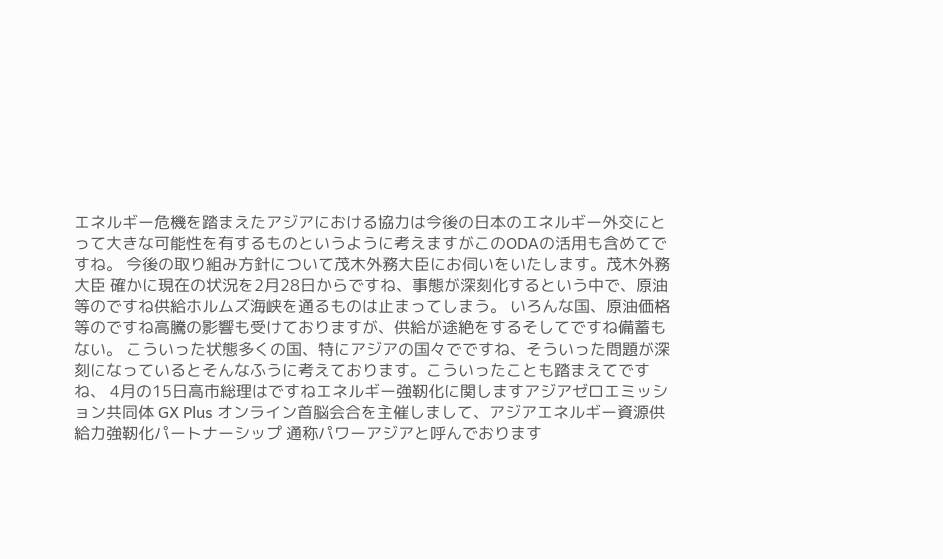エネルギー危機を踏まえたアジアにおける協力は今後の日本のエネルギー外交にとって大きな可能性を有するものというように考えますがこのODAの活用も含めてですね。 今後の取り組み方針について茂木外務大臣にお伺いをいたします。茂木外務大臣 確かに現在の状況を2月28日からですね、事態が深刻化するという中で、原油等のですね供給ホルムズ海峡を通るものは止まってしまう。 いろんな国、原油価格等のですね高騰の影響も受けておりますが、供給が途絶をするそしてですね備蓄もない。 こういった状態多くの国、特にアジアの国々でですね、そういった問題が深刻になっているとそんなふうに考えております。こういったことも踏まえてですね、 4月の15日高市総理はですねエネルギー強靭化に関しますアジアゼロエミッション共同体 GX Plus オンライン首脳会合を主催しまして、アジアエネルギー資源供給力強靭化パートナーシップ 通称パワーアジアと呼んでおります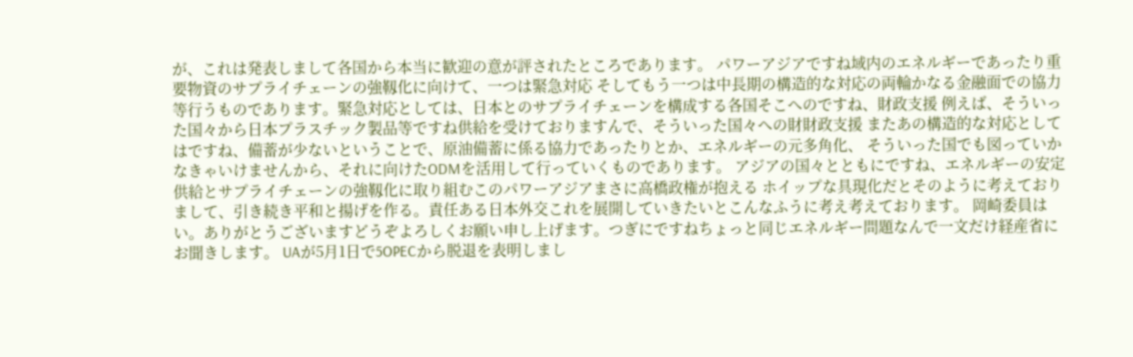が、これは発表しまして各国から本当に歓迎の意が評されたところであります。 パワーアジアですね域内のエネルギーであったり重要物資のサプライチェーンの強靱化に向けて、一つは緊急対応 そしてもう一つは中長期の構造的な対応の両輪かなる金融面での協力等行うものであります。緊急対応としては、日本とのサプライチェーンを構成する各国そこへのですね、財政支援 例えば、そういった国々から日本プラスチック製品等ですね供給を受けておりますんで、そういった国々への財財政支援 またあの構造的な対応としてはですね、備蓄が少ないということで、原油備蓄に係る協力であったりとか、エネルギーの元多角化、 そういった国でも図っていかなきゃいけませんから、それに向けたODMを活用して行っていくものであります。 アジアの国々とともにですね、エネルギーの安定供給とサプライチェーンの強靱化に取り組むこのパワーアジアまさに高橋政権が抱える ホイップな具現化だとそのように考えておりまして、引き続き平和と揚げを作る。責任ある日本外交これを展開していきたいとこんなふうに考え考えております。 岡崎委員はい。ありがとうございますどうぞよろしくお願い申し上げます。つぎにですねちょっと同じエネルギー問題なんで一文だけ経産省にお聞きします。 UAが5月1日で5OPECから脱退を表明しまし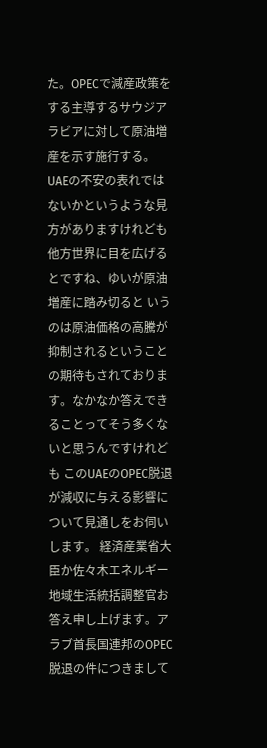た。OPECで減産政策をする主導するサウジアラビアに対して原油増産を示す施行する。 UAEの不安の表れではないかというような見方がありますけれども他方世界に目を広げるとですね、ゆいが原油増産に踏み切ると いうのは原油価格の高騰が抑制されるということの期待もされております。なかなか答えできることってそう多くないと思うんですけれども このUAEのOPEC脱退が減収に与える影響について見通しをお伺いします。 経済産業省大臣か佐々木エネルギー地域生活統括調整官お答え申し上げます。アラブ首長国連邦のOPEC脱退の件につきまして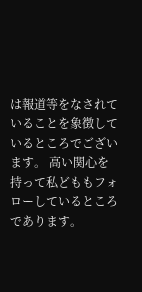は報道等をなされていることを象徴しているところでございます。 高い関心を持って私どももフォローしているところであります。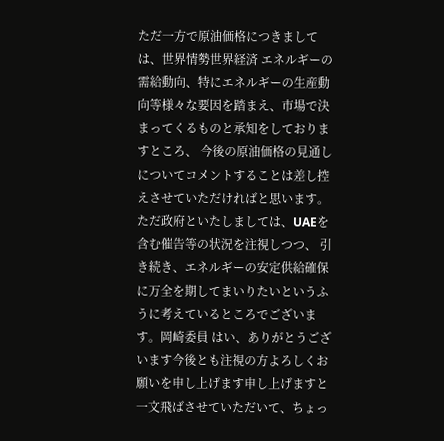ただ一方で原油価格につきましては、世界情勢世界経済 エネルギーの需給動向、特にエネルギーの生産動向等様々な要因を踏まえ、市場で決まってくるものと承知をしておりますところ、 今後の原油価格の見通しについてコメントすることは差し控えさせていただければと思います。ただ政府といたしましては、UAEを含む催告等の状況を注視しつつ、 引き続き、エネルギーの安定供給確保に万全を期してまいりたいというふうに考えているところでございます。岡崎委員 はい、ありがとうございます今後とも注視の方よろしくお願いを申し上げます申し上げますと一文飛ばさせていただいて、ちょっ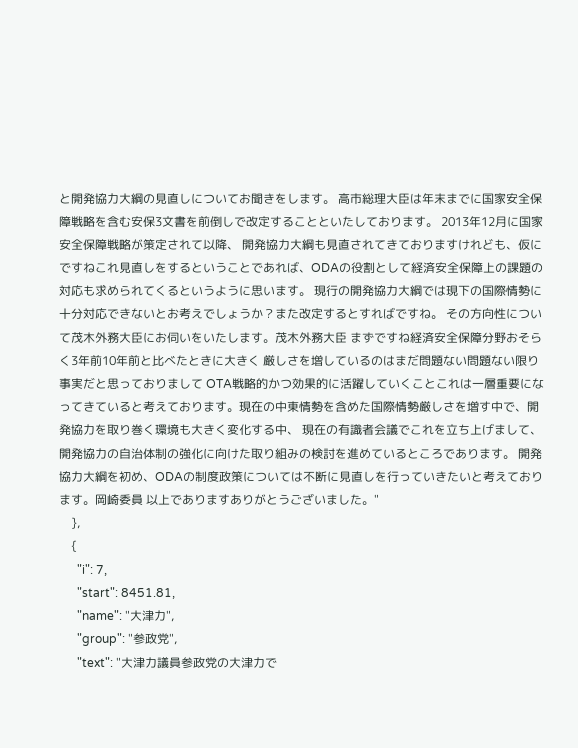と開発協力大綱の見直しについてお聞きをします。 高市総理大臣は年末までに国家安全保障戦略を含む安保3文書を前倒しで改定することといたしております。 2013年12月に国家安全保障戦略が策定されて以降、 開発協力大綱も見直されてきておりますけれども、仮にですねこれ見直しをするということであれば、ODAの役割として経済安全保障上の課題の対応も求められてくるというように思います。 現行の開発協力大綱では現下の国際情勢に十分対応できないとお考えでしょうか？また改定するとすればですね。 その方向性について茂木外務大臣にお伺いをいたします。茂木外務大臣 まずですね経済安全保障分野おそらく3年前10年前と比べたときに大きく 厳しさを増しているのはまだ問題ない問題ない限り事実だと思っておりまして OTA戦略的かつ効果的に活躍していくことこれは一層重要になってきていると考えております。現在の中東情勢を含めた国際情勢厳しさを増す中で、開発協力を取り巻く環境も大きく変化する中、 現在の有識者会議でこれを立ち上げまして、開発協力の自治体制の強化に向けた取り組みの検討を進めているところであります。 開発協力大綱を初め、ODAの制度政策については不断に見直しを行っていきたいと考えております。岡崎委員 以上でありますありがとうございました。"
    },
    {
      "i": 7,
      "start": 8451.81,
      "name": "大津力",
      "group": "参政党",
      "text": "大津力議員参政党の大津力で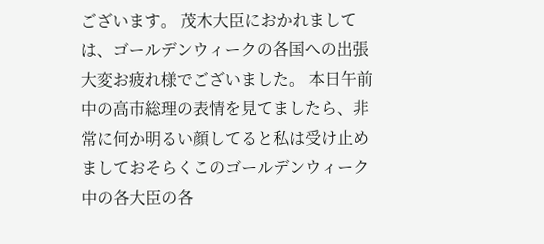ございます。 茂木大臣におかれましては、ゴールデンウィークの各国への出張大変お疲れ様でございました。 本日午前中の高市総理の表情を見てましたら、非常に何か明るい顔してると私は受け止めましておそらくこのゴールデンウィーク中の各大臣の各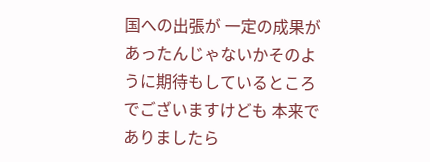国への出張が 一定の成果があったんじゃないかそのように期待もしているところでございますけども 本来でありましたら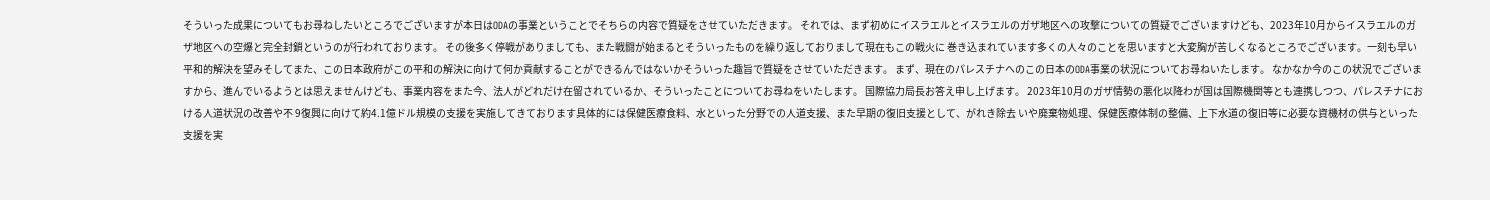そういった成果についてもお尋ねしたいところでございますが本日はODAの事業ということでそちらの内容で質疑をさせていただきます。 それでは、まず初めにイスラエルとイスラエルのガザ地区への攻撃についての質疑でございますけども、2023年10月からイスラエルのガザ地区への空爆と完全封鎖というのが行われております。 その後多く停戦がありましても、また戦闘が始まるとそういったものを繰り返しておりまして現在もこの戦火に 巻き込まれています多くの人々のことを思いますと大変胸が苦しくなるところでございます。一刻も早い 平和的解決を望みそしてまた、この日本政府がこの平和の解決に向けて何か貢献することができるんではないかそういった趣旨で質疑をさせていただきます。 まず、現在のパレスチナへのこの日本のODA事業の状況についてお尋ねいたします。 なかなか今のこの状況でございますから、進んでいるようとは思えませんけども、事業内容をまた今、法人がどれだけ在留されているか、そういったことについてお尋ねをいたします。 国際協力局長お答え申し上げます。 2023年10月のガザ情勢の悪化以降わが国は国際機関等とも連携しつつ、パレスチナにおける人道状況の改善や不 9復興に向けて約4.1億ドル規模の支援を実施してきております具体的には保健医療食料、水といった分野での人道支援、また早期の復旧支援として、がれき除去 いや廃棄物処理、保健医療体制の整備、上下水道の復旧等に必要な資機材の供与といった支援を実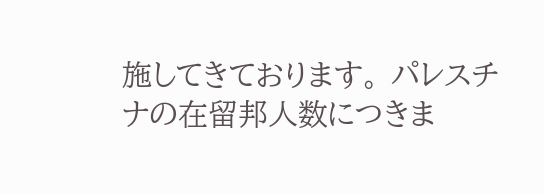施してきております。 パレスチナの在留邦人数につきま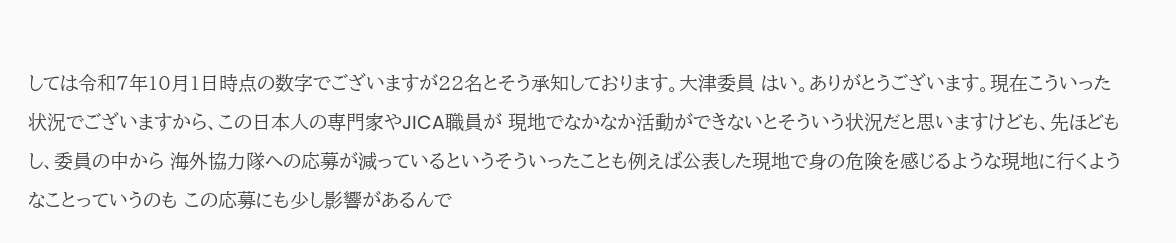しては令和7年10月1日時点の数字でございますが22名とそう承知しております。大津委員 はい。ありがとうございます。現在こういった状況でございますから、この日本人の専門家やJICA職員が 現地でなかなか活動ができないとそういう状況だと思いますけども、先ほどもし、委員の中から 海外協力隊への応募が減っているというそういったことも例えば公表した現地で身の危険を感じるような現地に行くようなことっていうのも この応募にも少し影響があるんで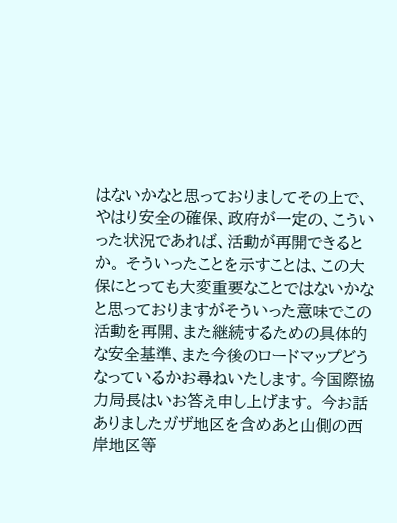はないかなと思っておりましてその上で、やはり安全の確保、政府が一定の、こういった状況であれば、活動が再開できるとか。 そういったことを示すことは、この大保にとっても大変重要なことではないかなと思っておりますがそういった意味でこの 活動を再開、また継続するための具体的な安全基準、また今後のロードマップどうなっているかお尋ねいたします。今国際協力局長はいお答え申し上げます。 今お話ありましたガザ地区を含めあと山側の西岸地区等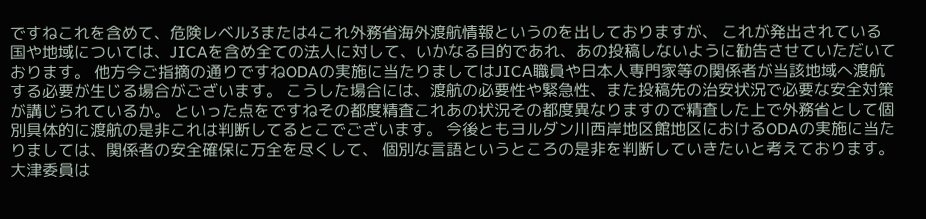ですねこれを含めて、危険レベル3または4これ外務省海外渡航情報というのを出しておりますが、 これが発出されている国や地域については、JICAを含め全ての法人に対して、いかなる目的であれ、あの投稿しないように勧告させていただいております。 他方今ご指摘の通りですねODAの実施に当たりましてはJICA職員や日本人専門家等の関係者が当該地域へ渡航する必要が生じる場合がございます。 こうした場合には、渡航の必要性や緊急性、また投稿先の治安状況で必要な安全対策が講じられているか。 といった点をですねその都度精査これあの状況その都度異なりますので精査した上で外務省として個別具体的に渡航の是非これは判断してるとこでございます。 今後ともヨルダン川西岸地区館地区におけるODAの実施に当たりましては、関係者の安全確保に万全を尽くして、 個別な言語というところの是非を判断していきたいと考えております。大津委員は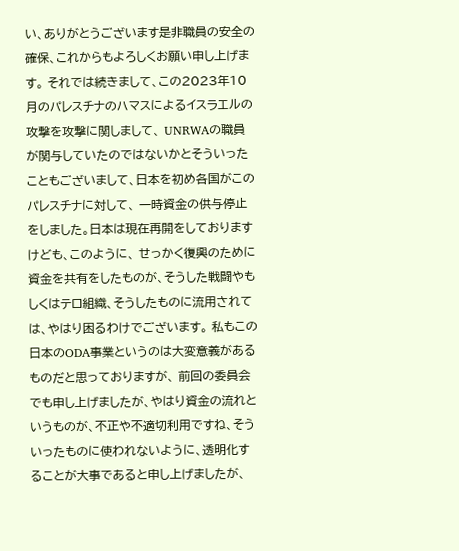い、ありがとうございます是非職員の安全の確保、これからもよろしくお願い申し上げます。 それでは続きまして、この2023年10月のパレスチナのハマスによるイスラエルの攻撃を攻撃に関しまして、 UNRWAの職員が関与していたのではないかとそういったこともございまして、日本を初め各国がこのパレスチナに対して、 一時資金の供与停止をしました。日本は現在再開をしておりますけども、このように、 せっかく復興のために資金を共有をしたものが、そうした戦闘やもしくはテロ組織、そうしたものに流用されては、やはり困るわけでございます。 私もこの日本のODA事業というのは大変意義があるものだと思っておりますが、 前回の委員会でも申し上げましたが、やはり資金の流れというものが、不正や不適切利用ですね、そういったものに使われないように、透明化することが大事であると申し上げましたが、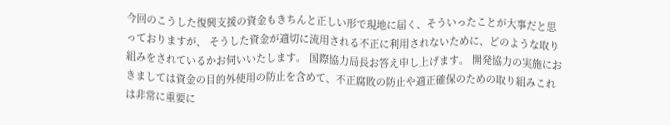今回のこうした復興支援の資金もきちんと正しい形で現地に届く、そういったことが大事だと思っておりますが、 そうした資金が適切に流用される不正に利用されないために、どのような取り組みをされているかお伺いいたします。 国際協力局長お答え申し上げます。 開発協力の実施におきましては資金の目的外使用の防止を含めて、不正腐敗の防止や適正確保のための取り組みこれは非常に重要に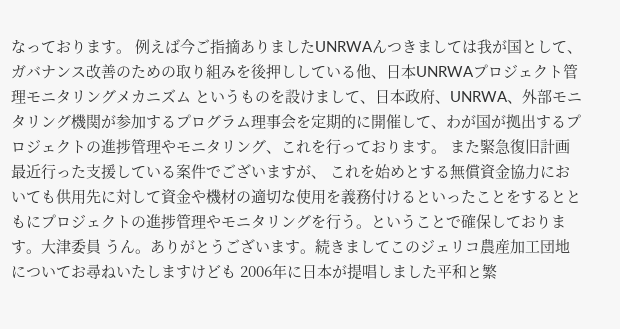なっております。 例えば今ご指摘ありましたUNRWAんつきましては我が国として、ガバナンス改善のための取り組みを後押ししている他、日本UNRWAプロジェクト管理モニタリングメカニズム というものを設けまして、日本政府、UNRWA、外部モニタリング機関が参加するプログラム理事会を定期的に開催して、わが国が拠出するプロジェクトの進捗管理やモニタリング、これを行っております。 また緊急復旧計画最近行った支援している案件でございますが、 これを始めとする無償資金協力においても供用先に対して資金や機材の適切な使用を義務付けるといったことをするとともにプロジェクトの進捗管理やモニタリングを行う。ということで確保しております。大津委員 うん。ありがとうございます。続きましてこのジェリコ農産加工団地についてお尋ねいたしますけども 2006年に日本が提唱しました平和と繁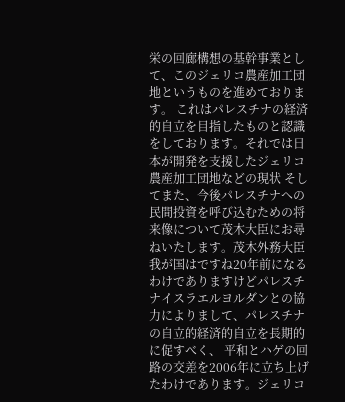栄の回廊構想の基幹事業として、このジェリコ農産加工団地というものを進めております。 これはパレスチナの経済的自立を目指したものと認識をしております。それでは日本が開発を支援したジェリコ農産加工団地などの現状 そしてまた、今後パレスチナへの民間投資を呼び込むための将来像について茂木大臣にお尋ねいたします。茂木外務大臣 我が国はですね20年前になるわけでありますけどパレスチナイスラエルヨルダンとの協力によりまして、パレスチナの自立的経済的自立を長期的に促すべく、 平和とハゲの回路の交差を2006年に立ち上げたわけであります。ジェリコ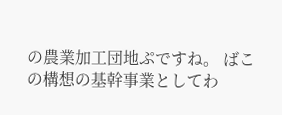の農業加工団地ぷですね。 ばこの構想の基幹事業としてわ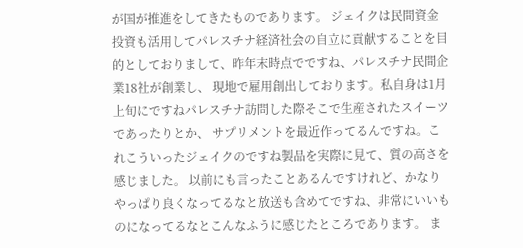が国が推進をしてきたものであります。 ジェイクは民間資金投資も活用してパレスチナ経済社会の自立に貢献することを目的としておりまして、昨年末時点でですね、パレスチナ民間企業18社が創業し、 現地で雇用創出しております。私自身は1月上旬にですねパレスチナ訪問した際そこで生産されたスイーツであったりとか、 サプリメントを最近作ってるんですね。これこういったジェイクのですね製品を実際に見て、質の高さを感じました。 以前にも言ったことあるんですけれど、かなりやっぱり良くなってるなと放送も含めてですね、非常にいいものになってるなとこんなふうに感じたところであります。 ま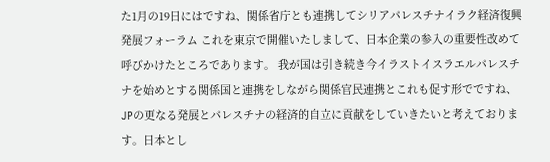た1月の19日にはですね、関係省庁とも連携してシリアパレスチナイラク経済復興発展フォーラム これを東京で開催いたしまして、日本企業の参入の重要性改めて呼びかけたところであります。 我が国は引き続き今イラストイスラエルパレスチナを始めとする関係国と連携をしながら関係官民連携とこれも促す形でですね、 JPの更なる発展とパレスチナの経済的自立に貢献をしていきたいと考えております。日本とし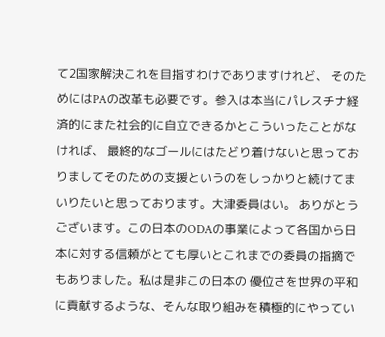て2国家解決これを目指すわけでありますけれど、 そのためにはPAの改革も必要です。参入は本当にパレスチナ経済的にまた社会的に自立できるかとこういったことがなければ、 最終的なゴールにはたどり着けないと思っておりましてそのための支援というのをしっかりと続けてまいりたいと思っております。大津委員はい。 ありがとうございます。この日本のODAの事業によって各国から日本に対する信頼がとても厚いとこれまでの委員の指摘でもありました。私は是非この日本の 優位さを世界の平和に貢献するような、そんな取り組みを積極的にやってい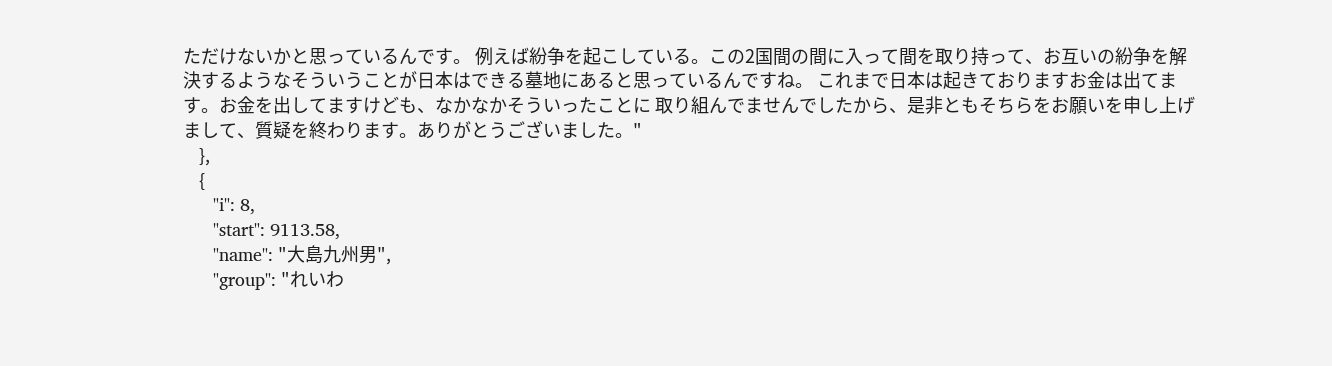ただけないかと思っているんです。 例えば紛争を起こしている。この2国間の間に入って間を取り持って、お互いの紛争を解決するようなそういうことが日本はできる墓地にあると思っているんですね。 これまで日本は起きておりますお金は出てます。お金を出してますけども、なかなかそういったことに 取り組んでませんでしたから、是非ともそちらをお願いを申し上げまして、質疑を終わります。ありがとうございました。"
    },
    {
      "i": 8,
      "start": 9113.58,
      "name": "大島九州男",
      "group": "れいわ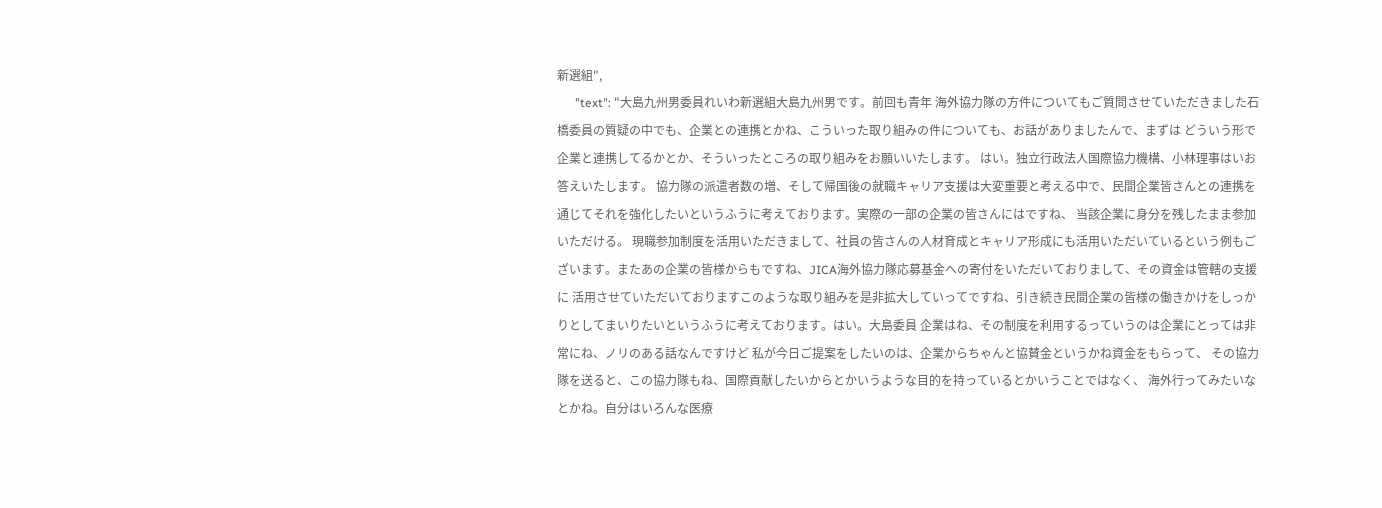新選組",
      "text": "大島九州男委員れいわ新選組大島九州男です。前回も青年 海外協力隊の方件についてもご質問させていただきました石橋委員の質疑の中でも、企業との連携とかね、こういった取り組みの件についても、お話がありましたんで、まずは どういう形で企業と連携してるかとか、そういったところの取り組みをお願いいたします。 はい。独立行政法人国際協力機構、小林理事はいお答えいたします。 協力隊の派遣者数の増、そして帰国後の就職キャリア支援は大変重要と考える中で、民間企業皆さんとの連携を通じてそれを強化したいというふうに考えております。実際の一部の企業の皆さんにはですね、 当該企業に身分を残したまま参加いただける。 現職参加制度を活用いただきまして、社員の皆さんの人材育成とキャリア形成にも活用いただいているという例もございます。またあの企業の皆様からもですね、JICA海外協力隊応募基金への寄付をいただいておりまして、その資金は管轄の支援に 活用させていただいておりますこのような取り組みを是非拡大していってですね、引き続き民間企業の皆様の働きかけをしっかりとしてまいりたいというふうに考えております。はい。大島委員 企業はね、その制度を利用するっていうのは企業にとっては非常にね、ノリのある話なんですけど 私が今日ご提案をしたいのは、企業からちゃんと協賛金というかね資金をもらって、 その協力隊を送ると、この協力隊もね、国際貢献したいからとかいうような目的を持っているとかいうことではなく、 海外行ってみたいなとかね。自分はいろんな医療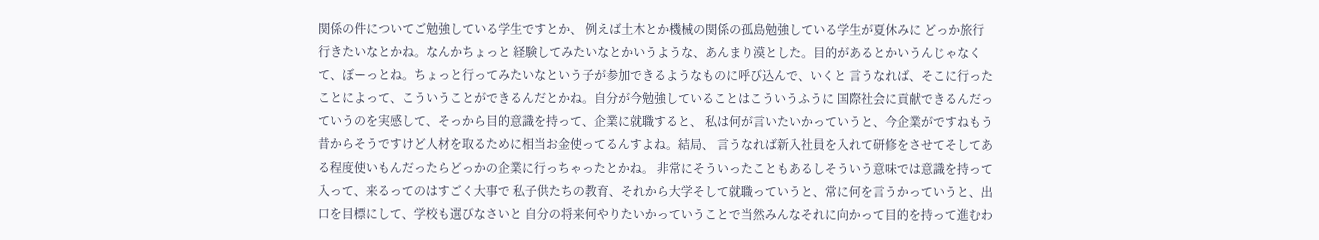関係の件についてご勉強している学生ですとか、 例えば土木とか機械の関係の孤島勉強している学生が夏休みに どっか旅行行きたいなとかね。なんかちょっと 経験してみたいなとかいうような、あんまり漠とした。目的があるとかいうんじゃなくて、ぼーっとね。ちょっと行ってみたいなという子が参加できるようなものに呼び込んで、いくと 言うなれば、そこに行ったことによって、こういうことができるんだとかね。自分が今勉強していることはこういうふうに 国際社会に貢献できるんだっていうのを実感して、そっから目的意識を持って、企業に就職すると、 私は何が言いたいかっていうと、今企業がですねもう昔からそうですけど人材を取るために相当お金使ってるんすよね。結局、 言うなれば新入社員を入れて研修をさせてそしてある程度使いもんだったらどっかの企業に行っちゃったとかね。 非常にそういったこともあるしそういう意味では意識を持って入って、来るってのはすごく大事で 私子供たちの教育、それから大学そして就職っていうと、常に何を言うかっていうと、出口を目標にして、学校も選びなさいと 自分の将来何やりたいかっていうことで当然みんなそれに向かって目的を持って進むわ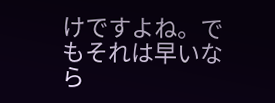けですよね。でもそれは早いなら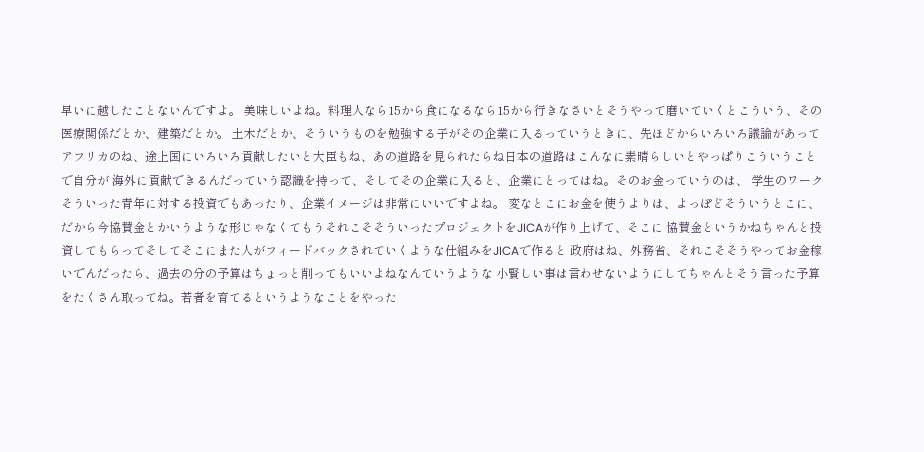早いに越したことないんですよ。 美味しいよね。料理人なら15から食になるなら15から行きなさいとそうやって磨いていくとこういう、その医療関係だとか、建築だとか。 土木だとか、そういうものを勉強する子がその企業に入るっていうときに、先ほどからいろいろ議論があって アフリカのね、途上国にいろいろ貢献したいと大臣もね、あの道路を見られたらね日本の道路はこんなに素晴らしいとやっぱりこういうことで自分が 海外に貢献できるんだっていう認識を持って、そしてその企業に入ると、企業にとってはね。そのお金っていうのは、 学生のワークそういった青年に対する投資でもあったり、企業イメージは非常にいいですよね。 変なとこにお金を使うよりは、よっぽどそういうとこに、だから今協賛金とかいうような形じゃなくてもうそれこそそういったプロジェクトをJICAが作り上げて、そこに 協賛金というかねちゃんと投資してもらってそしてそこにまた人がフィードバックされていくような仕組みをJICAで作ると 政府はね、外務省、それこそそうやってお金稼いでんだったら、過去の分の予算はちょっと削ってもいいよねなんていうような 小賢しい事は言わせないようにしてちゃんとそう言った予算をたくさん取ってね。若者を育てるというようなことをやった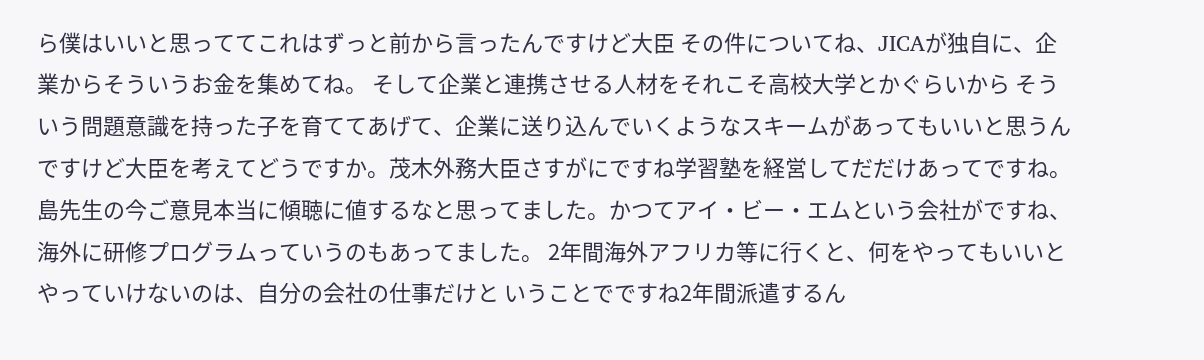ら僕はいいと思っててこれはずっと前から言ったんですけど大臣 その件についてね、JICAが独自に、企業からそういうお金を集めてね。 そして企業と連携させる人材をそれこそ高校大学とかぐらいから そういう問題意識を持った子を育ててあげて、企業に送り込んでいくようなスキームがあってもいいと思うんですけど大臣を考えてどうですか。茂木外務大臣さすがにですね学習塾を経営してだだけあってですね。 島先生の今ご意見本当に傾聴に値するなと思ってました。かつてアイ・ビー・エムという会社がですね、海外に研修プログラムっていうのもあってました。 2年間海外アフリカ等に行くと、何をやってもいいとやっていけないのは、自分の会社の仕事だけと いうことでですね2年間派遣するん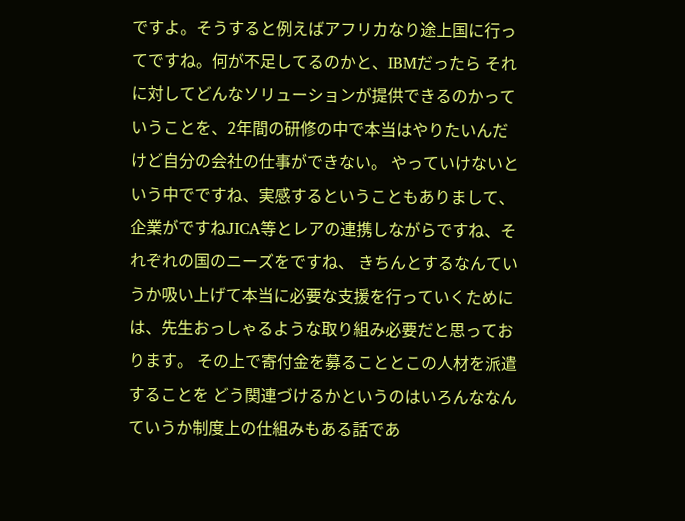ですよ。そうすると例えばアフリカなり途上国に行ってですね。何が不足してるのかと、IBMだったら それに対してどんなソリューションが提供できるのかっていうことを、2年間の研修の中で本当はやりたいんだけど自分の会社の仕事ができない。 やっていけないという中でですね、実感するということもありまして、企業がですねJICA等とレアの連携しながらですね、それぞれの国のニーズをですね、 きちんとするなんていうか吸い上げて本当に必要な支援を行っていくためには、先生おっしゃるような取り組み必要だと思っております。 その上で寄付金を募ることとこの人材を派遣することを どう関連づけるかというのはいろんななんていうか制度上の仕組みもある話であ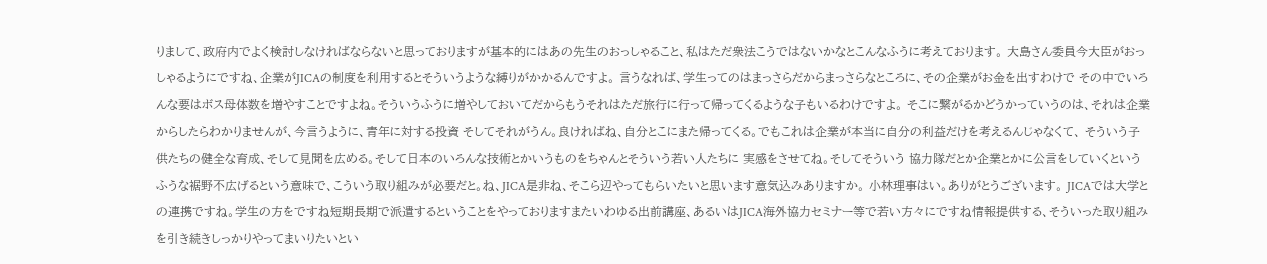りまして、政府内でよく検討しなければならないと思っておりますが基本的にはあの先生のおっしゃること、私はただ衆法こうではないかなとこんなふうに考えております。 大島さん委員今大臣がおっしゃるようにですね、企業がJICAの制度を利用するとそういうような縛りがかかるんですよ。 言うなれば、学生ってのはまっさらだからまっさらなところに、その企業がお金を出すわけで その中でいろんな要はボス母体数を増やすことですよね。そういうふうに増やしておいてだからもうそれはただ旅行に行って帰ってくるような子もいるわけですよ。 そこに繋がるかどうかっていうのは、それは企業からしたらわかりませんが、今言うように、青年に対する投資 そしてそれがうん。良ければね、自分とこにまた帰ってくる。でもこれは企業が本当に自分の利益だけを考えるんじゃなくて、 そういう子供たちの健全な育成、そして見聞を広める。そして日本のいろんな技術とかいうものをちゃんとそういう若い人たちに 実感をさせてね。そしてそういう 協力隊だとか企業とかに公言をしていくというふうな裾野不広げるという意味で、こういう取り組みが必要だと。ね、JICA是非ね、そこら辺やってもらいたいと思います意気込みありますか。 小林理事はい。ありがとうございます。 JICAでは大学との連携ですね。学生の方をですね短期長期で派遣するということをやっておりますまたいわゆる出前講座、あるいはJICA海外協力セミナー等で若い方々にですね情報提供する、そういった取り組みを引き続きしっかりやってまいりたいとい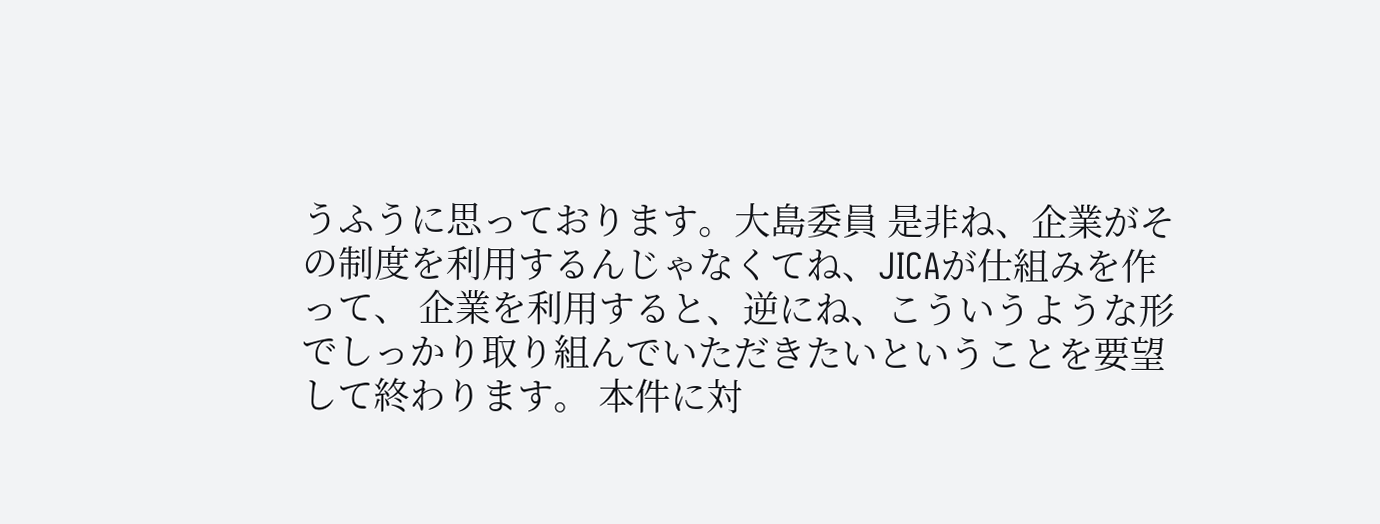うふうに思っております。大島委員 是非ね、企業がその制度を利用するんじゃなくてね、JICAが仕組みを作って、 企業を利用すると、逆にね、こういうような形でしっかり取り組んでいただきたいということを要望して終わります。 本件に対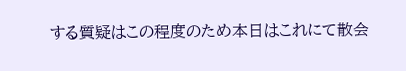する質疑はこの程度のため本日はこれにて散会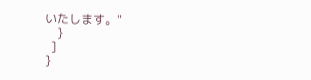いたします。"
    }
  ]
}